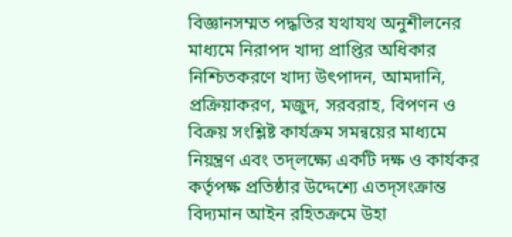বিজ্ঞানসম্মত পদ্ধতির যথাযথ অনুশীলনের মাধ্যমে নিরাপদ খাদ্য প্রাপ্তির অধিকার নিশ্চিতকরণে খাদ্য উৎপাদন, আমদানি, প্রক্রিয়াকরণ, মজুদ, সরবরাহ, বিপণন ও বিক্রয় সংশ্লিষ্ট কার্যক্রম সমন্বয়ের মাধ্যমে নিয়ন্ত্রণ এবং তদ্লক্ষ্যে একটি দক্ষ ও কার্যকর কর্তৃপক্ষ প্রতিষ্ঠার উদ্দেশ্যে এতদ্সংক্রান্ত বিদ্যমান আইন রহিতক্রমে উহা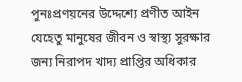পুনঃপ্রণয়নের উদ্দেশ্যে প্রণীত আইন যেহেতু মানুষের জীবন ও স্বাস্থ্য সুরক্ষার জন্য নিরাপদ খাদ্য প্রাপ্তির অধিকার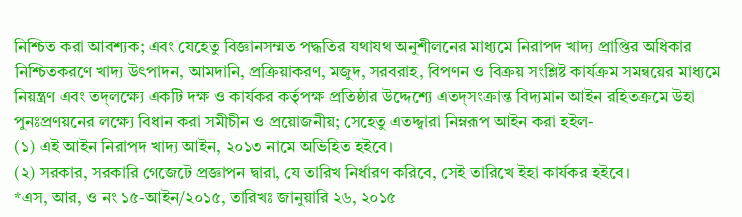নিশ্চিত করা আবশ্যক; এবং যেহেতু বিজ্ঞানসম্মত পদ্ধতির যথাযথ অনুশীলনের মাধ্যমে নিরাপদ খাদ্য প্রাপ্তির অধিকার নিশ্চিতকরণে খাদ্য উৎপাদন, আমদানি, প্রক্রিয়াকরণ, মজুদ, সরবরাহ, বিপণন ও বিক্রয় সংশ্লিষ্ট কার্যক্রম সমন্বয়ের মাধ্যমে নিয়ন্ত্রণ এবং তদ্লক্ষ্যে একটি দক্ষ ও কার্যকর কর্তৃপক্ষ প্রতিষ্ঠার উদ্দেশ্যে এতদ্সংক্রান্ত বিদ্যমান আইন রহিতক্রমে উহা পুনঃপ্রণয়নের লক্ষ্যে বিধান করা সমীচীন ও প্রয়োজনীয়; সেহেতু এতদ্দ্বারা নিম্নরূপ আইন করা হইল-
(১) এই আইন নিরাপদ খাদ্য আইন, ২০১৩ নামে অভিহিত হইবে।
(২) সরকার, সরকারি গেজেটে প্রজ্ঞাপন দ্বারা, যে তারিখ নির্ধারণ করিবে, সেই তারিখে ইহা কার্যকর হইবে।
*এস, আর, ও নং ১৫-আইন/২০১৫, তারিখঃ জানুয়ারি ২৬, ২০১৫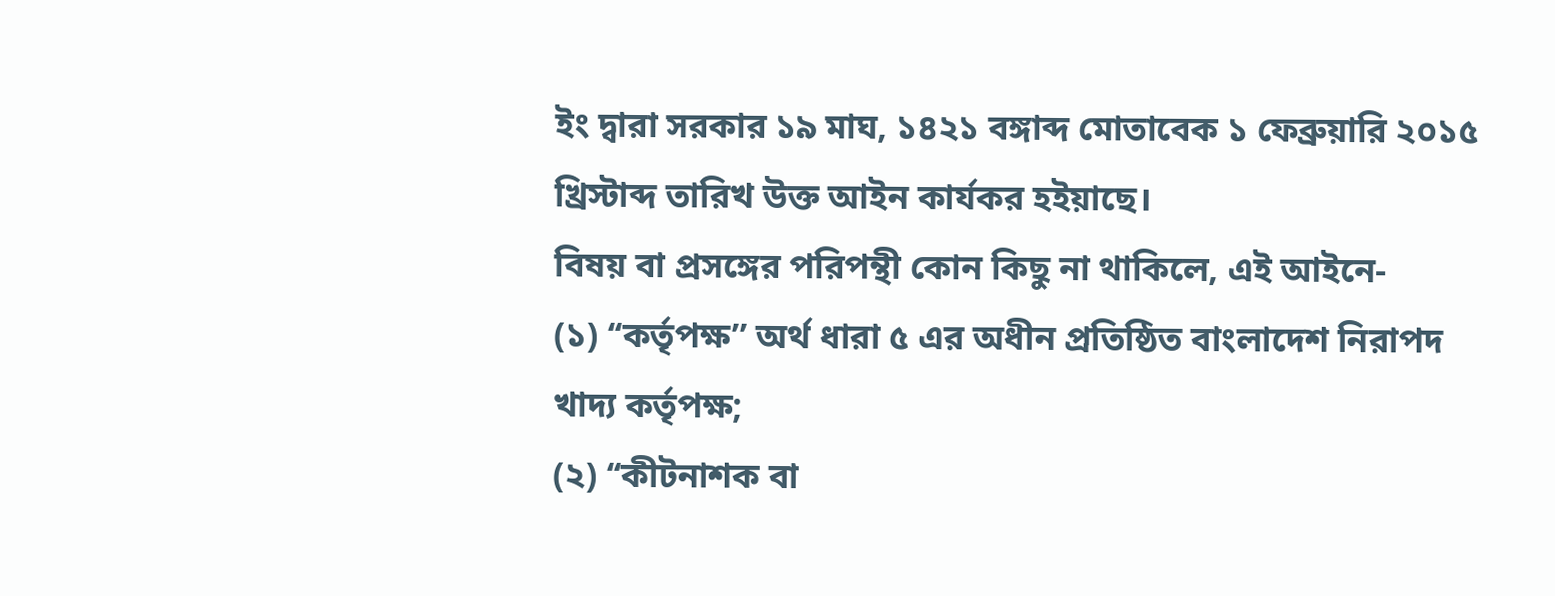ইং দ্বারা সরকার ১৯ মাঘ, ১৪২১ বঙ্গাব্দ মোতাবেক ১ ফেব্রুয়ারি ২০১৫ খ্রিস্টাব্দ তারিখ উক্ত আইন কার্যকর হইয়াছে।
বিষয় বা প্রসঙ্গের পরিপন্থী কোন কিছু না থাকিলে, এই আইনে-
(১) ‘‘কর্তৃপক্ষ’’ অর্থ ধারা ৫ এর অধীন প্রতিষ্ঠিত বাংলাদেশ নিরাপদ খাদ্য কর্তৃপক্ষ;
(২) ‘‘কীটনাশক বা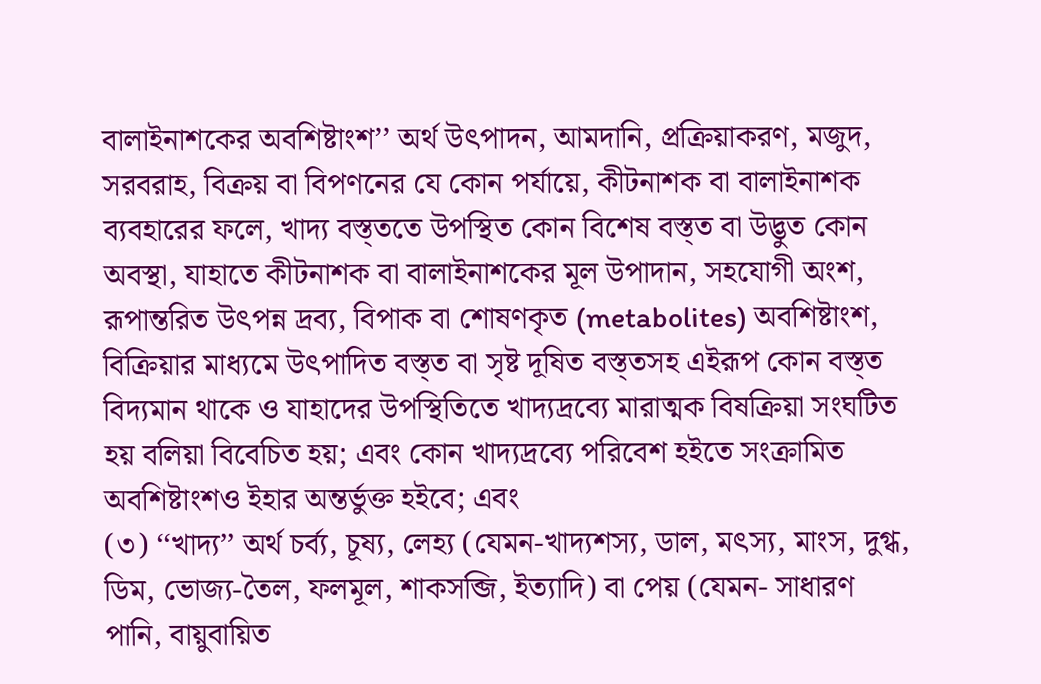বালাইনাশকের অবশিষ্টাংশ’’ অর্থ উৎপাদন, আমদানি, প্রক্রিয়াকরণ, মজুদ, সরবরাহ, বিক্রয় বা বিপণনের যে কোন পর্যায়ে, কীটনাশক বা বালাইনাশক ব্যবহারের ফলে, খাদ্য বস্ত্ততে উপস্থিত কোন বিশেষ বস্ত্ত বা উদ্ভুত কোন অবস্থা, যাহাতে কীটনাশক বা বালাইনাশকের মূল উপাদান, সহযোগী অংশ, রূপান্তরিত উৎপন্ন দ্রব্য, বিপাক বা শোষণকৃত (metabolites) অবশিষ্টাংশ, বিক্রিয়ার মাধ্যমে উৎপাদিত বস্ত্ত বা সৃষ্ট দূষিত বস্ত্তসহ এইরূপ কোন বস্ত্ত বিদ্যমান থাকে ও যাহাদের উপস্থিতিতে খাদ্যদ্রব্যে মারাত্মক বিষক্রিয়া সংঘটিত হয় বলিয়া বিবেচিত হয়; এবং কোন খাদ্যদ্রব্যে পরিবেশ হইতে সংক্রামিত অবশিষ্টাংশও ইহার অন্তর্ভুক্ত হইবে; এবং
(৩) ‘‘খাদ্য’’ অর্থ চর্ব্য, চূষ্য, লেহ্য (যেমন-খাদ্যশস্য, ডাল, মৎস্য, মাংস, দুগ্ধ, ডিম, ভোজ্য-তৈল, ফলমূল, শাকসব্জি, ইত্যাদি) বা পেয় (যেমন- সাধারণ পানি, বায়ুবায়িত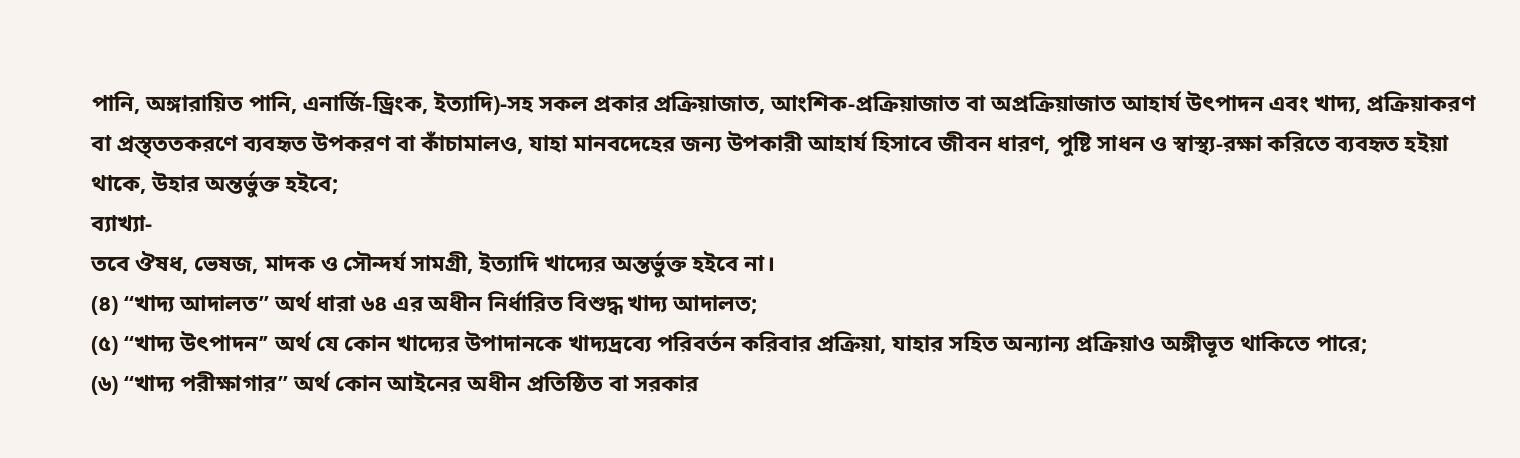পানি, অঙ্গারায়িত পানি, এনার্জি-ড্রিংক, ইত্যাদি)-সহ সকল প্রকার প্রক্রিয়াজাত, আংশিক-প্রক্রিয়াজাত বা অপ্রক্রিয়াজাত আহার্য উৎপাদন এবং খাদ্য, প্রক্রিয়াকরণ বা প্রস্ত্ততকরণে ব্যবহৃত উপকরণ বা কাঁচামালও, যাহা মানবদেহের জন্য উপকারী আহার্য হিসাবে জীবন ধারণ, পুষ্টি সাধন ও স্বাস্থ্য-রক্ষা করিতে ব্যবহৃত হইয়া থাকে, উহার অন্তর্ভুক্ত হইবে;
ব্যাখ্যা-
তবে ঔষধ, ভেষজ, মাদক ও সৌন্দর্য সামগ্রী, ইত্যাদি খাদ্যের অন্তর্ভুক্ত হইবে না।
(৪) ‘‘খাদ্য আদালত’’ অর্থ ধারা ৬৪ এর অধীন নির্ধারিত বিশুদ্ধ খাদ্য আদালত;
(৫) ‘‘খাদ্য উৎপাদন’’ অর্থ যে কোন খাদ্যের উপাদানকে খাদ্যদ্রব্যে পরিবর্তন করিবার প্রক্রিয়া, যাহার সহিত অন্যান্য প্রক্রিয়াও অঙ্গীভূত থাকিতে পারে;
(৬) ‘‘খাদ্য পরীক্ষাগার’’ অর্থ কোন আইনের অধীন প্রতিষ্ঠিত বা সরকার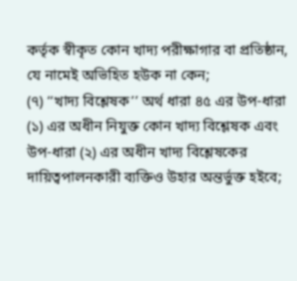কর্তৃক স্বীকৃত কোন খাদ্য পরীক্ষাগার বা প্রতিষ্ঠান, যে নামেই অভিহিত হউক না কেন;
(৭) ‘‘খাদ্য বিশ্লেষক’’ অর্থ ধারা ৪৫ এর উপ-ধারা (১) এর অধীন নিযুক্ত কোন খাদ্য বিশ্লেষক এবং উপ-ধারা (২) এর অধীন খাদ্য বিশ্লেষকের দায়িত্বপালনকারী ব্যক্তিও উহার অন্তর্ভুক্ত হইবে;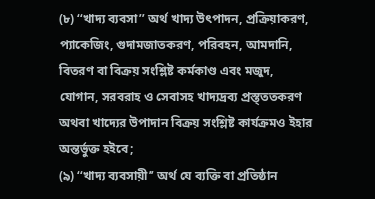(৮) ‘‘খাদ্য ব্যবসা’’ অর্থ খাদ্য উৎপাদন, প্রক্রিয়াকরণ, প্যাকেজিং, গুদামজাতকরণ, পরিবহন, আমদানি, বিতরণ বা বিক্রয় সংশ্লিষ্ট কর্মকাণ্ড এবং মজুদ, যোগান, সরবরাহ ও সেবাসহ খাদ্যদ্রব্য প্রস্ত্ততকরণ অথবা খাদ্যের উপাদান বিক্রয় সংশ্লিষ্ট কার্যক্রমও ইহার অন্তর্ভুক্ত হইবে;
(৯) ‘‘খাদ্য ব্যবসায়ী’’ অর্থ যে ব্যক্তি বা প্রতিষ্ঠান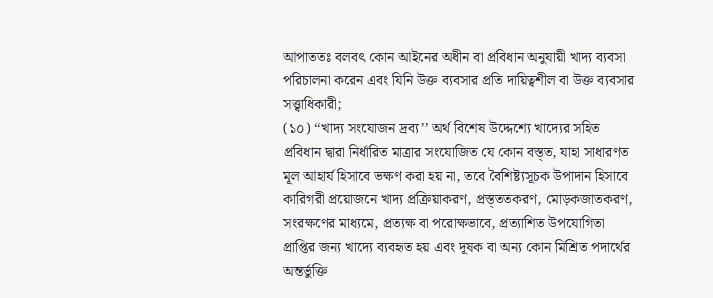আপাততঃ বলবৎ কোন আইনের অধীন বা প্রবিধান অনুযায়ী খাদ্য ব্যবসা পরিচালনা করেন এবং যিনি উক্ত ব্যবসার প্রতি দায়িত্বশীল বা উক্ত ব্যবসার সত্ত্বাধিকারী;
(১০) ‘‘খাদ্য সংযোজন দ্রব্য’’ অর্থ বিশেষ উদ্দেশ্যে খাদ্যের সহিত প্রবিধান দ্বারা নির্ধারিত মাত্রার সংযোজিত যে কোন বস্ত্ত, যাহা সাধারণত মূল আহার্য হিসাবে ভক্ষণ করা হয় না, তবে বৈশিষ্ট্যসূচক উপাদান হিসাবে কারিগরী প্রয়োজনে খাদ্য প্রক্রিয়াকরণ, প্রস্ত্ততকরণ, মোড়কজাতকরণ, সংরক্ষণের মাধ্যমে, প্রত্যক্ষ বা পরোক্ষভাবে, প্রত্যাশিত উপযোগিতা প্রাপ্তির জন্য খাদ্যে ব্যবহৃত হয় এবং দূষক বা অন্য কোন মিশ্রিত পদার্থের অন্তর্ভুক্তি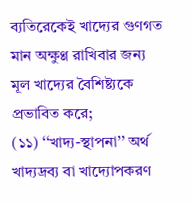ব্যতিরেকেই খাদ্যের গুণগত মান অক্ষুণ্ণ রাখিবার জন্য মূল খাদ্যের বৈশিষ্ট্যকে প্রভাবিত করে;
(১১) ‘‘খাদ্য-স্থাপনা’’ অর্থ খাদ্যদ্রব্য বা খাদ্যোপকরণ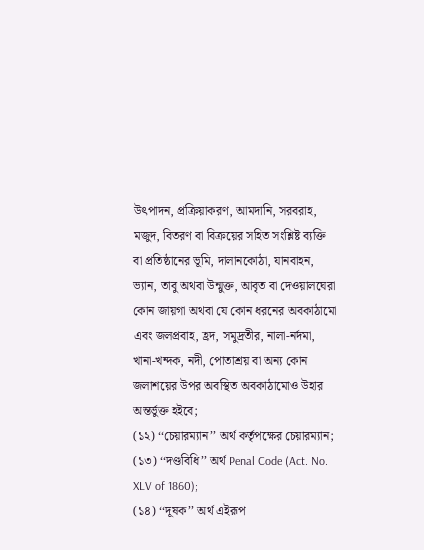উৎপাদন, প্রক্রিয়াকরণ, আমদানি, সরবরাহ, মজুদ, বিতরণ বা বিক্রয়ের সহিত সংশ্লিষ্ট ব্যক্তি বা প্রতিষ্ঠানের ভূমি, দালানকোঠা, যানবাহন, ভ্যান, তাবু অথবা উন্মুক্ত, আবৃত বা দেওয়ালঘেরা কোন জায়গা অথবা যে কোন ধরনের অবকাঠামো এবং জলপ্রবাহ, হ্রদ, সমুদ্রতীর, নালা-নর্দমা, খানা-খন্দক, নদী, পোতাশ্রয় বা অন্য কোন জলাশয়ের উপর অবস্থিত অবকাঠামোও উহার অন্তর্ভুক্ত হইবে;
(১২) ‘‘চেয়ারম্যান’’ অর্থ কর্তৃপক্ষের চেয়ারম্যান;
(১৩) ‘‘দণ্ডবিধি’’ অর্থ Penal Code (Act. No. XLV of 1860);
(১৪) ‘‘দূষক’’ অর্থ এইরূপ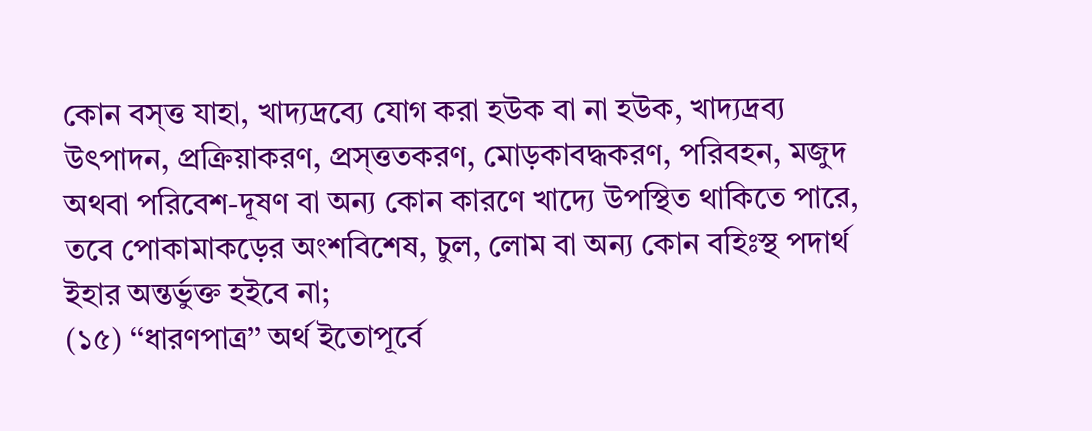কোন বস্ত্ত যাহা, খাদ্যদ্রব্যে যোগ করা হউক বা না হউক, খাদ্যদ্রব্য উৎপাদন, প্রক্রিয়াকরণ, প্রস্ত্ততকরণ, মোড়কাবদ্ধকরণ, পরিবহন, মজুদ অথবা পরিবেশ-দূষণ বা অন্য কোন কারণে খাদ্যে উপস্থিত থাকিতে পারে, তবে পোকামাকড়ের অংশবিশেষ, চুল, লোম বা অন্য কোন বহিঃস্থ পদার্থ ইহার অন্তর্ভুক্ত হইবে না;
(১৫) ‘‘ধারণপাত্র’’ অর্থ ইতোপূর্বে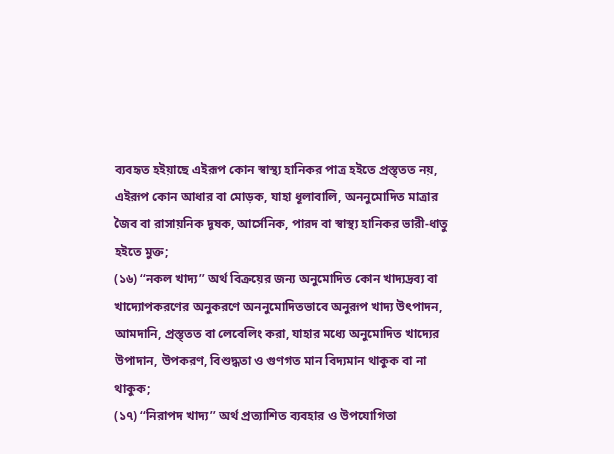ব্যবহৃত হইয়াছে এইরূপ কোন স্বাস্থ্য হানিকর পাত্র হইতে প্রস্ত্তত নয়, এইরূপ কোন আধার বা মোড়ক, যাহা ধূলাবালি, অননুমোদিত মাত্রার জৈব বা রাসায়নিক দূষক, আর্সেনিক, পারদ বা স্বাস্থ্য হানিকর ভারী-ধাতু হইতে মুক্ত;
(১৬) ‘‘নকল খাদ্য’’ অর্থ বিক্রয়ের জন্য অনুমোদিত কোন খাদ্যদ্রব্য বা খাদ্যোপকরণের অনুকরণে অননুমোদিতভাবে অনুরূপ খাদ্য উৎপাদন, আমদানি, প্রস্ত্তত বা লেবেলিং করা, যাহার মধ্যে অনুমোদিত খাদ্যের উপাদান, উপকরণ, বিশুদ্ধতা ও গুণগত মান বিদ্যমান থাকুক বা না থাকুক;
(১৭) ‘‘নিরাপদ খাদ্য’’ অর্থ প্রত্যাশিত ব্যবহার ও উপযোগিতা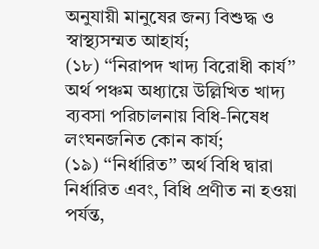অনুযায়ী মানুষের জন্য বিশুদ্ধ ও স্বাস্থ্যসম্মত আহার্য;
(১৮) ‘‘নিরাপদ খাদ্য বিরোধী কার্য’’ অর্থ পঞ্চম অধ্যায়ে উল্লিখিত খাদ্য ব্যবসা পরিচালনায় বিধি-নিষেধ লংঘনজনিত কোন কার্য;
(১৯) ‘‘নির্ধারিত’’ অর্থ বিধি দ্বারা নির্ধারিত এবং, বিধি প্রণীত না হওয়া পর্যন্ত,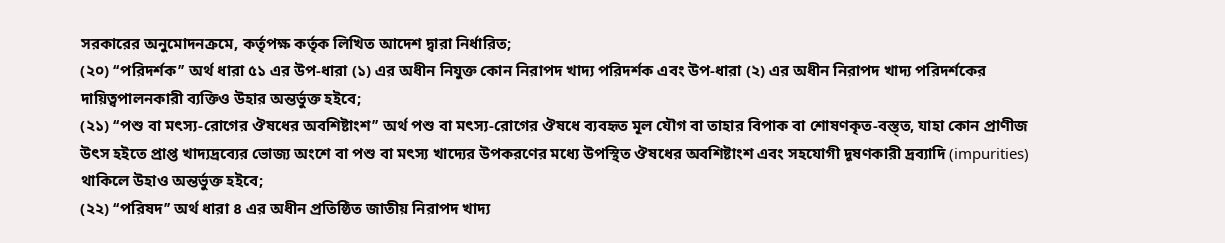সরকারের অনুমোদনক্রমে, কর্তৃপক্ষ কর্তৃক লিখিত আদেশ দ্বারা নির্ধারিত;
(২০) ‘‘পরিদর্শক’’ অর্থ ধারা ৫১ এর উপ-ধারা (১) এর অধীন নিযুক্ত কোন নিরাপদ খাদ্য পরিদর্শক এবং উপ-ধারা (২) এর অধীন নিরাপদ খাদ্য পরিদর্শকের দায়িত্বপালনকারী ব্যক্তিও উহার অন্তর্ভুক্ত হইবে;
(২১) ‘‘পশু বা মৎস্য-রোগের ঔষধের অবশিষ্টাংশ’’ অর্থ পশু বা মৎস্য-রোগের ঔষধে ব্যবহৃত মূল যৌগ বা তাহার বিপাক বা শোষণকৃত-বস্ত্ত, যাহা কোন প্রাণীজ উৎস হইতে প্রাপ্ত খাদ্যদ্রব্যের ভোজ্য অংশে বা পশু বা মৎস্য খাদ্যের উপকরণের মধ্যে উপস্থিত ঔষধের অবশিষ্টাংশ এবং সহযোগী দূষণকারী দ্রব্যাদি (impurities) থাকিলে উহাও অন্তর্ভুক্ত হইবে;
(২২) ‘‘পরিষদ’’ অর্থ ধারা ৪ এর অধীন প্রতিষ্ঠিত জাতীয় নিরাপদ খাদ্য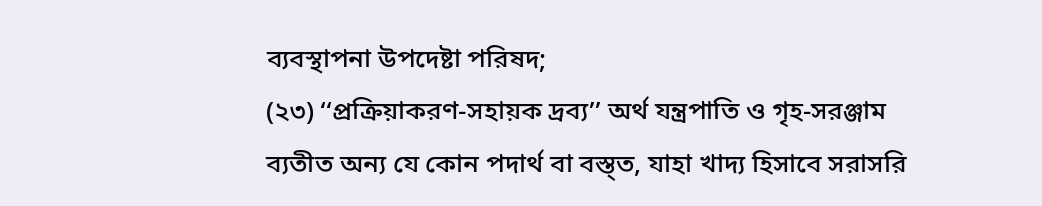ব্যবস্থাপনা উপদেষ্টা পরিষদ;
(২৩) ‘‘প্রক্রিয়াকরণ-সহায়ক দ্রব্য’’ অর্থ যন্ত্রপাতি ও গৃহ-সরঞ্জাম ব্যতীত অন্য যে কোন পদার্থ বা বস্ত্ত, যাহা খাদ্য হিসাবে সরাসরি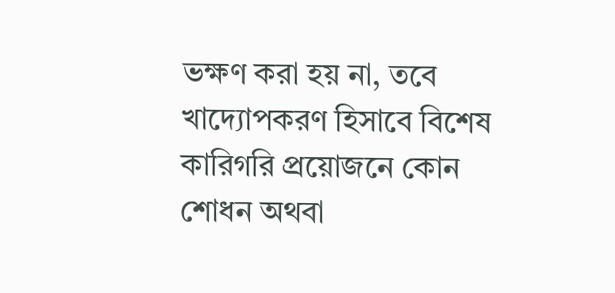ভক্ষণ করা হয় না, তবে খাদ্যোপকরণ হিসাবে বিশেষ কারিগরি প্রয়োজনে কোন শোধন অথবা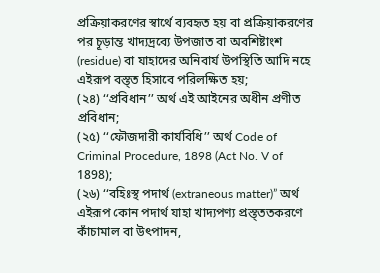প্রক্রিয়াকরণের স্বার্থে ব্যবহৃত হয় বা প্রক্রিয়াকরণের পর চূড়ান্ত খাদ্যদ্রব্যে উপজাত বা অবশিষ্টাংশ (residue) বা যাহাদের অনিবার্য উপস্থিতি আদি নহে এইরূপ বস্ত্ত হিসাবে পরিলক্ষিত হয়;
(২৪) ‘‘প্রবিধান’’ অর্থ এই আইনের অধীন প্রণীত প্রবিধান;
(২৫) ‘‘ফৌজদারী কার্যবিধি’’ অর্থ Code of Criminal Procedure, 1898 (Act No. V of 1898);
(২৬) ‘‘বহিঃস্থ পদার্থ (extraneous matter)” অর্থ এইরূপ কোন পদার্থ যাহা খাদ্যপণ্য প্রস্ত্ততকরণে কাঁচামাল বা উৎপাদন,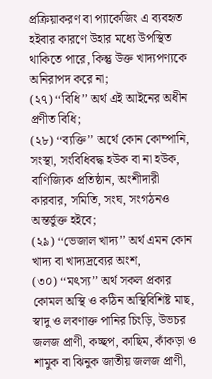প্রক্রিয়াকরণ বা প্যাকেজিং এ ব্যবহৃত হইবার কারণে উহার মধ্যে উপস্থিত থাকিতে পারে, কিন্তু উক্ত খাদ্যপণ্যকে অনিরাপদ করে না;
(২৭) ‘‘বিধি’’ অর্থ এই আইনের অধীন প্রণীত বিধি;
(২৮) ‘‘ব্যক্তি’’ অর্থে কোন কোম্পানি, সংস্থা, সংবিধিবদ্ধ হউক বা না হউক, বাণিজ্যিক প্রতিষ্ঠান, অংশীদারী কারবার, সমিতি, সংঘ, সংগঠনও অন্তর্ভুক্ত হইবে;
(২৯) ‘‘ভেজাল খাদ্য’’ অর্থ এমন কোন খাদ্য বা খাদ্যদ্রব্যের অংশ,
(৩০) ‘‘মৎস্য’’ অর্থ সকল প্রকার কোমল অস্থি ও কঠিন অস্থিবিশিষ্ট মাছ, স্বাদু ও লবণাক্ত পানির চিংড়ি, উভচর জলজ প্রাণী, কচ্ছপ, কাছিম, কাঁকড়া ও শামুক বা ঝিনুক জাতীয় জলজ প্রাণী,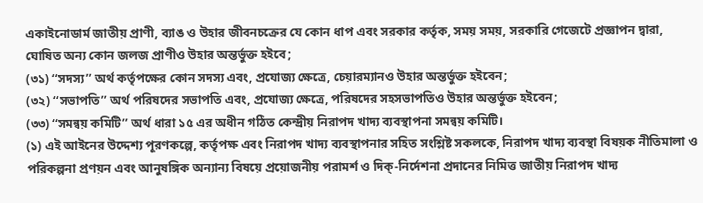একাইনোডার্ম জাতীয় প্রাণী, ব্যাঙ ও উহার জীবনচক্রের যে কোন ধাপ এবং সরকার কর্তৃক, সময় সময়, সরকারি গেজেটে প্রজ্ঞাপন দ্বারা, ঘোষিত অন্য কোন জলজ প্রাণীও উহার অন্তর্ভুক্ত হইবে;
(৩১) ‘‘সদস্য’’ অর্থ কর্তৃপক্ষের কোন সদস্য এবং, প্রযোজ্য ক্ষেত্রে, চেয়ারম্যানও উহার অন্তর্ভুক্ত হইবেন;
(৩২) ‘‘সভাপতি’’ অর্থ পরিষদের সভাপতি এবং, প্রযোজ্য ক্ষেত্রে, পরিষদের সহসভাপতিও উহার অন্তর্ভুক্ত হইবেন;
(৩৩) ‘‘সমন্বয় কমিটি’’ অর্থ ধারা ১৫ এর অধীন গঠিত কেন্দ্রীয় নিরাপদ খাদ্য ব্যবস্থাপনা সমন্বয় কমিটি।
(১) এই আইনের উদ্দেশ্য পূরণকল্পে, কর্তৃপক্ষ এবং নিরাপদ খাদ্য ব্যবস্থাপনার সহিত সংশ্লিষ্ট সকলকে, নিরাপদ খাদ্য ব্যবস্থা বিষয়ক নীতিমালা ও পরিকল্পনা প্রণয়ন এবং আনুষঙ্গিক অন্যান্য বিষয়ে প্রয়োজনীয় পরামর্শ ও দিক্-নির্দেশনা প্রদানের নিমিত্ত জাতীয় নিরাপদ খাদ্য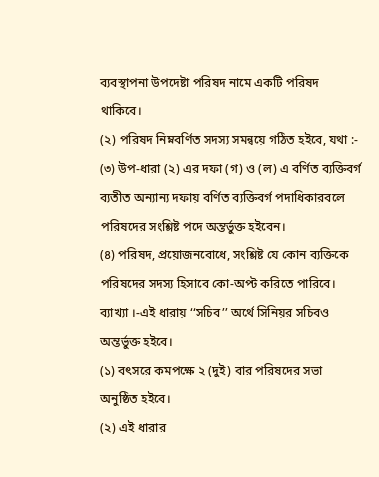ব্যবস্থাপনা উপদেষ্টা পরিষদ নামে একটি পরিষদ থাকিবে।
(২) পরিষদ নিম্নবর্ণিত সদস্য সমন্বয়ে গঠিত হইবে, যথা :-
(৩) উপ-ধারা (২) এর দফা (গ) ও (ল) এ বর্ণিত ব্যক্তিবর্গ ব্যতীত অন্যান্য দফায় বর্ণিত ব্যক্তিবর্গ পদাধিকারবলে পরিষদের সংশ্লিষ্ট পদে অন্তর্ভুক্ত হইবেন।
(৪) পরিষদ, প্রয়োজনবোধে, সংশ্লিষ্ট যে কোন ব্যক্তিকে পরিষদের সদস্য হিসাবে কো-অপ্ট করিতে পারিবে।
ব্যাখ্যা ।-এই ধারায় ‘‘সচিব’’ অর্থে সিনিয়র সচিবও অন্তর্ভুক্ত হইবে।
(১) বৎসরে কমপক্ষে ২ (দুই) বার পরিষদের সভা অনুষ্ঠিত হইবে।
(২) এই ধারার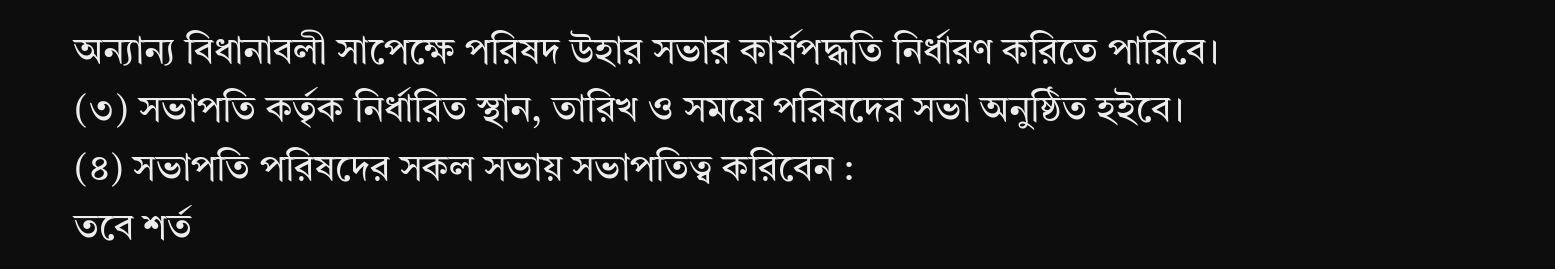অন্যান্য বিধানাবলী সাপেক্ষে পরিষদ উহার সভার কার্যপদ্ধতি নির্ধারণ করিতে পারিবে।
(৩) সভাপতি কর্তৃক নির্ধারিত স্থান, তারিখ ও সময়ে পরিষদের সভা অনুষ্ঠিত হইবে।
(৪) সভাপতি পরিষদের সকল সভায় সভাপতিত্ব করিবেন :
তবে শর্ত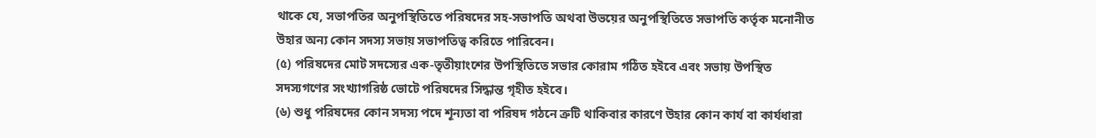থাকে যে, সভাপতির অনুপস্থিতিতে পরিষদের সহ-সভাপতি অথবা উভয়ের অনুপস্থিতিতে সভাপতি কর্তৃক মনোনীত উহার অন্য কোন সদস্য সভায় সভাপতিত্ব করিতে পারিবেন।
(৫) পরিষদের মোট সদস্যের এক-তৃতীয়াংশের উপস্থিতিতে সভার কোরাম গঠিত হইবে এবং সভায় উপস্থিত সদস্যগণের সংখ্যাগরিষ্ঠ ভোটে পরিষদের সিদ্ধান্ত গৃহীত হইবে।
(৬) শুধু পরিষদের কোন সদস্য পদে শূন্যতা বা পরিষদ গঠনে ত্রুটি থাকিবার কারণে উহার কোন কার্য বা কার্যধারা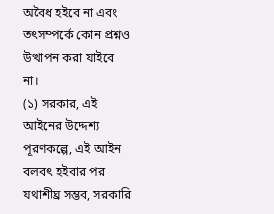অবৈধ হইবে না এবং তৎসম্পর্কে কোন প্রশ্নও উত্থাপন করা যাইবে না।
(১) সরকার, এই আইনের উদ্দেশ্য পূরণকল্পে, এই আইন বলবৎ হইবার পর যথাশীঘ্র সম্ভব, সরকারি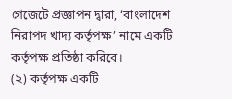গেজেটে প্রজ্ঞাপন দ্বারা, ‘বাংলাদেশ নিরাপদ খাদ্য কর্তৃপক্ষ’ নামে একটি কর্তৃপক্ষ প্রতিষ্ঠা করিবে।
(২) কর্তৃপক্ষ একটি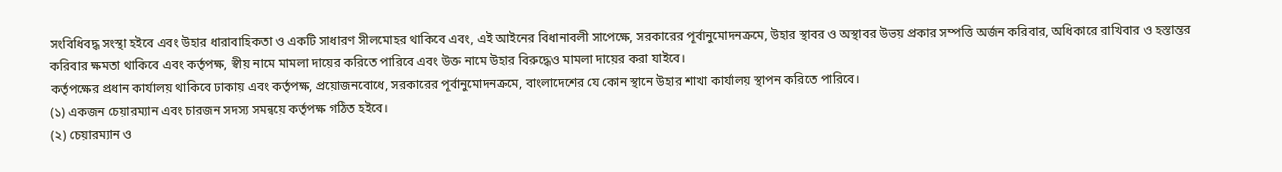সংবিধিবদ্ধ সংস্থা হইবে এবং উহার ধারাবাহিকতা ও একটি সাধারণ সীলমোহর থাকিবে এবং, এই আইনের বিধানাবলী সাপেক্ষে, সরকারের পূর্বানুমোদনক্রমে, উহার স্থাবর ও অস্থাবর উভয় প্রকার সম্পত্তি অর্জন করিবার, অধিকারে রাখিবার ও হস্তান্তর করিবার ক্ষমতা থাকিবে এবং কর্তৃপক্ষ, স্বীয় নামে মামলা দায়ের করিতে পারিবে এবং উক্ত নামে উহার বিরুদ্ধেও মামলা দায়ের করা যাইবে।
কর্তৃপক্ষের প্রধান কার্যালয় থাকিবে ঢাকায় এবং কর্তৃপক্ষ, প্রয়োজনবোধে, সরকারের পূর্বানুমোদনক্রমে, বাংলাদেশের যে কোন স্থানে উহার শাখা কার্যালয় স্থাপন করিতে পারিবে।
(১) একজন চেয়ারম্যান এবং চারজন সদস্য সমন্বয়ে কর্তৃপক্ষ গঠিত হইবে।
(২) চেয়ারম্যান ও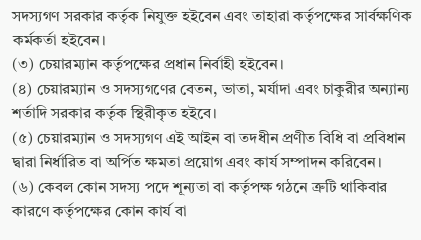সদস্যগণ সরকার কর্তৃক নিযুক্ত হইবেন এবং তাহারা কর্তৃপক্ষের সার্বক্ষণিক কর্মকর্তা হইবেন।
(৩) চেয়ারম্যান কর্তৃপক্ষের প্রধান নির্বাহী হইবেন।
(৪) চেয়ারম্যান ও সদস্যগণের বেতন, ভাতা, মর্যাদা এবং চাকুরীর অন্যান্য শর্তাদি সরকার কর্তৃক স্থিরীকৃত হইবে।
(৫) চেয়ারম্যান ও সদস্যগণ এই আইন বা তদধীন প্রণীত বিধি বা প্রবিধান দ্বারা নির্ধারিত বা অর্পিত ক্ষমতা প্রয়োগ এবং কার্য সম্পাদন করিবেন।
(৬) কেবল কোন সদস্য পদে শূন্যতা বা কর্তৃপক্ষ গঠনে ত্রুটি থাকিবার কারণে কর্তৃপক্ষের কোন কার্য বা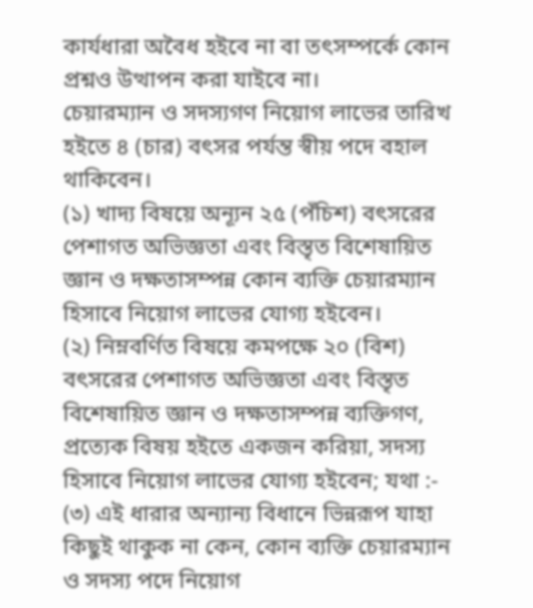কার্যধারা অবৈধ হইবে না বা তৎসম্পর্কে কোন প্রশ্নও উত্থাপন করা যাইবে না।
চেয়ারম্যান ও সদস্যগণ নিয়োগ লাভের তারিখ হইতে ৪ (চার) বৎসর পর্যন্ত স্বীয় পদে বহাল থাকিবেন।
(১) খাদ্য বিষয়ে অন্যূন ২৫ (পঁচিশ) বৎসরের পেশাগত অভিজ্ঞতা এবং বিস্তৃত বিশেষায়িত জ্ঞান ও দক্ষতাসম্পন্ন কোন ব্যক্তি চেয়ারম্যান হিসাবে নিয়োগ লাভের যোগ্য হইবেন।
(২) নিম্নবর্ণিত বিষয়ে কমপক্ষে ২০ (বিশ) বৎসরের পেশাগত অভিজ্ঞতা এবং বিস্তৃত বিশেষায়িত জ্ঞান ও দক্ষতাসম্পন্ন ব্যক্তিগণ, প্রত্যেক বিষয় হইতে একজন করিয়া, সদস্য হিসাবে নিয়োগ লাভের যোগ্য হইবেন; যথা :-
(৩) এই ধারার অন্যান্য বিধানে ভিন্নরূপ যাহা কিছুই থাকুক না কেন, কোন ব্যক্তি চেয়ারম্যান ও সদস্য পদে নিয়োগ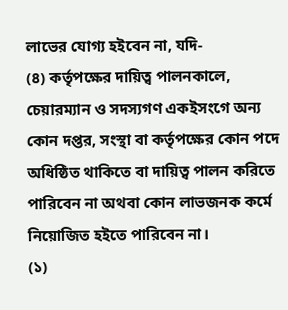লাভের যোগ্য হইবেন না, যদি-
(৪) কর্তৃপক্ষের দায়িত্ব পালনকালে, চেয়ারম্যান ও সদস্যগণ একইসংগে অন্য কোন দপ্তর, সংস্থা বা কর্তৃপক্ষের কোন পদে অধিষ্ঠিত থাকিতে বা দায়িত্ব পালন করিতে পারিবেন না অথবা কোন লাভজনক কর্মে নিয়োজিত হইতে পারিবেন না।
(১)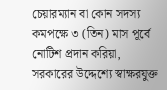চেয়ারম্যান বা কোন সদস্য কমপক্ষে ৩ (তিন) মাস পূর্বে নোটিশ প্রদান করিয়া, সরকারের উদ্দেশ্যে স্বাক্ষরযুক্ত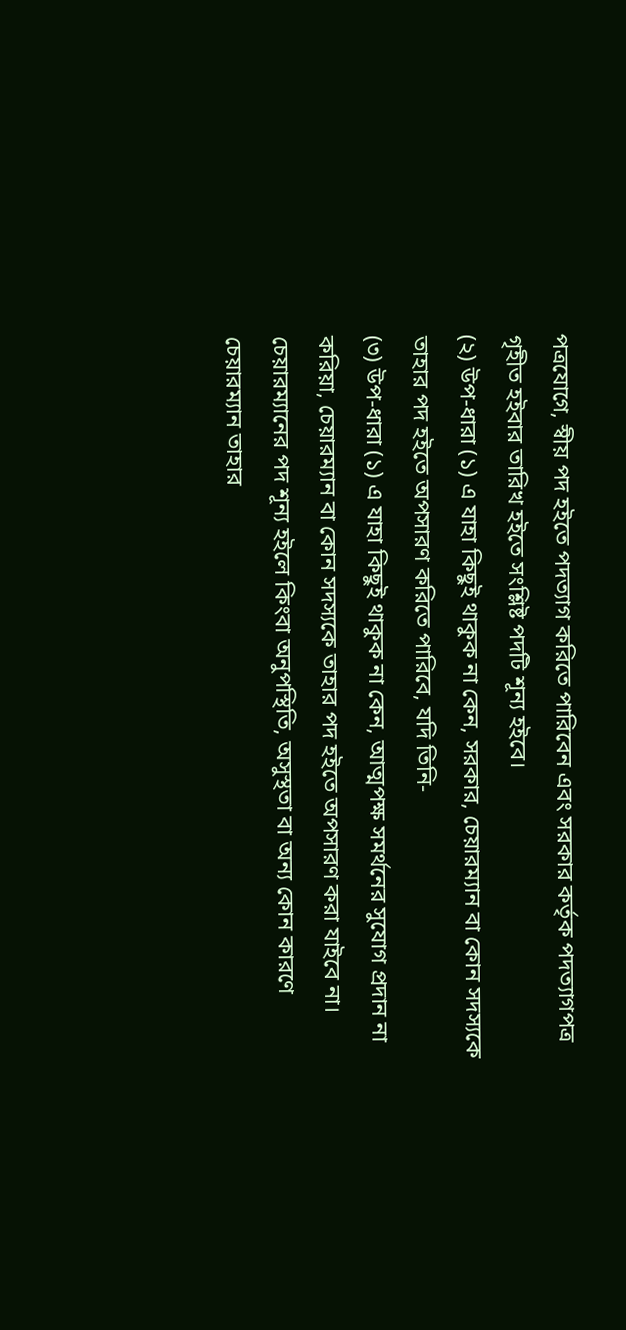পত্রযোগে, স্বীয় পদ হইতে পদত্যাগ করিতে পারিবেন এবং সরকার কর্তৃক পদত্যাগপত্র গৃহীত হইবার তারিখ হইতে সংশ্লিষ্ট পদটি শূন্য হইবে।
(২) উপ-ধারা (১) এ যাহা কিছুই থাকুক না কেন, সরকার, চেয়ারম্যান বা কোন সদস্যকে তাহার পদ হইতে অপসারণ করিতে পারিবে, যদি তিনি-
(৩) উপ-ধারা (১) এ যাহা কিছুই থাকুক না কেন, আত্মপক্ষ সমর্থনের সুযোগ প্রদান না করিয়া, চেয়ারম্যান বা কোন সদস্যকে তাহার পদ হইতে অপসারণ করা যাইবে না।
চেয়ারম্যানের পদ শূন্য হইলে কিংবা অনুপস্থিতি, অসুস্থতা বা অন্য কোন কারণে চেয়ারম্যান তাহার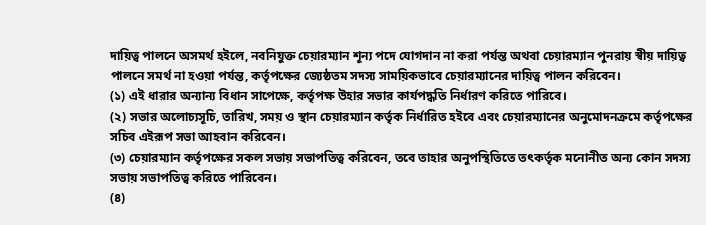দায়িত্ব পালনে অসমর্থ হইলে, নবনিযুক্ত চেয়ারম্যান শূন্য পদে যোগদান না করা পর্যন্ত অথবা চেয়ারম্যান পুনরায় স্বীয় দায়িত্ব পালনে সমর্থ না হওয়া পর্যন্ত, কর্তৃপক্ষের জ্যেষ্ঠতম সদস্য সাময়িকভাবে চেয়ারম্যানের দায়িত্ব পালন করিবেন।
(১) এই ধারার অন্যান্য বিধান সাপেক্ষে, কর্তৃপক্ষ উহার সভার কার্যপদ্ধতি নির্ধারণ করিতে পারিবে।
(২) সভার অলোচ্যসূচি, তারিখ, সময় ও স্থান চেয়ারম্যান কর্তৃক নির্ধারিত হইবে এবং চেয়ারম্যানের অনুমোদনক্রমে কর্তৃপক্ষের সচিব এইরূপ সভা আহবান করিবেন।
(৩) চেয়ারম্যান কর্তৃপক্ষের সকল সভায় সভাপতিত্ব করিবেন, তবে তাহার অনুপস্থিতিতে তৎকর্তৃক মনোনীত অন্য কোন সদস্য সভায় সভাপতিত্ব করিতে পারিবেন।
(৪)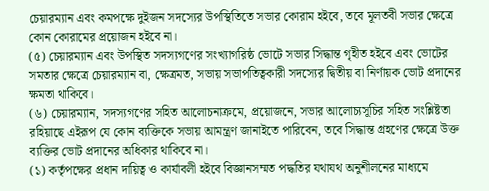চেয়ারম্যান এবং কমপক্ষে দুইজন সদস্যের উপস্থিতিতে সভার কোরাম হইবে, তবে মূলতবী সভার ক্ষেত্রে কোন কোরামের প্রয়োজন হইবে না।
(৫) চেয়ারম্যান এবং উপস্থিত সদস্যগণের সংখ্যাগরিষ্ঠ ভোটে সভার সিদ্ধান্ত গৃহীত হইবে এবং ভোটের সমতার ক্ষেত্রে চেয়ারম্যান বা, ক্ষেত্রমত, সভায় সভাপতিত্বকারী সদস্যের দ্বিতীয় বা নির্ণায়ক ভোট প্রদানের ক্ষমতা থাকিবে।
(৬) চেয়ারম্যান, সদস্যগণের সহিত আলোচনাক্রমে, প্রয়োজনে, সভার আলোচ্যসূচির সহিত সংশ্লিষ্টতা রহিয়াছে এইরূপ যে কোন ব্যক্তিকে সভায় আমন্ত্রণ জানাইতে পারিবেন, তবে সিদ্ধান্ত গ্রহণের ক্ষেত্রে উক্ত ব্যক্তির ভোট প্রদানের অধিকার থাকিবে না।
(১) কর্তৃপক্ষের প্রধান দায়িত্ব ও কার্যাবলী হইবে বিজ্ঞানসম্মত পদ্ধতির যথাযথ অনুশীলনের মাধ্যমে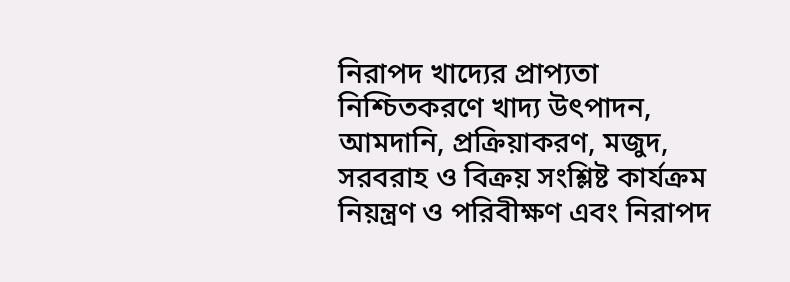নিরাপদ খাদ্যের প্রাপ্যতা নিশ্চিতকরণে খাদ্য উৎপাদন, আমদানি, প্রক্রিয়াকরণ, মজুদ, সরবরাহ ও বিক্রয় সংশ্লিষ্ট কার্যক্রম নিয়ন্ত্রণ ও পরিবীক্ষণ এবং নিরাপদ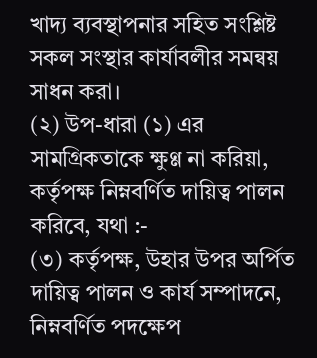খাদ্য ব্যবস্থাপনার সহিত সংশ্লিষ্ট সকল সংস্থার কার্যাবলীর সমন্বয় সাধন করা।
(২) উপ-ধারা (১) এর সামগ্রিকতাকে ক্ষুণ্ণ না করিয়া, কর্তৃপক্ষ নিম্নবর্ণিত দায়িত্ব পালন করিবে, যথা :-
(৩) কর্তৃপক্ষ, উহার উপর অর্পিত দায়িত্ব পালন ও কার্য সম্পাদনে, নিম্নবর্ণিত পদক্ষেপ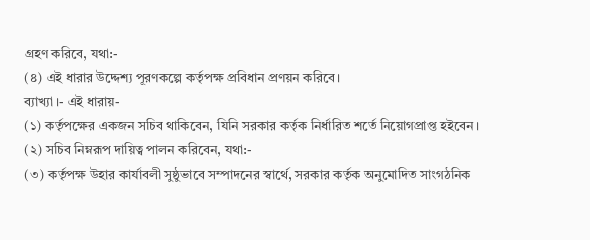গ্রহণ করিবে, যথা:-
(৪) এই ধারার উদ্দেশ্য পূরণকল্পে কর্তৃপক্ষ প্রবিধান প্রণয়ন করিবে।
ব্যাখ্যা ।- এই ধারায়-
(১) কর্তৃপক্ষের একজন সচিব থাকিবেন, যিনি সরকার কর্তৃক নির্ধারিত শর্তে নিয়োগপ্রাপ্ত হইবেন।
(২) সচিব নিম্নরূপ দায়িত্ব পালন করিবেন, যথা:-
(৩) কর্তৃপক্ষ উহার কার্যাবলী সুষ্ঠুভাবে সম্পাদনের স্বার্থে, সরকার কর্তৃক অনুমোদিত সাংগঠনিক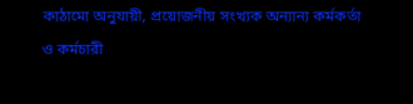কাঠামো অনুযায়ী, প্রয়োজনীয় সংখ্যক অন্যান্য কর্মকর্তা ও কর্মচারী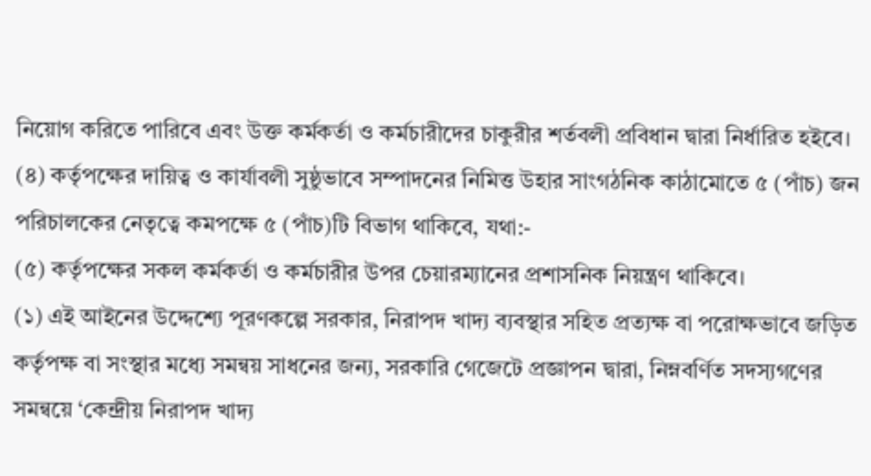নিয়োগ করিতে পারিবে এবং উক্ত কর্মকর্তা ও কর্মচারীদের চাকুরীর শর্তবলী প্রবিধান দ্বারা নির্ধারিত হইবে।
(৪) কর্তৃপক্ষের দায়িত্ব ও কার্যাবলী সুষ্ঠুভাবে সম্পাদনের নিমিত্ত উহার সাংগঠনিক কাঠামোতে ৫ (পাঁচ) জন পরিচালকের নেতৃত্বে কমপক্ষে ৫ (পাঁচ)টি বিভাগ থাকিবে, যথা:-
(৫) কর্তৃপক্ষের সকল কর্মকর্তা ও কর্মচারীর উপর চেয়ারম্যানের প্রশাসনিক নিয়ন্ত্রণ থাকিবে।
(১) এই আইনের উদ্দেশ্যে পূরণকল্পে সরকার, নিরাপদ খাদ্য ব্যবস্থার সহিত প্রত্যক্ষ বা পরোক্ষভাবে জড়িত কর্তৃপক্ষ বা সংস্থার মধ্যে সমন্বয় সাধনের জন্য, সরকারি গেজেটে প্রজ্ঞাপন দ্বারা, নিম্নবর্ণিত সদস্যগণের সমন্বয়ে ‘কেন্দ্রীয় নিরাপদ খাদ্য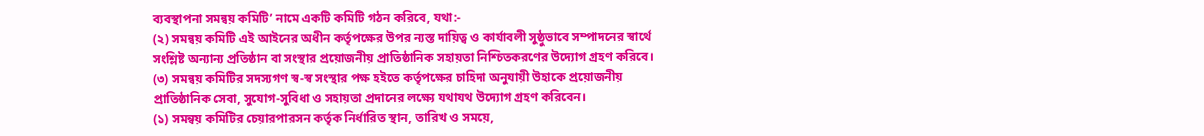ব্যবস্থাপনা সমন্বয় কমিটি’ নামে একটি কমিটি গঠন করিবে, যথা:-
(২) সমন্বয় কমিটি এই আইনের অধীন কর্তৃপক্ষের উপর ন্যস্ত দায়িত্ব ও কার্যাবলী সুষ্ঠুভাবে সম্পাদনের স্বার্থে সংশ্লিষ্ট অন্যান্য প্রতিষ্ঠান বা সংস্থার প্রয়োজনীয় প্রাতিষ্ঠানিক সহায়তা নিশ্চিতকরণের উদ্যোগ গ্রহণ করিবে।
(৩) সমন্বয় কমিটির সদস্যগণ স্ব-স্ব সংস্থার পক্ষ হইতে কর্তৃপক্ষের চাহিদা অনুযায়ী উহাকে প্রয়োজনীয় প্রাতিষ্ঠানিক সেবা, সুযোগ-সুবিধা ও সহায়তা প্রদানের লক্ষ্যে যথাযথ উদ্যোগ গ্রহণ করিবেন।
(১) সমন্বয় কমিটির চেয়ারপারসন কর্তৃক নির্ধারিত স্থান, তারিখ ও সময়ে,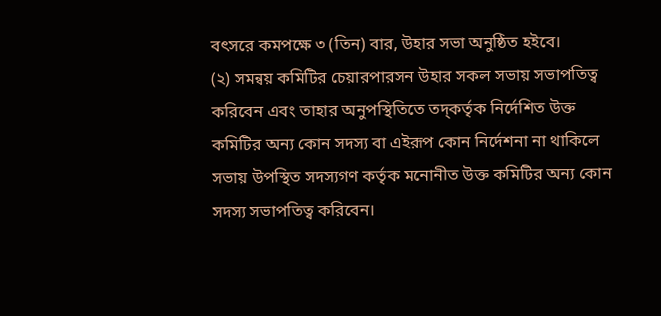বৎসরে কমপক্ষে ৩ (তিন) বার, উহার সভা অনুষ্ঠিত হইবে।
(২) সমন্বয় কমিটির চেয়ারপারসন উহার সকল সভায় সভাপতিত্ব করিবেন এবং তাহার অনুপস্থিতিতে তদ্কর্তৃক নির্দেশিত উক্ত কমিটির অন্য কোন সদস্য বা এইরূপ কোন নির্দেশনা না থাকিলে সভায় উপস্থিত সদস্যগণ কর্তৃক মনোনীত উক্ত কমিটির অন্য কোন সদস্য সভাপতিত্ব করিবেন।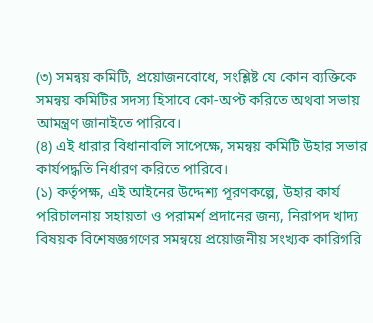(৩) সমন্বয় কমিটি, প্রয়োজনবোধে, সংশ্লিষ্ট যে কোন ব্যক্তিকে সমন্বয় কমিটির সদস্য হিসাবে কো-অপ্ট করিতে অথবা সভায় আমন্ত্রণ জানাইতে পারিবে।
(৪) এই ধারার বিধানাবলি সাপেক্ষে, সমন্বয় কমিটি উহার সভার কার্যপদ্ধতি নির্ধারণ করিতে পারিবে।
(১) কর্তৃপক্ষ, এই আইনের উদ্দেশ্য পূরণকল্পে, উহার কার্য পরিচালনায় সহায়তা ও পরামর্শ প্রদানের জন্য, নিরাপদ খাদ্য বিষয়ক বিশেষজ্ঞগণের সমন্বয়ে প্রয়োজনীয় সংখ্যক কারিগরি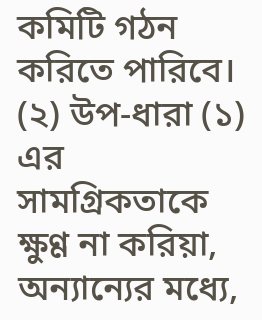কমিটি গঠন করিতে পারিবে।
(২) উপ-ধারা (১) এর সামগ্রিকতাকে ক্ষুণ্ণ না করিয়া, অন্যান্যের মধ্যে,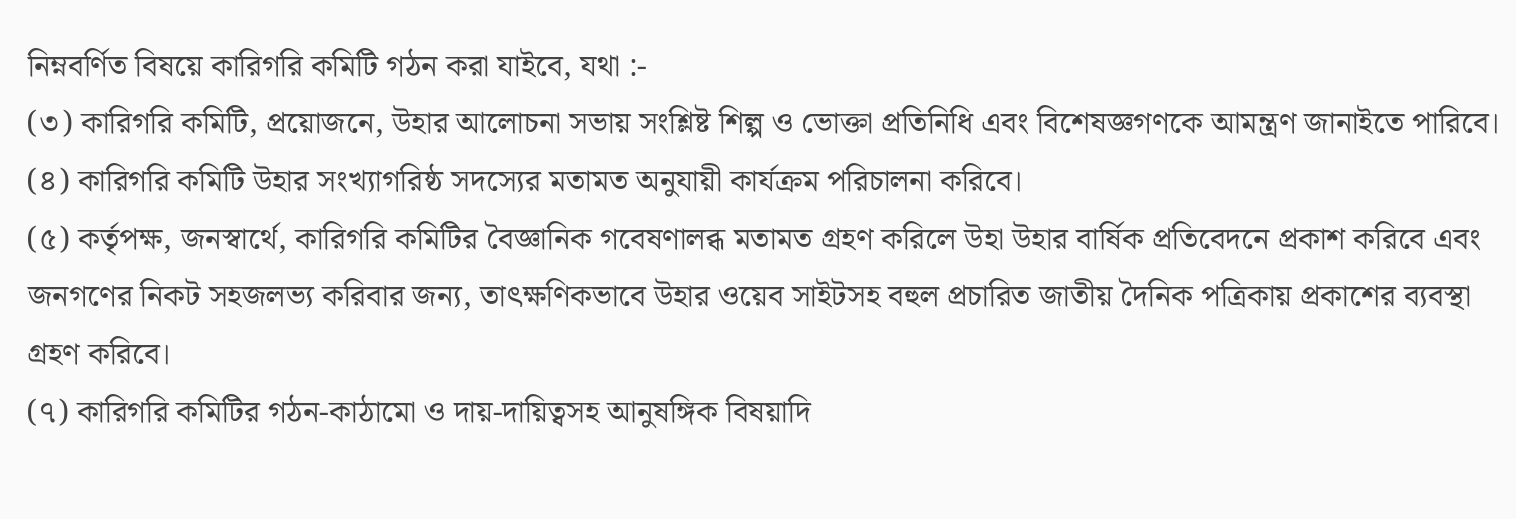নিম্নবর্ণিত বিষয়ে কারিগরি কমিটি গঠন করা যাইবে, যথা :-
(৩) কারিগরি কমিটি, প্রয়োজনে, উহার আলোচনা সভায় সংশ্লিষ্ট শিল্প ও ভোক্তা প্রতিনিধি এবং বিশেষজ্ঞগণকে আমন্ত্রণ জানাইতে পারিবে।
(৪) কারিগরি কমিটি উহার সংখ্যাগরিষ্ঠ সদস্যের মতামত অনুযায়ী কার্যক্রম পরিচালনা করিবে।
(৫) কর্তৃপক্ষ, জনস্বার্থে, কারিগরি কমিটির বৈজ্ঞানিক গবেষণালব্ধ মতামত গ্রহণ করিলে উহা উহার বার্ষিক প্রতিবেদনে প্রকাশ করিবে এবং জনগণের নিকট সহজলভ্য করিবার জন্য, তাৎক্ষণিকভাবে উহার ওয়েব সাইটসহ বহুল প্রচারিত জাতীয় দৈনিক পত্রিকায় প্রকাশের ব্যবস্থা গ্রহণ করিবে।
(৭) কারিগরি কমিটির গঠন-কাঠামো ও দায়-দায়িত্বসহ আনুষঙ্গিক বিষয়াদি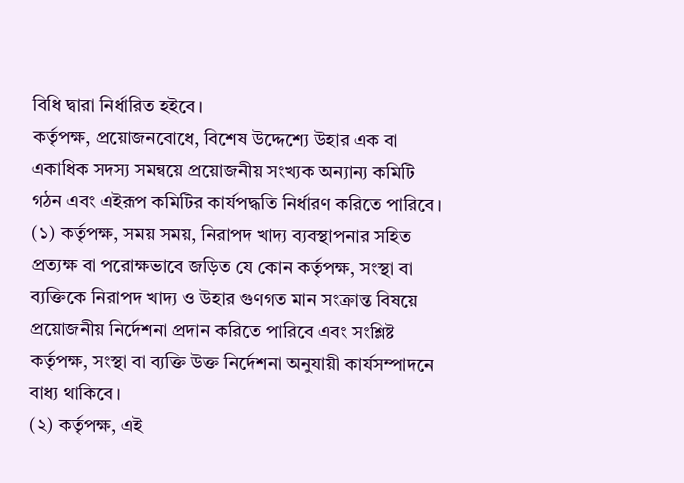বিধি দ্বারা নির্ধারিত হইবে।
কর্তৃপক্ষ, প্রয়োজনবোধে, বিশেষ উদ্দেশ্যে উহার এক বা একাধিক সদস্য সমন্বয়ে প্রয়োজনীয় সংখ্যক অন্যান্য কমিটি গঠন এবং এইরূপ কমিটির কার্যপদ্ধতি নির্ধারণ করিতে পারিবে।
(১) কর্তৃপক্ষ, সময় সময়, নিরাপদ খাদ্য ব্যবস্থাপনার সহিত প্রত্যক্ষ বা পরোক্ষভাবে জড়িত যে কোন কর্তৃপক্ষ, সংস্থা বা ব্যক্তিকে নিরাপদ খাদ্য ও উহার গুণগত মান সংক্রান্ত বিষয়ে প্রয়োজনীয় নির্দেশনা প্রদান করিতে পারিবে এবং সংশ্লিষ্ট কর্তৃপক্ষ, সংস্থা বা ব্যক্তি উক্ত নির্দেশনা অনুযায়ী কার্যসম্পাদনে বাধ্য থাকিবে।
(২) কর্তৃপক্ষ, এই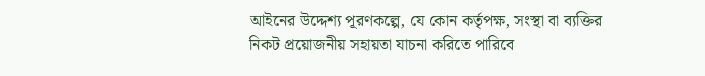আইনের উদ্দেশ্য পূরণকল্পে, যে কোন কর্তৃপক্ষ, সংস্থা বা ব্যক্তির নিকট প্রয়োজনীয় সহায়তা যাচনা করিতে পারিবে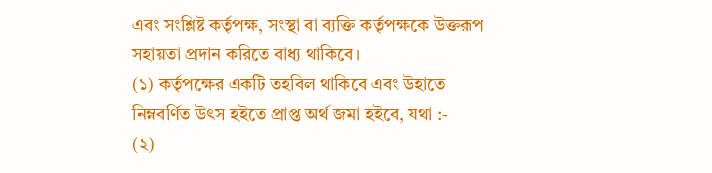এবং সংশ্লিষ্ট কর্তৃপক্ষ, সংস্থা বা ব্যক্তি কর্তৃপক্ষকে উক্তরূপ সহায়তা প্রদান করিতে বাধ্য থাকিবে।
(১) কর্তৃপক্ষের একটি তহবিল থাকিবে এবং উহাতে নিম্নবর্ণিত উৎস হইতে প্রাপ্ত অর্থ জমা হইবে, যথা :-
(২)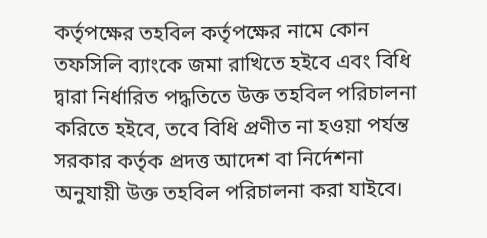কর্তৃপক্ষের তহবিল কর্তৃপক্ষের নামে কোন তফসিলি ব্যাংকে জমা রাখিতে হইবে এবং বিধি দ্বারা নির্ধারিত পদ্ধতিতে উক্ত তহবিল পরিচালনা করিতে হইবে, তবে বিধি প্রণীত না হওয়া পর্যন্ত সরকার কর্তৃক প্রদত্ত আদেশ বা নির্দেশনা অনুযায়ী উক্ত তহবিল পরিচালনা করা যাইবে।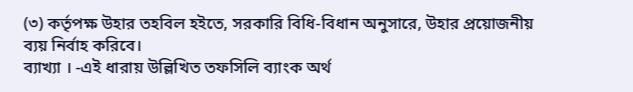(৩) কর্তৃপক্ষ উহার তহবিল হইতে, সরকারি বিধি-বিধান অনুসারে, উহার প্রয়োজনীয় ব্যয় নির্বাহ করিবে।
ব্যাখ্যা । -এই ধারায় উল্লিখিত তফসিলি ব্যাংক অর্থ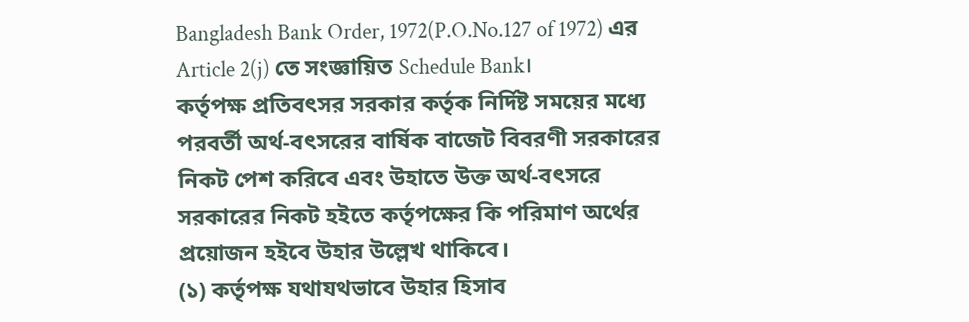Bangladesh Bank Order, 1972(P.O.No.127 of 1972) এর Article 2(j) তে সংজ্ঞায়িত Schedule Bank।
কর্তৃপক্ষ প্রতিবৎসর সরকার কর্তৃক নির্দিষ্ট সময়ের মধ্যে পরবর্তী অর্থ-বৎসরের বার্ষিক বাজেট বিবরণী সরকারের নিকট পেশ করিবে এবং উহাতে উক্ত অর্থ-বৎসরে সরকারের নিকট হইতে কর্তৃপক্ষের কি পরিমাণ অর্থের প্রয়োজন হইবে উহার উল্লেখ থাকিবে।
(১) কর্তৃপক্ষ যথাযথভাবে উহার হিসাব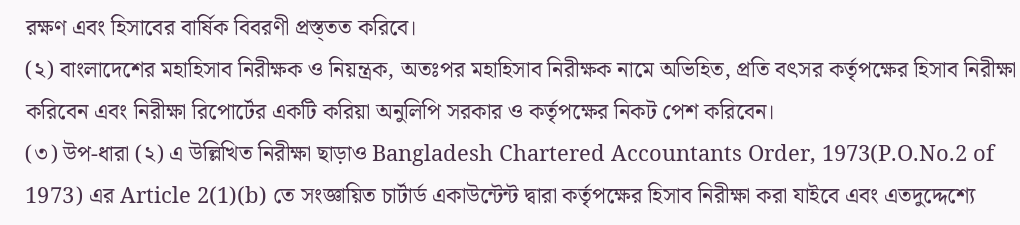রক্ষণ এবং হিসাবের বার্ষিক বিবরণী প্রস্ত্তত করিবে।
(২) বাংলাদেশের মহাহিসাব নিরীক্ষক ও নিয়ন্ত্রক, অতঃপর মহাহিসাব নিরীক্ষক নামে অভিহিত, প্রতি বৎসর কর্তৃপক্ষের হিসাব নিরীক্ষা করিবেন এবং নিরীক্ষা রিপোর্টের একটি করিয়া অনুলিপি সরকার ও কর্তৃপক্ষের নিকট পেশ করিবেন।
(৩) উপ-ধারা (২) এ উল্লিখিত নিরীক্ষা ছাড়াও Bangladesh Chartered Accountants Order, 1973(P.O.No.2 of 1973) এর Article 2(1)(b) তে সংজ্ঞায়িত চার্টার্ড একাউন্টেন্ট দ্বারা কর্তৃপক্ষের হিসাব নিরীক্ষা করা যাইবে এবং এতদুদ্দেশ্যে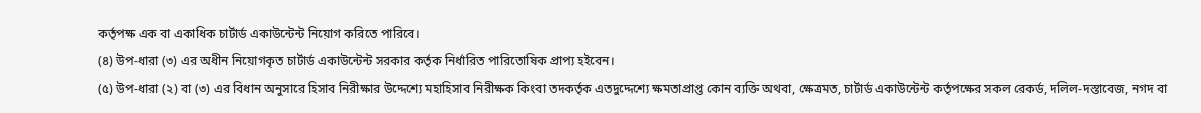কর্তৃপক্ষ এক বা একাধিক চার্টার্ড একাউন্টেন্ট নিয়োগ করিতে পারিবে।
(৪) উপ-ধারা (৩) এর অধীন নিয়োগকৃত চার্টার্ড একাউন্টেন্ট সরকার কর্তৃক নির্ধারিত পারিতোষিক প্রাপ্য হইবেন।
(৫) উপ-ধারা (২) বা (৩) এর বিধান অনুসারে হিসাব নিরীক্ষার উদ্দেশ্যে মহাহিসাব নিরীক্ষক কিংবা তদকর্তৃক এতদুদ্দেশ্যে ক্ষমতাপ্রাপ্ত কোন ব্যক্তি অথবা, ক্ষেত্রমত, চার্টার্ড একাউন্টেন্ট কর্তৃপক্ষের সকল রেকর্ড, দলিল-দস্তাবেজ, নগদ বা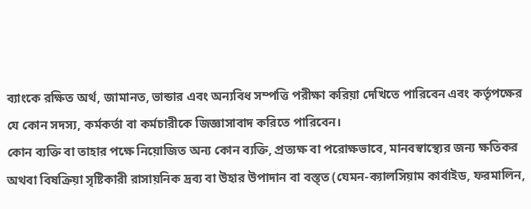ব্যাংকে রক্ষিত অর্থ, জামানত, ভান্ডার এবং অন্যবিধ সম্পত্তি পরীক্ষা করিয়া দেখিতে পারিবেন এবং কর্তৃপক্ষের যে কোন সদস্য, কর্মকর্তা বা কর্মচারীকে জিজ্ঞাসাবাদ করিতে পারিবেন।
কোন ব্যক্তি বা তাহার পক্ষে নিয়োজিত অন্য কোন ব্যক্তি, প্রত্যক্ষ বা পরোক্ষভাবে, মানবস্বাস্থ্যের জন্য ক্ষতিকর অথবা বিষক্রিয়া সৃষ্টিকারী রাসায়নিক দ্রব্য বা উহার উপাদান বা বস্ত্ত (যেমন-ক্যালসিয়াম কার্বাইড, ফরমালিন,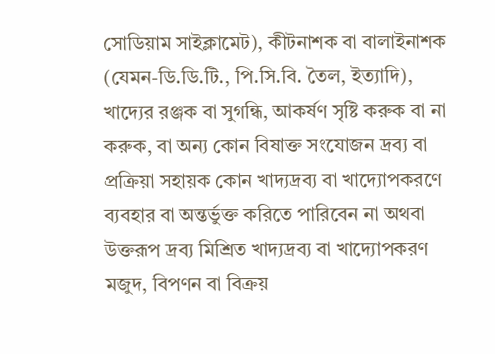সোডিয়াম সাইক্লামেট), কীটনাশক বা বালাইনাশক (যেমন-ডি.ডি.টি., পি.সি.বি. তৈল, ইত্যাদি), খাদ্যের রঞ্জক বা সুগন্ধি, আকর্ষণ সৃষ্টি করুক বা না করুক, বা অন্য কোন বিষাক্ত সংযোজন দ্রব্য বা প্রক্রিয়া সহায়ক কোন খাদ্যদ্রব্য বা খাদ্যোপকরণে ব্যবহার বা অন্তর্ভুক্ত করিতে পারিবেন না অথবা উক্তরূপ দ্রব্য মিশ্রিত খাদ্যদ্রব্য বা খাদ্যোপকরণ মজুদ, বিপণন বা বিক্রয়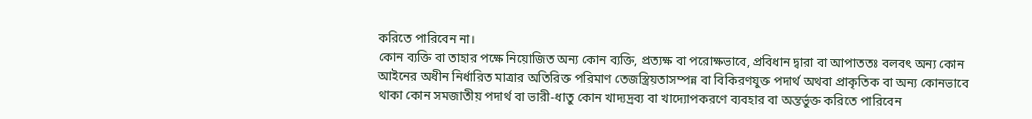করিতে পারিবেন না।
কোন ব্যক্তি বা তাহার পক্ষে নিয়োজিত অন্য কোন ব্যক্তি, প্রত্যক্ষ বা পরোক্ষভাবে, প্রবিধান দ্বারা বা আপাততঃ বলবৎ অন্য কোন আইনের অধীন নির্ধারিত মাত্রার অতিরিক্ত পরিমাণ তেজস্ত্রিয়তাসম্পন্ন বা বিকিরণযুক্ত পদার্থ অথবা প্রাকৃতিক বা অন্য কোনভাবে থাকা কোন সমজাতীয় পদার্থ বা ভারী-ধাতু কোন খাদ্যদ্রব্য বা খাদ্যোপকরণে ব্যবহার বা অন্তর্ভুক্ত করিতে পারিবেন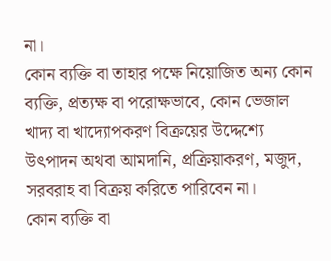না।
কোন ব্যক্তি বা তাহার পক্ষে নিয়োজিত অন্য কোন ব্যক্তি, প্রত্যক্ষ বা পরোক্ষভাবে, কোন ভেজাল খাদ্য বা খাদ্যোপকরণ বিক্রয়ের উদ্দেশ্যে উৎপাদন অথবা আমদানি, প্রক্রিয়াকরণ, মজুদ, সরবরাহ বা বিক্রয় করিতে পারিবেন না।
কোন ব্যক্তি বা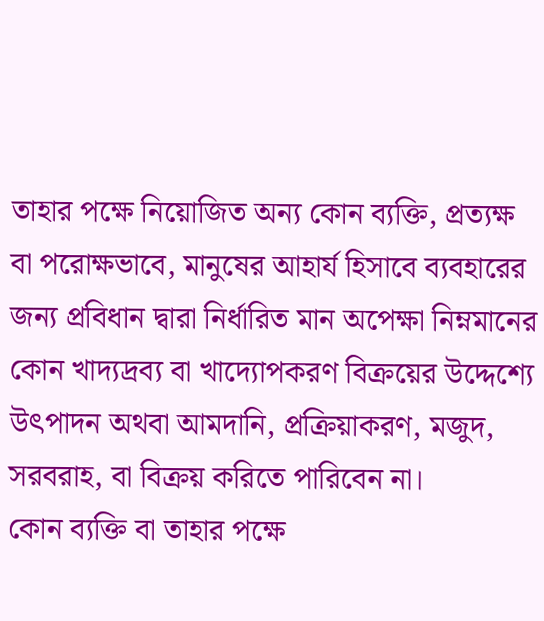তাহার পক্ষে নিয়োজিত অন্য কোন ব্যক্তি, প্রত্যক্ষ বা পরোক্ষভাবে, মানুষের আহার্য হিসাবে ব্যবহারের জন্য প্রবিধান দ্বারা নির্ধারিত মান অপেক্ষা নিম্নমানের কোন খাদ্যদ্রব্য বা খাদ্যোপকরণ বিক্রয়ের উদ্দেশ্যে উৎপাদন অথবা আমদানি, প্রক্রিয়াকরণ, মজুদ, সরবরাহ, বা বিক্রয় করিতে পারিবেন না।
কোন ব্যক্তি বা তাহার পক্ষে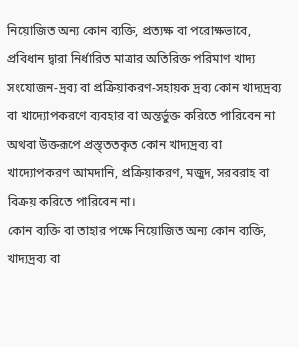নিয়োজিত অন্য কোন ব্যক্তি, প্রত্যক্ষ বা পরোক্ষভাবে, প্রবিধান দ্বারা নির্ধারিত মাত্রার অতিরিক্ত পরিমাণ খাদ্য সংযোজন-দ্রব্য বা প্রক্রিয়াকরণ-সহায়ক দ্রব্য কোন খাদ্যদ্রব্য বা খাদ্যোপকরণে ব্যবহার বা অন্তর্ভুক্ত করিতে পারিবেন না অথবা উক্তরূপে প্রস্ত্ততকৃত কোন খাদ্যদ্রব্য বা খাদ্যোপকরণ আমদানি, প্রক্রিয়াকরণ, মজুদ, সরবরাহ বা বিক্রয় করিতে পারিবেন না।
কোন ব্যক্তি বা তাহার পক্ষে নিয়োজিত অন্য কোন ব্যক্তি, খাদ্যদ্রব্য বা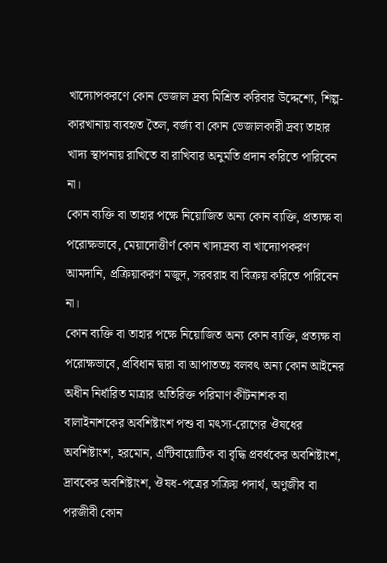খাদ্যোপকরণে কোন ভেজাল দ্রব্য মিশ্রিত করিবার উদ্দেশ্যে, শিল্প-কারখানায় ব্যবহৃত তৈল, বর্জ্য বা কোন ভেজালকারী দ্রব্য তাহার খাদ্য স্থাপনায় রাখিতে বা রাখিবার অনুমতি প্রদান করিতে পারিবেন না।
কোন ব্যক্তি বা তাহার পক্ষে নিয়োজিত অন্য কোন ব্যক্তি, প্রত্যক্ষ বা পরোক্ষভাবে, মেয়াদোত্তীর্ণ কোন খাদ্যদ্রব্য বা খাদ্যোপকরণ আমদানি, প্রক্রিয়াকরণ মজুদ, সরবরাহ বা বিক্রয় করিতে পারিবেন না।
কোন ব্যক্তি বা তাহার পক্ষে নিয়োজিত অন্য কোন ব্যক্তি, প্রত্যক্ষ বা পরোক্ষভাবে, প্রবিধান দ্বারা বা আপাততঃ বলবৎ অন্য কোন আইনের অধীন নির্ধারিত মাত্রার অতিরিক্ত পরিমাণ কীটনাশক বা বালাইনাশকের অবশিষ্টাংশ পশু বা মৎস্য-রোগের ঔষধের অবশিষ্টাংশ, হরমোন, এন্টিবায়োটিক বা বৃদ্ধি প্রবর্ধকের অবশিষ্টাংশ, দ্রাবকের অবশিষ্টাংশ, ঔষধ-পত্রের সক্রিয় পদার্থ, অণুজীব বা পরজীবী কোন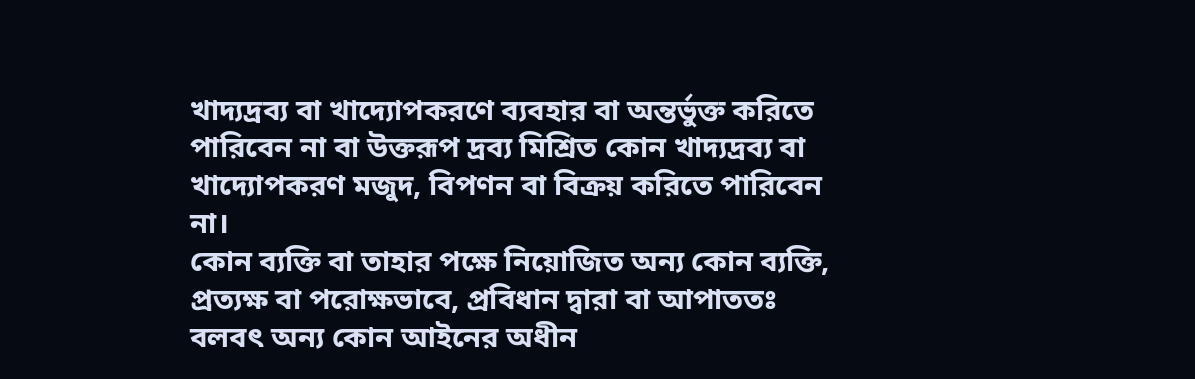খাদ্যদ্রব্য বা খাদ্যোপকরণে ব্যবহার বা অন্তর্ভুক্ত করিতে পারিবেন না বা উক্তরূপ দ্রব্য মিশ্রিত কোন খাদ্যদ্রব্য বা খাদ্যোপকরণ মজুদ, বিপণন বা বিক্রয় করিতে পারিবেন না।
কোন ব্যক্তি বা তাহার পক্ষে নিয়োজিত অন্য কোন ব্যক্তি, প্রত্যক্ষ বা পরোক্ষভাবে, প্রবিধান দ্বারা বা আপাততঃ বলবৎ অন্য কোন আইনের অধীন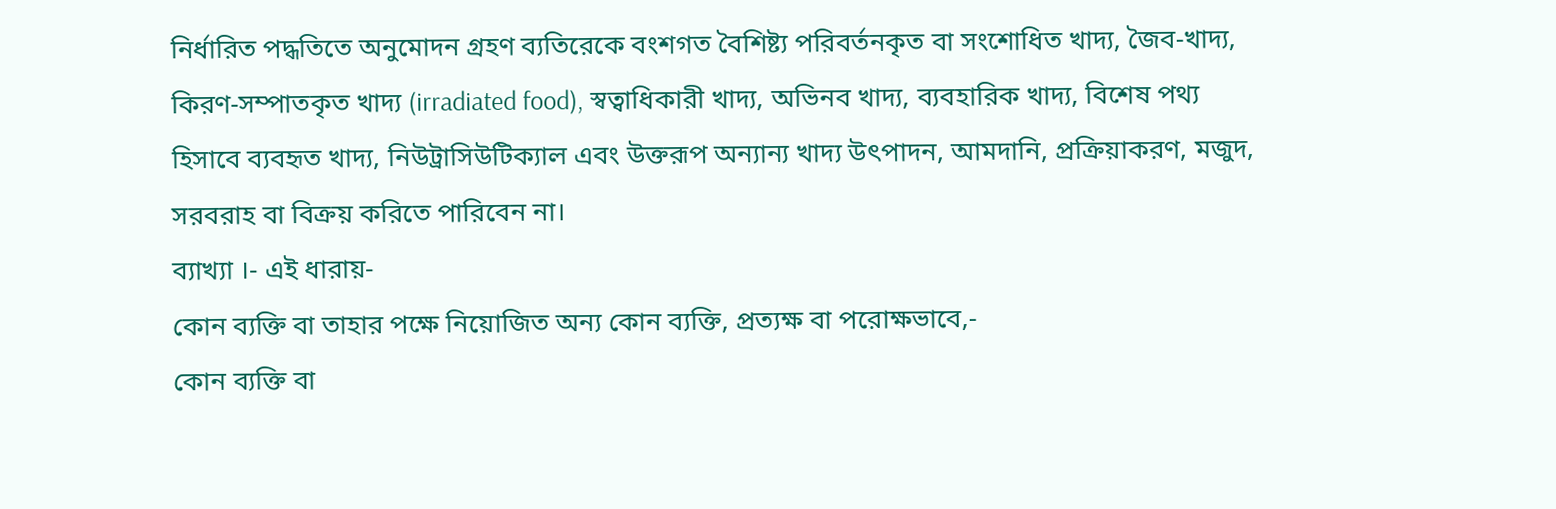নির্ধারিত পদ্ধতিতে অনুমোদন গ্রহণ ব্যতিরেকে বংশগত বৈশিষ্ট্য পরিবর্তনকৃত বা সংশোধিত খাদ্য, জৈব-খাদ্য, কিরণ-সম্পাতকৃত খাদ্য (irradiated food), স্বত্বাধিকারী খাদ্য, অভিনব খাদ্য, ব্যবহারিক খাদ্য, বিশেষ পথ্য হিসাবে ব্যবহৃত খাদ্য, নিউট্রাসিউটিক্যাল এবং উক্তরূপ অন্যান্য খাদ্য উৎপাদন, আমদানি, প্রক্রিয়াকরণ, মজুদ, সরবরাহ বা বিক্রয় করিতে পারিবেন না।
ব্যাখ্যা ।- এই ধারায়-
কোন ব্যক্তি বা তাহার পক্ষে নিয়োজিত অন্য কোন ব্যক্তি, প্রত্যক্ষ বা পরোক্ষভাবে,-
কোন ব্যক্তি বা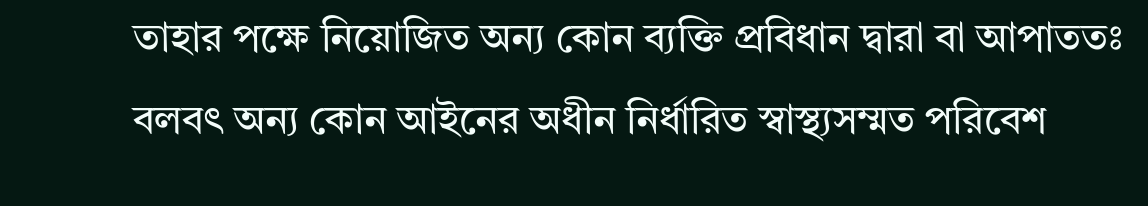তাহার পক্ষে নিয়োজিত অন্য কোন ব্যক্তি প্রবিধান দ্বারা বা আপাততঃ বলবৎ অন্য কোন আইনের অধীন নির্ধারিত স্বাস্থ্যসম্মত পরিবেশ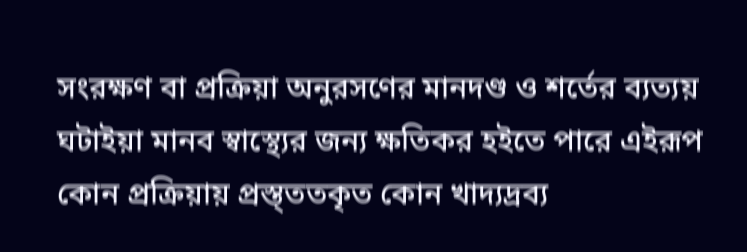সংরক্ষণ বা প্রক্রিয়া অনুরসণের মানদণ্ড ও শর্তের ব্যত্যয় ঘটাইয়া মানব স্বাস্থ্যের জন্য ক্ষতিকর হইতে পারে এইরূপ কোন প্রক্রিয়ায় প্রস্ত্ততকৃত কোন খাদ্যদ্রব্য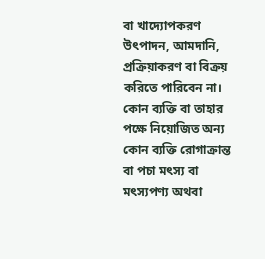বা খাদ্যোপকরণ উৎপাদন, আমদানি, প্রক্রিয়াকরণ বা বিক্রয় করিতে পারিবেন না।
কোন ব্যক্তি বা তাহার পক্ষে নিয়োজিত অন্য কোন ব্যক্তি রোগাক্রান্ত বা পচা মৎস্য বা মৎস্যপণ্য অথবা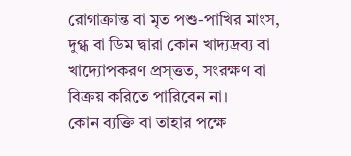রোগাক্রান্ত বা মৃত পশু-পাখির মাংস, দুগ্ধ বা ডিম দ্বারা কোন খাদ্যদ্রব্য বা খাদ্যোপকরণ প্রস্ত্তত, সংরক্ষণ বা বিক্রয় করিতে পারিবেন না।
কোন ব্যক্তি বা তাহার পক্ষে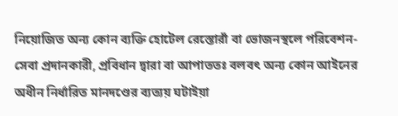নিয়োজিত অন্য কোন ব্যক্তি হোটেল রেস্তোরাঁ বা ভোজনস্থলে পরিবেশন-সেবা প্রদানকারী, প্রবিধান দ্বারা বা আপাততঃ বলবৎ অন্য কোন আইনের অধীন নির্ধারিত মানদণ্ডের ব্যত্যয় ঘটাইয়া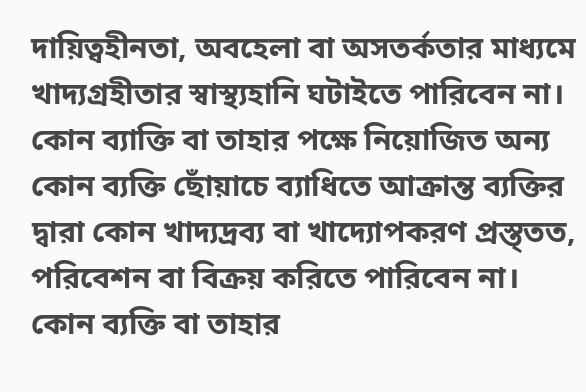দায়িত্বহীনতা, অবহেলা বা অসতর্কতার মাধ্যমে খাদ্যগ্রহীতার স্বাস্থ্যহানি ঘটাইতে পারিবেন না।
কোন ব্যাক্তি বা তাহার পক্ষে নিয়োজিত অন্য কোন ব্যক্তি ছোঁয়াচে ব্যাধিতে আক্রান্ত ব্যক্তির দ্বারা কোন খাদ্যদ্রব্য বা খাদ্যোপকরণ প্রস্ত্তত, পরিবেশন বা বিক্রয় করিতে পারিবেন না।
কোন ব্যক্তি বা তাহার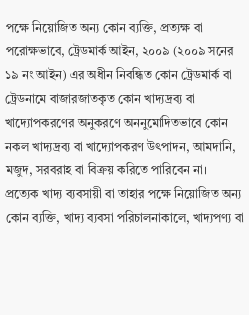পক্ষে নিয়োজিত অন্য কোন ব্যক্তি, প্রত্যক্ষ বা পরোক্ষভাবে, ট্রেডমার্ক আইন, ২০০৯ (২০০৯ সনের ১৯ নং আইন) এর অধীন নিবন্ধিত কোন ট্রেডমার্ক বা ট্রেডনামে বাজারজাতকৃত কোন খাদ্যদ্রব্য বা খাদ্যোপকরণের অনুকরণে অননুমোদিতভাবে কোন নকল খাদ্যদ্রব্য বা খাদ্যোপকরণ উৎপাদন, আমদানি, মজুদ, সরবরাহ বা বিক্রয় করিতে পারিবেন না।
প্রত্যেক খাদ্য ব্যবসায়ী বা তাহার পক্ষে নিয়োজিত অন্য কোন ব্যক্তি, খাদ্য ব্যবসা পরিচালনাকালে, খাদ্যপণ্য বা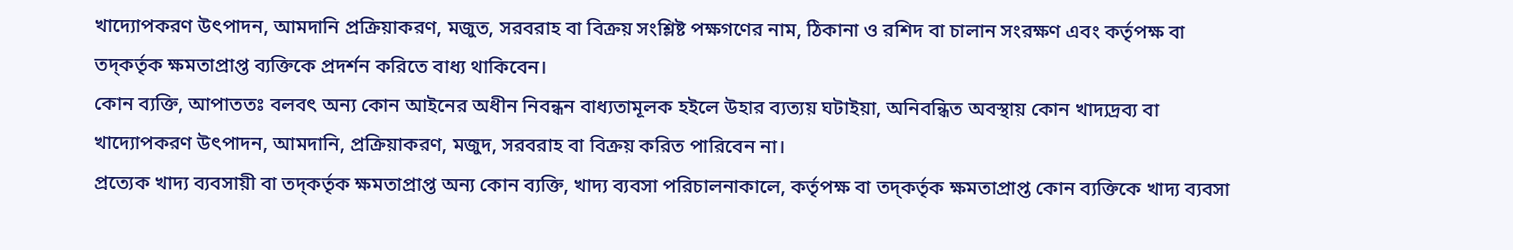খাদ্যোপকরণ উৎপাদন, আমদানি প্রক্রিয়াকরণ, মজুত, সরবরাহ বা বিক্রয় সংশ্লিষ্ট পক্ষগণের নাম, ঠিকানা ও রশিদ বা চালান সংরক্ষণ এবং কর্তৃপক্ষ বা তদ্কর্তৃক ক্ষমতাপ্রাপ্ত ব্যক্তিকে প্রদর্শন করিতে বাধ্য থাকিবেন।
কোন ব্যক্তি, আপাততঃ বলবৎ অন্য কোন আইনের অধীন নিবন্ধন বাধ্যতামূলক হইলে উহার ব্যত্যয় ঘটাইয়া, অনিবন্ধিত অবস্থায় কোন খাদ্যদ্রব্য বা খাদ্যোপকরণ উৎপাদন, আমদানি, প্রক্রিয়াকরণ, মজুদ, সরবরাহ বা বিক্রয় করিত পারিবেন না।
প্রত্যেক খাদ্য ব্যবসায়ী বা তদ্কর্তৃক ক্ষমতাপ্রাপ্ত অন্য কোন ব্যক্তি, খাদ্য ব্যবসা পরিচালনাকালে, কর্তৃপক্ষ বা তদ্কর্তৃক ক্ষমতাপ্রাপ্ত কোন ব্যক্তিকে খাদ্য ব্যবসা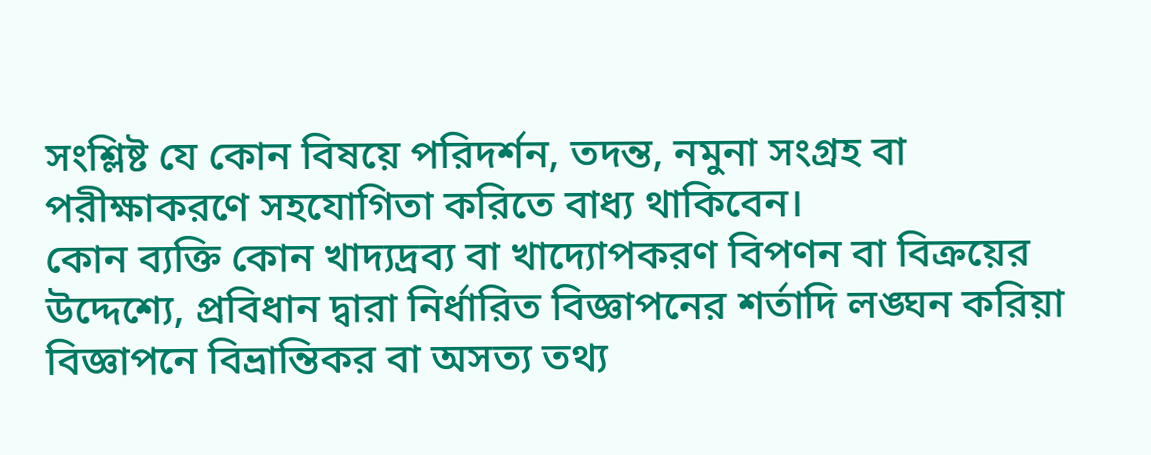সংশ্লিষ্ট যে কোন বিষয়ে পরিদর্শন, তদন্ত, নমুনা সংগ্রহ বা পরীক্ষাকরণে সহযোগিতা করিতে বাধ্য থাকিবেন।
কোন ব্যক্তি কোন খাদ্যদ্রব্য বা খাদ্যোপকরণ বিপণন বা বিক্রয়ের উদ্দেশ্যে, প্রবিধান দ্বারা নির্ধারিত বিজ্ঞাপনের শর্তাদি লঙ্ঘন করিয়া বিজ্ঞাপনে বিভ্রান্তিকর বা অসত্য তথ্য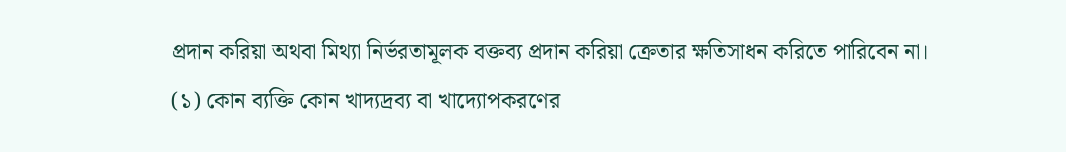প্রদান করিয়া অথবা মিথ্যা নির্ভরতামূলক বক্তব্য প্রদান করিয়া ক্রেতার ক্ষতিসাধন করিতে পারিবেন না।
(১) কোন ব্যক্তি কোন খাদ্যদ্রব্য বা খাদ্যোপকরণের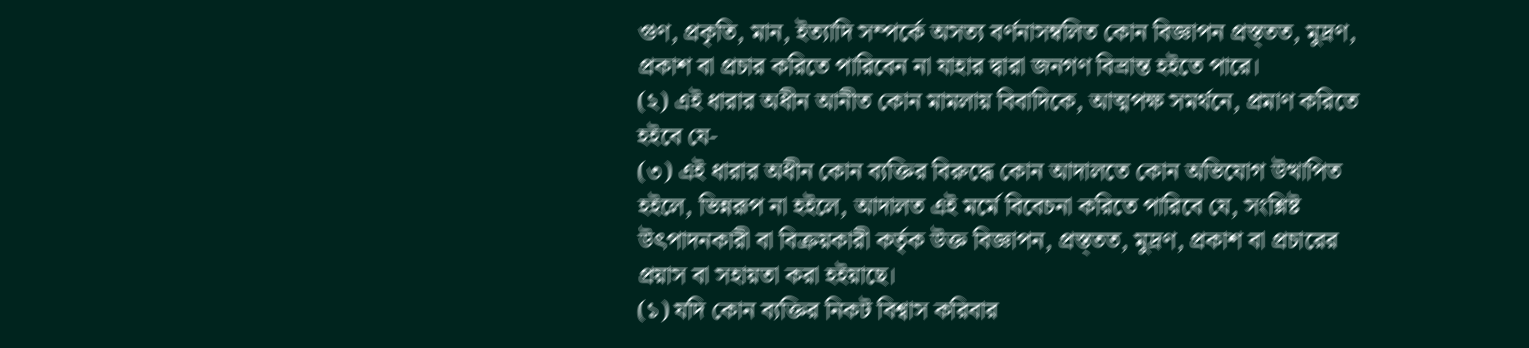গুণ, প্রকৃতি, মান, ইত্যাদি সম্পর্কে অসত্য বর্ণনাসম্বলিত কোন বিজ্ঞাপন প্রস্ত্তত, মুদ্রণ, প্রকাশ বা প্রচার করিতে পারিবেন না যাহার দ্বারা জনগণ বিভ্রান্ত হইতে পারে।
(২) এই ধারার অধীন আনীত কোন মামলায় বিবাদিকে, আত্মপক্ষ সমর্থনে, প্রমাণ করিতে হইবে যে-
(৩) এই ধারার অধীন কোন ব্যক্তির বিরুদ্ধে কোন আদালতে কোন অভিযোগ উত্থাপিত হইলে, ভিন্নরূপ না হইলে, আদালত এই মর্মে বিবেচনা করিতে পারিবে যে, সংশ্লিষ্ট উৎপাদনকারী বা বিক্রয়কারী কর্তৃক উক্ত বিজ্ঞাপন, প্রস্ত্তত, মুদ্রণ, প্রকাশ বা প্রচারের প্রয়াস বা সহায়তা করা হইয়াছে।
(১) যদি কোন ব্যক্তির নিকট বিশ্বাস করিবার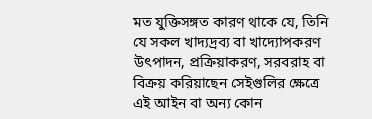মত যুক্তিসঙ্গত কারণ থাকে যে, তিনি যে সকল খাদ্যদ্রব্য বা খাদ্যোপকরণ উৎপাদন, প্রক্রিয়াকরণ, সরবরাহ বা বিক্রয় করিয়াছেন সেইগুলির ক্ষেত্রে এই আইন বা অন্য কোন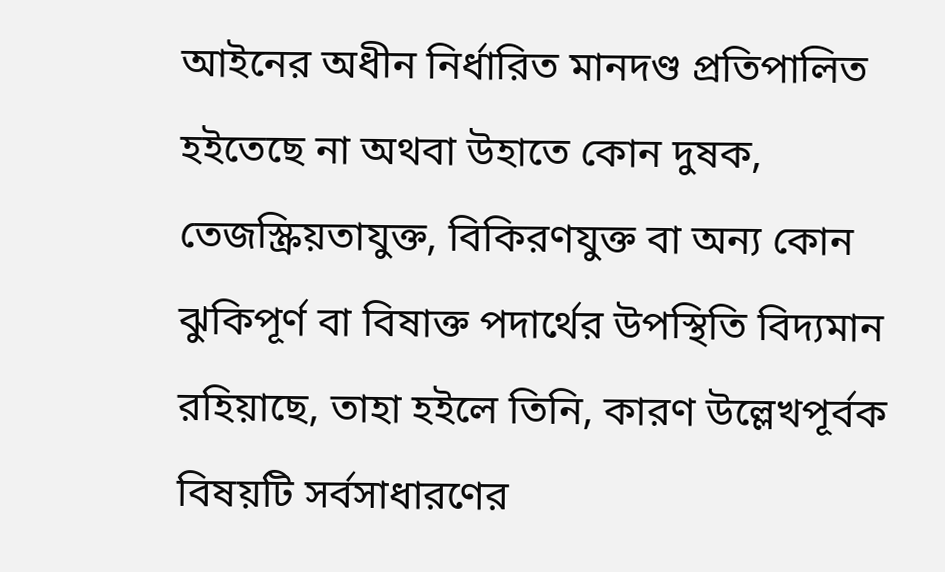আইনের অধীন নির্ধারিত মানদণ্ড প্রতিপালিত হইতেছে না অথবা উহাতে কোন দুষক, তেজস্ক্রিয়তাযুক্ত, বিকিরণযুক্ত বা অন্য কোন ঝুকিপূর্ণ বা বিষাক্ত পদার্থের উপস্থিতি বিদ্যমান রহিয়াছে, তাহা হইলে তিনি, কারণ উল্লেখপূর্বক বিষয়টি সর্বসাধারণের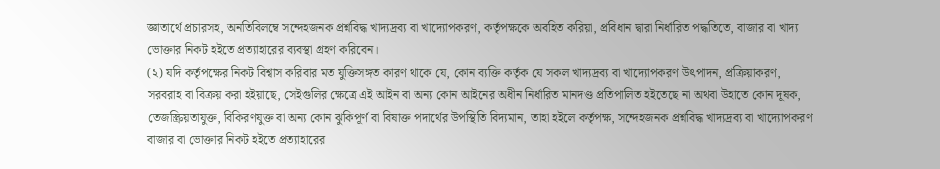জ্ঞাতার্থে প্রচারসহ, অনতিবিলম্বে সন্দেহজনক প্রশ্নবিদ্ধ খাদ্যদ্রব্য বা খাদ্যোপকরণ, কর্তৃপক্ষকে অবহিত করিয়া, প্রবিধান দ্বারা নির্ধারিত পদ্ধতিতে, বাজার বা খাদ্য ভোক্তার নিকট হইতে প্রত্যাহারের ব্যবস্থা গ্রহণ করিবেন।
(২) যদি কর্তৃপক্ষের নিকট বিশ্বাস করিবার মত যুক্তিসঙ্গত কারণ থাকে যে, কোন ব্যক্তি কর্তৃক যে সকল খাদ্যদ্রব্য বা খাদ্যোপকরণ উৎপাদন, প্রক্রিয়াকরণ, সরবরাহ বা বিক্রয় করা হইয়াছে, সেইগুলির ক্ষেত্রে এই আইন বা অন্য কোন আইনের অধীন নির্ধারিত মানদণ্ড প্রতিপালিত হইতেছে না অথবা উহাতে কোন দূষক, তেজস্ক্রিয়তাযুক্ত, বিকিরণযুক্ত বা অন্য কোন ঝুকিপূর্ণ বা বিষাক্ত পদার্থের উপস্থিতি বিদ্যমান, তাহা হইলে কর্তৃপক্ষ, সন্দেহজনক প্রশ্নবিদ্ধ খাদ্যদ্রব্য বা খাদ্যোপকরণ বাজার বা ভোক্তার নিকট হইতে প্রত্যাহারের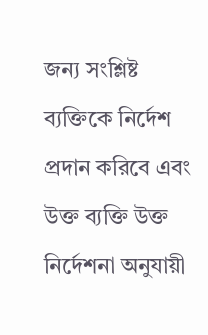জন্য সংশ্লিষ্ট ব্যক্তিকে নির্দেশ প্রদান করিবে এবং উক্ত ব্যক্তি উক্ত নির্দেশনা অনুযায়ী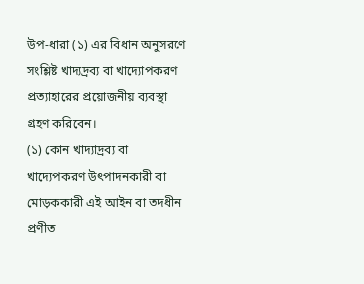উপ-ধারা (১) এর বিধান অনুসরণে সংশ্লিষ্ট খাদ্যদ্রব্য বা খাদ্যোপকরণ প্রত্যাহারের প্রয়োজনীয় ব্যবস্থা গ্রহণ করিবেন।
(১) কোন খাদ্যাদ্রব্য বা খাদ্যেপকরণ উৎপাদনকারী বা মোড়ককারী এই আইন বা তদধীন প্রণীত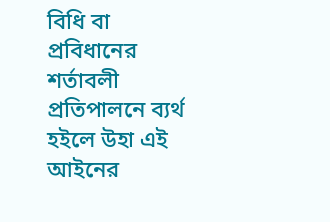বিধি বা প্রবিধানের শর্তাবলী প্রতিপালনে ব্যর্থ হইলে উহা এই আইনের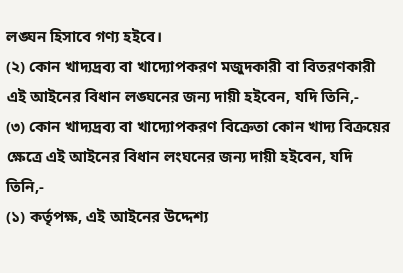লঙ্ঘন হিসাবে গণ্য হইবে।
(২) কোন খাদ্যদ্রব্য বা খাদ্যোপকরণ মজুদকারী বা বিতরণকারী এই আইনের বিধান লঙ্ঘনের জন্য দায়ী হইবেন, যদি তিনি,-
(৩) কোন খাদ্যদ্রব্য বা খাদ্যোপকরণ বিক্রেতা কোন খাদ্য বিক্রয়ের ক্ষেত্রে এই আইনের বিধান লংঘনের জন্য দায়ী হইবেন, যদি তিনি,-
(১) কর্তৃপক্ষ, এই আইনের উদ্দেশ্য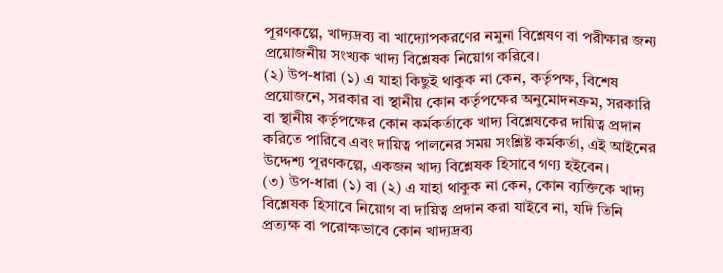পূরণকল্পে, খাদ্যদ্রব্য বা খাদ্যোপকরণের নমুনা বিশ্লেষণ বা পরীক্ষার জন্য প্রয়োজনীয় সংখ্যক খাদ্য বিশ্লেষক নিয়োগ করিবে।
(২) উপ-ধারা (১) এ যাহা কিছুই থাকুক না কেন, কর্তৃপক্ষ, বিশেষ প্রয়োজনে, সরকার বা স্থানীয় কোন কর্তৃপক্ষের অনুমোদনক্রম, সরকারি বা স্থানীয় কর্তৃপক্ষের কোন কর্মকর্তাকে খাদ্য বিশ্লেষকের দায়িত্ব প্রদান করিতে পারিবে এবং দায়িত্ব পালনের সময় সংশ্লিষ্ট কর্মকর্তা, এই আইনের উদ্দেশ্য পূরণকল্পে, একজন খাদ্য বিশ্লেষক হিসাবে গণ্য হইবেন।
(৩) উপ-ধারা (১) বা (২) এ যাহা থাকুক না কেন, কোন ব্যক্তিকে খাদ্য বিশ্লেষক হিসাবে নিয়োগ বা দায়িত্ব প্রদান করা যাইবে না, যদি তিনি প্রত্যক্ষ বা পরোক্ষভাবে কোন খাদ্যদ্রব্য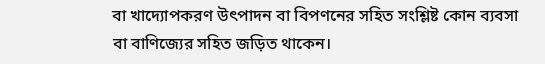বা খাদ্যোপকরণ উৎপাদন বা বিপণনের সহিত সংশ্লিষ্ট কোন ব্যবসা বা বাণিজ্যের সহিত জড়িত থাকেন।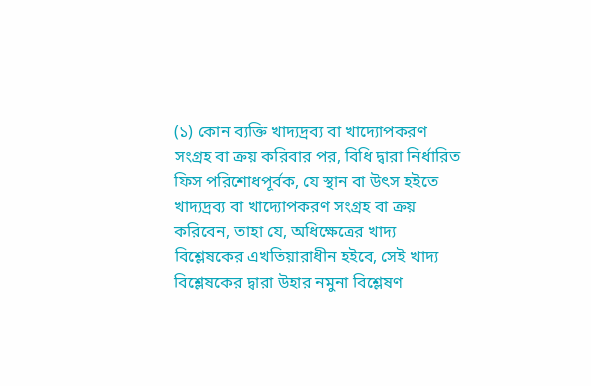(১) কোন ব্যক্তি খাদ্যদ্রব্য বা খাদ্যোপকরণ সংগ্রহ বা ক্রয় করিবার পর, বিধি দ্বারা নির্ধারিত ফিস পরিশোধপূর্বক, যে স্থান বা উৎস হইতে খাদ্যদ্রব্য বা খাদ্যোপকরণ সংগ্রহ বা ক্রয় করিবেন, তাহা যে, অধিক্ষেত্রের খাদ্য বিশ্লেষকের এখতিয়ারাধীন হইবে, সেই খাদ্য বিশ্লেষকের দ্বারা উহার নমুনা বিশ্লেষণ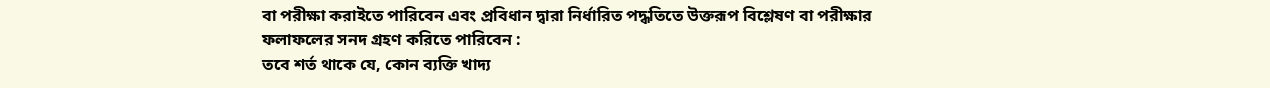বা পরীক্ষা করাইতে পারিবেন এবং প্রবিধান দ্বারা নির্ধারিত পদ্ধতিতে উক্তরূপ বিশ্লেষণ বা পরীক্ষার ফলাফলের সনদ গ্রহণ করিতে পারিবেন :
তবে শর্ত থাকে যে, কোন ব্যক্তি খাদ্য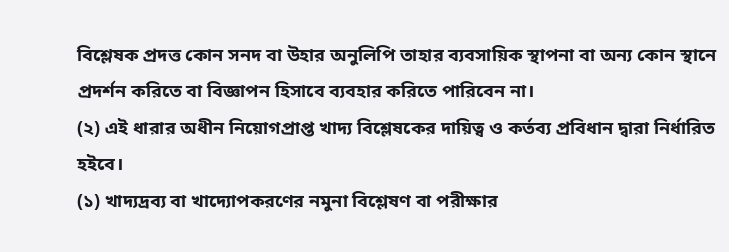বিশ্লেষক প্রদত্ত কোন সনদ বা উহার অনুলিপি তাহার ব্যবসায়িক স্থাপনা বা অন্য কোন স্থানে প্রদর্শন করিতে বা বিজ্ঞাপন হিসাবে ব্যবহার করিতে পারিবেন না।
(২) এই ধারার অধীন নিয়োগপ্রাপ্ত খাদ্য বিশ্লেষকের দায়িত্ব ও কর্তব্য প্রবিধান দ্বারা নির্ধারিত হইবে।
(১) খাদ্যদ্রব্য বা খাদ্যোপকরণের নমুনা বিশ্লেষণ বা পরীক্ষার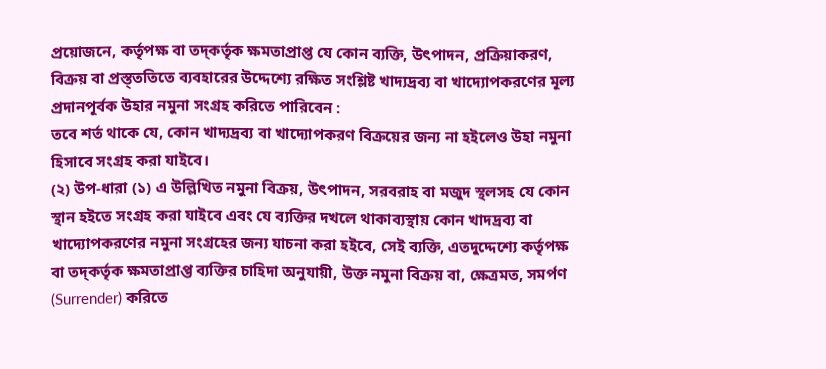প্রয়োজনে, কর্তৃপক্ষ বা তদ্কর্তৃক ক্ষমতাপ্রাপ্ত যে কোন ব্যক্তি, উৎপাদন, প্রক্রিয়াকরণ, বিক্রয় বা প্রস্ত্ততিতে ব্যবহারের উদ্দেশ্যে রক্ষিত সংশ্লিষ্ট খাদ্যদ্রব্য বা খাদ্যোপকরণের মূল্য প্রদানপূর্বক উহার নমুনা সংগ্রহ করিতে পারিবেন :
তবে শর্ত থাকে যে, কোন খাদ্যদ্রব্য বা খাদ্যোপকরণ বিক্রয়ের জন্য না হইলেও উহা নমুনা হিসাবে সংগ্রহ করা যাইবে।
(২) উপ-ধারা (১) এ উল্লিখিত নমুনা বিক্রয়, উৎপাদন, সরবরাহ বা মজুদ স্থলসহ যে কোন স্থান হইতে সংগ্রহ করা যাইবে এবং যে ব্যক্তির দখলে থাকাব্যস্থায় কোন খাদদ্রব্য বা খাদ্যোপকরণের নমুনা সংগ্রহের জন্য যাচনা করা হইবে, সেই ব্যক্তি, এতদুদ্দেশ্যে কর্তৃপক্ষ বা তদ্কর্তৃক ক্ষমতাপ্রাপ্ত ব্যক্তির চাহিদা অনুযায়ী, উক্ত নমুনা বিক্রয় বা, ক্ষেত্রমত, সমর্পণ (Surrender) করিতে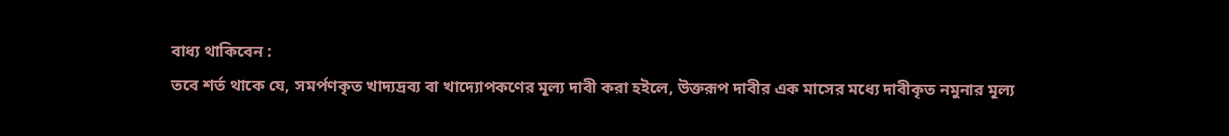বাধ্য থাকিবেন :
তবে শর্ত থাকে যে, সমর্পণকৃত খাদ্যদ্রব্য বা খাদ্যোপকণের মূল্য দাবী করা হইলে, উক্তরূপ দাবীর এক মাসের মধ্যে দাবীকৃত নমুনার মূল্য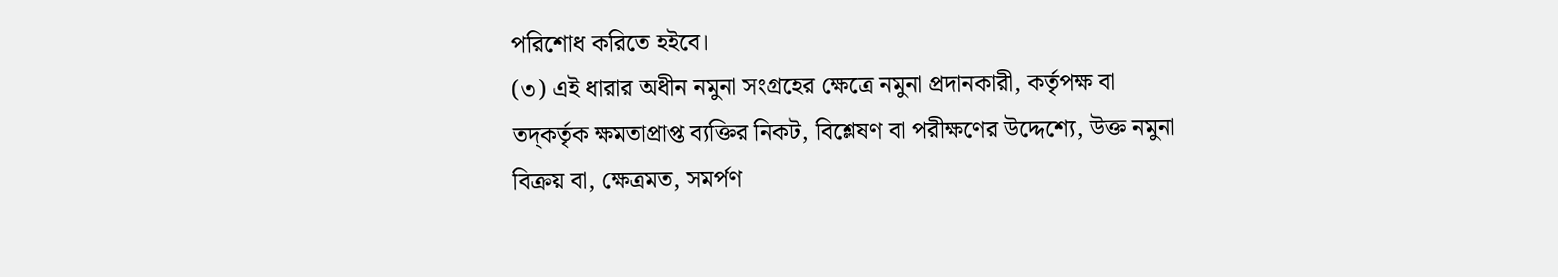পরিশোধ করিতে হইবে।
(৩) এই ধারার অধীন নমুনা সংগ্রহের ক্ষেত্রে নমুনা প্রদানকারী, কর্তৃপক্ষ বা তদ্কর্তৃক ক্ষমতাপ্রাপ্ত ব্যক্তির নিকট, বিশ্লেষণ বা পরীক্ষণের উদ্দেশ্যে, উক্ত নমুনা বিক্রয় বা, ক্ষেত্রমত, সমর্পণ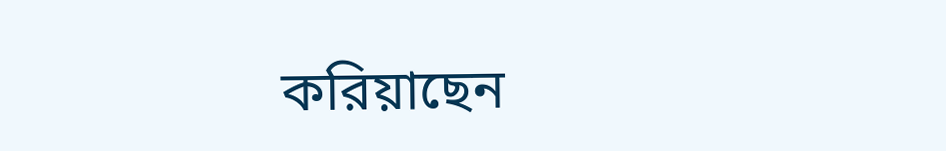করিয়াছেন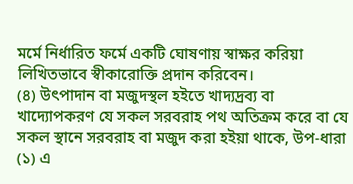মর্মে নির্ধারিত ফর্মে একটি ঘোষণায় স্বাক্ষর করিয়া লিখিতভাবে স্বীকারোক্তি প্রদান করিবেন।
(৪) উৎপাদান বা মজুদস্থল হইতে খাদ্যদ্রব্য বা খাদ্যোপকরণ যে সকল সরবরাহ পথ অতিক্রম করে বা যে সকল স্থানে সরবরাহ বা মজুদ করা হইয়া থাকে, উপ-ধারা (১) এ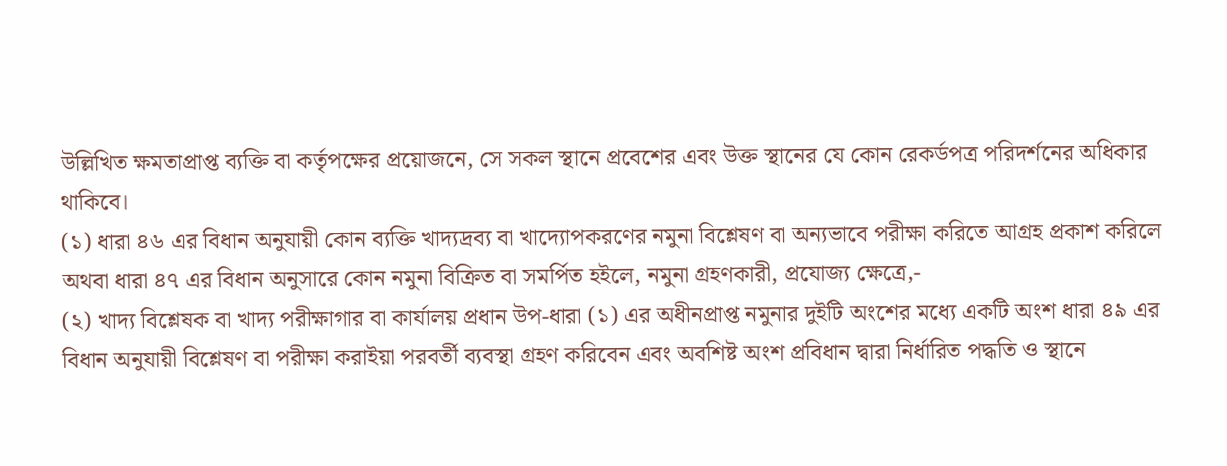উল্লিখিত ক্ষমতাপ্রাপ্ত ব্যক্তি বা কর্তৃপক্ষের প্রয়োজনে, সে সকল স্থানে প্রবেশের এবং উক্ত স্থানের যে কোন রেকর্ডপত্র পরিদর্শনের অধিকার থাকিবে।
(১) ধারা ৪৬ এর বিধান অনুযায়ী কোন ব্যক্তি খাদ্যদ্রব্য বা খাদ্যোপকরণের নমুনা বিশ্লেষণ বা অন্যভাবে পরীক্ষা করিতে আগ্রহ প্রকাশ করিলে অথবা ধারা ৪৭ এর বিধান অনুসারে কোন নমুনা বিক্রিত বা সমর্পিত হইলে, নমুনা গ্রহণকারী, প্রযোজ্য ক্ষেত্রে,-
(২) খাদ্য বিশ্লেষক বা খাদ্য পরীক্ষাগার বা কার্যালয় প্রধান উপ-ধারা (১) এর অধীনপ্রাপ্ত নমুনার দুইটি অংশের মধ্যে একটি অংশ ধারা ৪৯ এর বিধান অনুযায়ী বিশ্লেষণ বা পরীক্ষা করাইয়া পরবর্তী ব্যবস্থা গ্রহণ করিবেন এবং অবশিষ্ট অংশ প্রবিধান দ্বারা নির্ধারিত পদ্ধতি ও স্থানে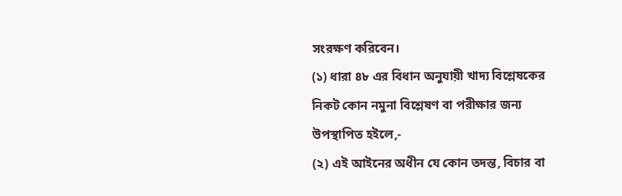সংরক্ষণ করিবেন।
(১) ধারা ৪৮ এর বিধান অনুযায়ী খাদ্য বিশ্লেষকের নিকট কোন নমুনা বিশ্লেষণ বা পরীক্ষার জন্য উপস্থাপিত হইলে,-
(২) এই আইনের অধীন যে কোন তদন্ত, বিচার বা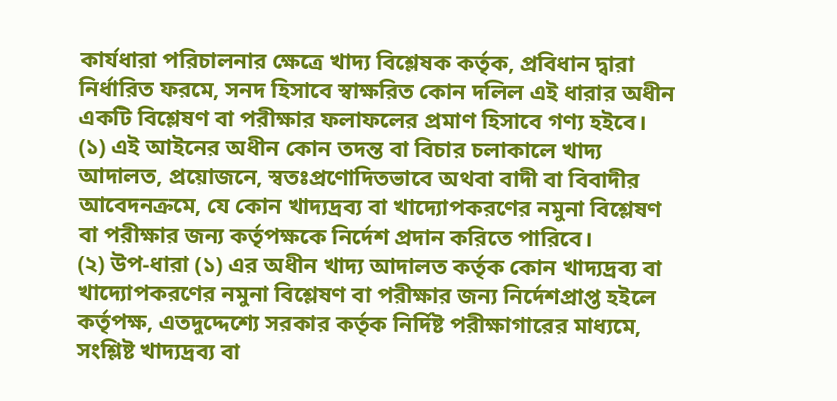কার্যধারা পরিচালনার ক্ষেত্রে খাদ্য বিশ্লেষক কর্তৃক, প্রবিধান দ্বারা নির্ধারিত ফরমে, সনদ হিসাবে স্বাক্ষরিত কোন দলিল এই ধারার অধীন একটি বিশ্লেষণ বা পরীক্ষার ফলাফলের প্রমাণ হিসাবে গণ্য হইবে।
(১) এই আইনের অধীন কোন তদন্ত বা বিচার চলাকালে খাদ্য আদালত, প্রয়োজনে, স্বতঃপ্রণোদিতভাবে অথবা বাদী বা বিবাদীর আবেদনক্রমে, যে কোন খাদ্যদ্রব্য বা খাদ্যোপকরণের নমুনা বিশ্লেষণ বা পরীক্ষার জন্য কর্তৃপক্ষকে নির্দেশ প্রদান করিতে পারিবে।
(২) উপ-ধারা (১) এর অধীন খাদ্য আদালত কর্তৃক কোন খাদ্যদ্রব্য বা খাদ্যোপকরণের নমুনা বিশ্লেষণ বা পরীক্ষার জন্য নির্দেশপ্রাপ্ত হইলে কর্তৃপক্ষ, এতদুদ্দেশ্যে সরকার কর্তৃক নির্দিষ্ট পরীক্ষাগারের মাধ্যমে, সংশ্লিষ্ট খাদ্যদ্রব্য বা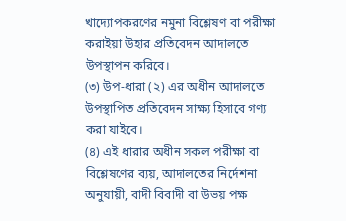খাদ্যোপকরণের নমুনা বিশ্লেষণ বা পরীক্ষা করাইয়া উহার প্রতিবেদন আদালতে উপস্থাপন করিবে।
(৩) উপ-ধারা (২) এর অধীন আদালতে উপস্থাপিত প্রতিবেদন সাক্ষ্য হিসাবে গণ্য করা যাইবে।
(৪) এই ধারার অধীন সকল পরীক্ষা বা বিশ্লেষণের ব্যয়, আদালতের নির্দেশনা অনুযায়ী, বাদী বিবাদী বা উভয় পক্ষ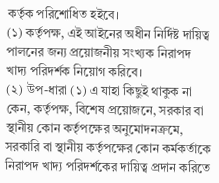কর্তৃক পরিশোধিত হইবে।
(১) কর্তৃপক্ষ, এই আইনের অধীন নির্দিষ্ট দায়িত্ব পালনের জন্য প্রয়োজনীয় সংখ্যক নিরাপদ খাদ্য পরিদর্শক নিয়োগ করিবে।
(২) উপ-ধারা (১) এ যাহা কিছুই থাকুক না কেন, কর্তৃপক্ষ, বিশেষ প্রয়োজনে, সরকার বা স্থানীয় কোন কর্তৃপক্ষের অনুমোদনক্রমে, সরকারি বা স্থানীয় কর্তৃপক্ষের কোন কর্মকর্তাকে নিরাপদ খাদ্য পরিদর্শকের দায়িত্ব প্রদান করিতে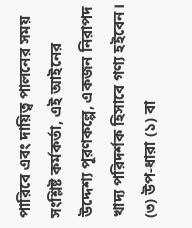পারিবে এবং দায়িত্ব পালনের সময় সংশ্লিষ্ট কর্মকর্তা, এই আইনের উদ্দেশ্য পূরণকল্পে, একজন নিরাপদ খাদ্য পরিদর্শক হিসাবে গণ্য হইবেন।
(৩) উপ-ধারা (১) বা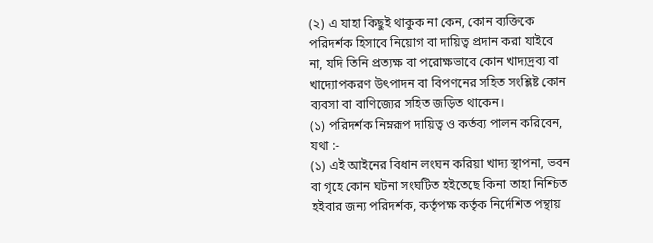(২) এ যাহা কিছুই থাকুক না কেন, কোন ব্যক্তিকে পরিদর্শক হিসাবে নিয়োগ বা দায়িত্ব প্রদান করা যাইবে না, যদি তিনি প্রত্যক্ষ বা পরোক্ষভাবে কোন খাদ্যদ্রব্য বা খাদ্যোপকরণ উৎপাদন বা বিপণনের সহিত সংশ্লিষ্ট কোন ব্যবসা বা বাণিজ্যের সহিত জড়িত থাকেন।
(১) পরিদর্শক নিম্নরূপ দায়িত্ব ও কর্তব্য পালন করিবেন, যথা :-
(১) এই আইনের বিধান লংঘন করিয়া খাদ্য স্থাপনা, ভবন বা গৃহে কোন ঘটনা সংঘটিত হইতেছে কিনা তাহা নিশ্চিত হইবার জন্য পরিদর্শক, কর্তৃপক্ষ কর্তৃক নির্দেশিত পন্থায়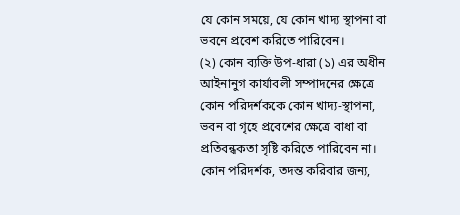যে কোন সময়ে, যে কোন খাদ্য স্থাপনা বা ভবনে প্রবেশ করিতে পারিবেন।
(২) কোন ব্যক্তি উপ-ধারা (১) এর অধীন আইনানুগ কার্যাবলী সম্পাদনের ক্ষেত্রে কোন পরিদর্শককে কোন খাদ্য-স্থাপনা, ভবন বা গৃহে প্রবেশের ক্ষেত্রে বাধা বা প্রতিবন্ধকতা সৃষ্টি করিতে পারিবেন না।
কোন পরিদর্শক, তদন্ত করিবার জন্য,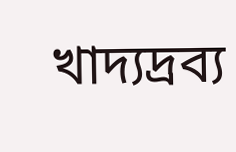খাদ্যদ্রব্য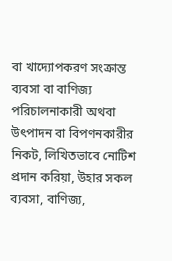বা খাদ্যোপকরণ সংক্রান্ত ব্যবসা বা বাণিজ্য পরিচালনাকারী অথবা উৎপাদন বা বিপণনকারীর নিকট, লিখিতভাবে নোটিশ প্রদান করিয়া, উহার সকল ব্যবসা, বাণিজ্য,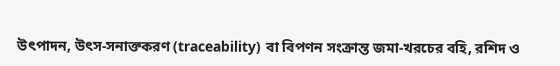উৎপাদন, উৎস-সনাক্তকরণ (traceability) বা বিপণন সংক্রান্ত জমা-খরচের বহি, রশিদ ও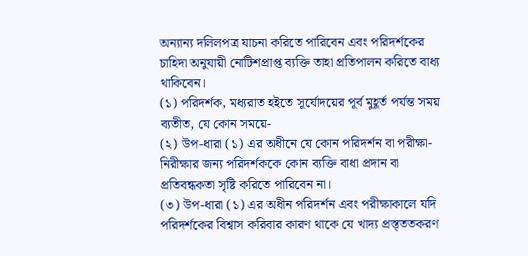অন্যান্য দলিলপত্র যাচনা করিতে পারিবেন এবং পরিদর্শকের চাহিদা অনুযায়ী নোটিশপ্রাপ্ত ব্যক্তি তাহা প্রতিপালন করিতে বাধ্য থাকিবেন।
(১) পরিদর্শক, মধ্যরাত হইতে সূর্যোদয়ের পূর্ব মুহূর্ত পর্যন্ত সময় ব্যতীত, যে কোন সময়ে-
(২) উপ-ধারা (১) এর অধীনে যে কোন পরিদর্শন বা পরীক্ষা-নিরীক্ষার জন্য পরিদর্শককে কোন ব্যক্তি বাধা প্রদান বা প্রতিবন্ধকতা সৃষ্টি করিতে পারিবেন না।
(৩) উপ-ধারা (১) এর অধীন পরিদর্শন এবং পরীক্ষাকালে যদি পরিদর্শকের বিশ্বাস করিবার কারণ থাকে যে খাদ্য প্রস্ত্ততকরণ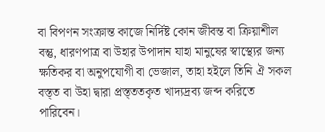বা বিপণন সংক্রান্ত কাজে নির্দিষ্ট কোন জীবন্ত বা ক্রিয়াশীল বন্তু, ধারণপাত্র বা উহার উপাদান যাহা মানুষের স্বাস্থ্যের জন্য ক্ষতিকর বা অনুপযোগী বা ভেজাল, তাহা হইলে তিনি ঐ সকল বস্ত্ত বা উহা দ্বারা প্রস্ত্ততকৃত খাদ্যদ্রব্য জব্দ করিতে পারিবেন।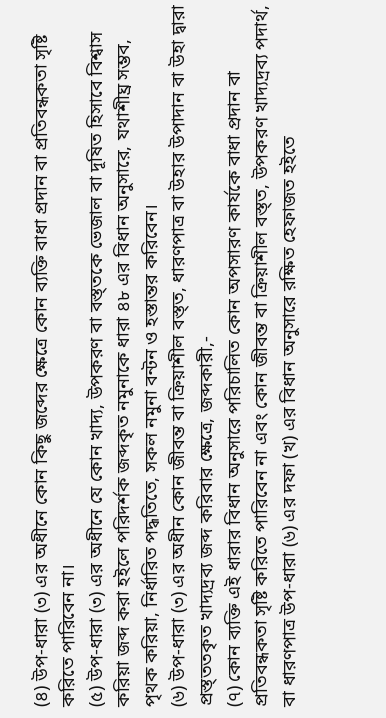(৪) উপ-ধারা (৩) এর অধীনে কোন কিছু জব্দের ক্ষেত্রে কোন ব্যক্তি বাধা প্রদান বা প্রতিবন্ধকতা সৃষ্টি করিতে পারিবেন না।
(৫) উপ-ধারা (৩) এর অধীনে যে কোন খাদ্য, উপকরণ বা বস্ত্তকে ভেজাল বা দূষিত হিসাবে বিশ্বাস করিয়া জব্দ করা হইলে পরিদর্শক জব্দকৃত নমুনাকে ধারা ৪৮ এর বিধান অনুসারে, যথাশীঘ্র সম্ভব, পৃথক করিয়া, নির্ধারিত পদ্ধতিতে, সকল নমুনা বন্টন ও হস্তান্তর করিবেন।
(৬) উপ-ধারা (৩) এর অধীন কোন জীবন্ত বা ক্রিয়াশীল বস্ত্ত, ধারণপাত্র বা উহার উপাদান বা উহা দ্বারা প্রস্ত্ততকৃত খাদ্যদ্রব্য জব্দ করিবার ক্ষেত্রে, জব্দকারী,-
(৭) কোন ব্যক্তি এই ধারার বিধান অনুসারে পরিচালিত কোন অপসারণ কার্যকে বাধা প্রদান বা প্রতিবন্ধকতা সৃষ্টি করিতে পারিবেন না এবং কোন জীবন্ত বা ক্রিয়াশীল বস্ত্ত, উপকরণ খাদ্যদ্রব্য পদার্থ, বা ধারণপাত্র উপ-ধারা (৬) এর দফা (খ) এর বিধান অনুসারে রক্ষিত হেফাজত হইতে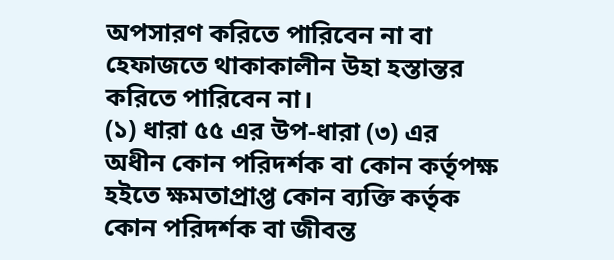অপসারণ করিতে পারিবেন না বা হেফাজতে থাকাকালীন উহা হস্তান্তর করিতে পারিবেন না।
(১) ধারা ৫৫ এর উপ-ধারা (৩) এর অধীন কোন পরিদর্শক বা কোন কর্তৃপক্ষ হইতে ক্ষমতাপ্রাপ্ত কোন ব্যক্তি কর্তৃক কোন পরিদর্শক বা জীবন্ত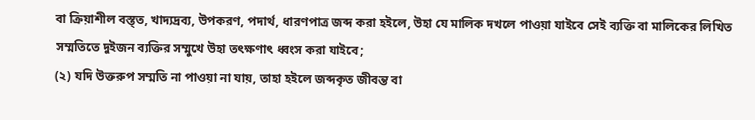বা ক্রিয়াশীল বস্ত্ত, খাদ্যদ্রব্য, উপকরণ, পদার্থ, ধারণপাত্র জব্দ করা হইলে, উহা যে মালিক দখলে পাওয়া যাইবে সেই ব্যক্তি বা মালিকের লিখিত সম্মতিতে দুইজন ব্যক্তির সম্মুখে উহা তৎক্ষণাৎ ধ্বংস করা যাইবে;
(২) যদি উক্তরুপ সম্মতি না পাওয়া না যায়, তাহা হইলে জব্দকৃত জীবন্ত বা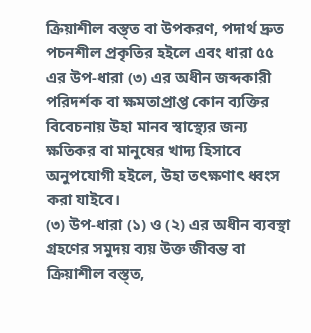ক্রিয়াশীল বস্ত্ত বা উপকরণ, পদার্থ দ্রুত পচনশীল প্রকৃতির হইলে এবং ধারা ৫৫ এর উপ-ধারা (৩) এর অধীন জব্দকারী পরিদর্শক বা ক্ষমতাপ্রাপ্ত কোন ব্যক্তির বিবেচনায় উহা মানব স্বাস্থ্যের জন্য ক্ষতিকর বা মানুষের খাদ্য হিসাবে অনুপযোগী হইলে, উহা তৎক্ষণাৎ ধ্বংস করা যাইবে।
(৩) উপ-ধারা (১) ও (২) এর অধীন ব্যবস্থা গ্রহণের সমুদয় ব্যয় উক্ত জীবন্ত বা ক্রিয়াশীল বস্ত্ত,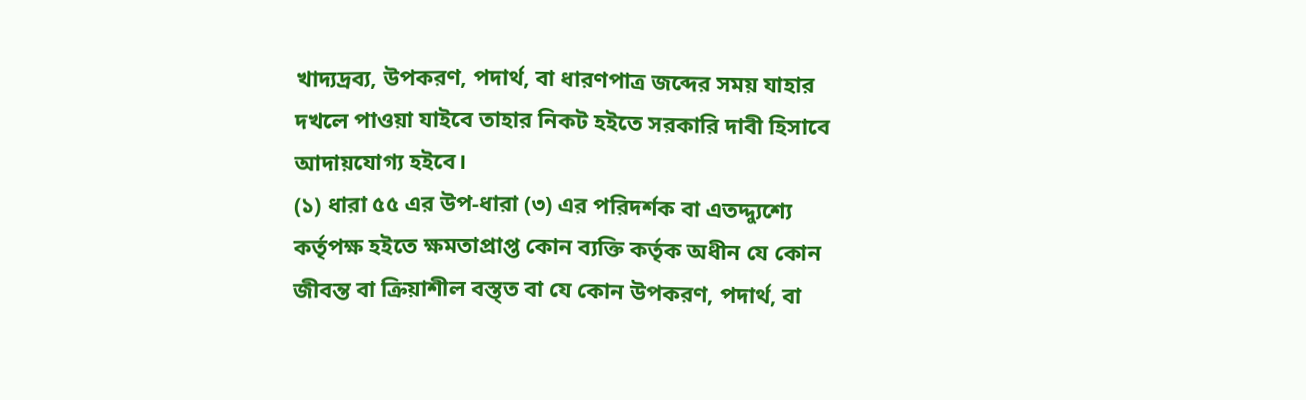খাদ্যদ্রব্য, উপকরণ, পদার্থ, বা ধারণপাত্র জব্দের সময় যাহার দখলে পাওয়া যাইবে তাহার নিকট হইতে সরকারি দাবী হিসাবে আদায়যোগ্য হইবে।
(১) ধারা ৫৫ এর উপ-ধারা (৩) এর পরিদর্শক বা এতদ্দ্যুশ্যে কর্তৃপক্ষ হইতে ক্ষমতাপ্রাপ্ত কোন ব্যক্তি কর্তৃক অধীন যে কোন জীবন্ত বা ক্রিয়াশীল বস্ত্ত বা যে কোন উপকরণ, পদার্থ, বা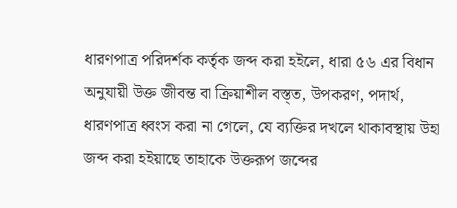ধারণপাত্র পরিদর্শক কর্তৃক জব্দ করা হইলে, ধারা ৫৬ এর বিধান অনুযায়ী উক্ত জীবন্ত বা ক্রিয়াশীল বস্ত্ত, উপকরণ, পদার্থ, ধারণপাত্র ধ্বংস করা না গেলে, যে ব্যক্তির দখলে থাকাবস্থায় উহা জব্দ করা হইয়াছে তাহাকে উক্তরূপ জব্দের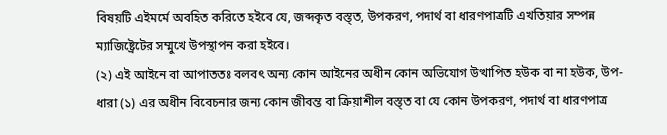বিষয়টি এইমর্মে অবহিত করিতে হইবে যে, জব্দকৃত বস্ত্ত, উপকরণ, পদার্থ বা ধারণপাত্রটি এখতিয়ার সম্পন্ন ম্যাজিষ্ট্রেটের সম্মুখে উপস্থাপন করা হইবে।
(২) এই আইনে বা আপাততঃ বলবৎ অন্য কোন আইনের অধীন কোন অভিযোগ উত্থাপিত হউক বা না হউক, উপ-ধারা (১) এর অধীন বিবেচনার জন্য কোন জীবন্ত বা ক্রিয়াশীল বস্ত্ত বা যে কোন উপকরণ, পদার্থ বা ধারণপাত্র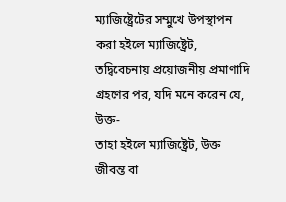ম্যাজিষ্ট্রেটের সম্মুখে উপস্থাপন করা হইলে ম্যাজিষ্ট্রেট, তদ্বিবেচনায় প্রয়োজনীয় প্রমাণাদি গ্রহণের পর, যদি মনে করেন যে, উক্ত-
তাহা হইলে ম্যাজিষ্ট্রেট, উক্ত জীবন্ত বা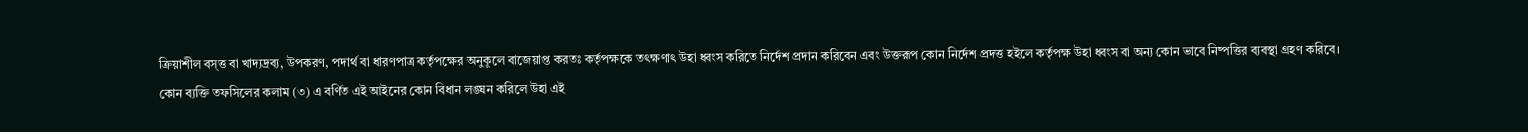ক্রিয়াশীল বস্ত্ত বা খাদ্যদ্রব্য, উপকরণ, পদার্থ বা ধারণপাত্র কর্তৃপক্ষের অনুকূলে বাজেয়াপ্ত করতঃ কর্তৃপক্ষকে তৎক্ষণাৎ উহা ধ্বংস করিতে নির্দেশ প্রদান করিবেন এবং উক্তরূপ কোন নির্দেশ প্রদত্ত হইলে কর্তৃপক্ষ উহা ধ্বংস বা অন্য কোন ভাবে নিষ্পত্তির ব্যবস্থা গ্রহণ করিবে।
কোন ব্যক্তি তফসিলের কলাম (৩) এ বর্ণিত এই আইনের কোন বিধান লঙ্ঘন করিলে উহা এই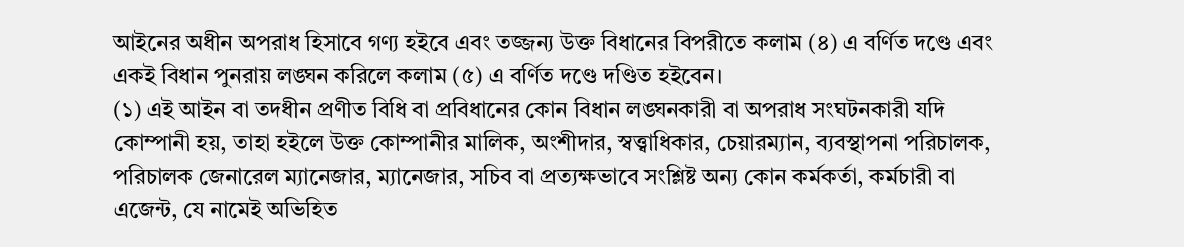আইনের অধীন অপরাধ হিসাবে গণ্য হইবে এবং তজ্জন্য উক্ত বিধানের বিপরীতে কলাম (৪) এ বর্ণিত দণ্ডে এবং একই বিধান পুনরায় লঙ্ঘন করিলে কলাম (৫) এ বর্ণিত দণ্ডে দণ্ডিত হইবেন।
(১) এই আইন বা তদধীন প্রণীত বিধি বা প্রবিধানের কোন বিধান লঙ্ঘনকারী বা অপরাধ সংঘটনকারী যদি কোম্পানী হয়, তাহা হইলে উক্ত কোম্পানীর মালিক, অংশীদার, স্বত্ত্বাধিকার, চেয়ারম্যান, ব্যবস্থাপনা পরিচালক, পরিচালক জেনারেল ম্যানেজার, ম্যানেজার, সচিব বা প্রত্যক্ষভাবে সংশ্লিষ্ট অন্য কোন কর্মকর্তা, কর্মচারী বা এজেন্ট, যে নামেই অভিহিত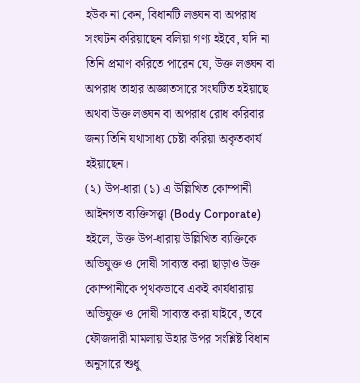হউক না কেন, বিধানটি লঙ্ঘন বা অপরাধ সংঘটন করিয়াছেন বলিয়া গণ্য হইবে, যদি না তিনি প্রমাণ করিতে পারেন যে, উক্ত লঙ্ঘন বা অপরাধ তাহার অজ্ঞাতসারে সংঘটিত হইয়াছে অথবা উক্ত লঙ্ঘন বা অপরাধ রোধ করিবার জন্য তিনি যথাসাধ্য চেষ্টা করিয়া অকৃতকার্য হইয়াছেন।
(২) উপ-ধারা (১) এ উল্লিখিত কোম্পানী আইনগত ব্যক্তিসত্ত্বা (Body Corporate) হইলে, উক্ত উপ-ধারায় উল্লিখিত ব্যক্তিকে অভিযুক্ত ও দোষী সাব্যস্ত করা ছাড়াও উক্ত কোম্পানীকে পৃথকভাবে একই কার্যধারায় অভিযুক্ত ও দোষী সাব্যস্ত করা যাইবে, তবে ফৌজদারী মামলায় উহার উপর সংশ্লিষ্ট বিধান অনুসারে শুধু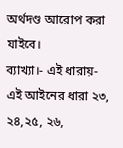অর্থদণ্ড আরোপ করা যাইবে।
ব্যাখ্যা।- এই ধারায়-
এই আইনের ধারা ২৩, ২৪,২৫, ২৬,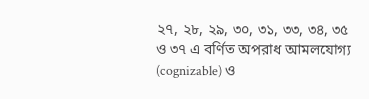২৭, ২৮, ২৯, ৩০, ৩১, ৩৩, ৩৪, ৩৫ ও ৩৭ এ বর্ণিত অপরাধ আমলযোগ্য (cognizable) ও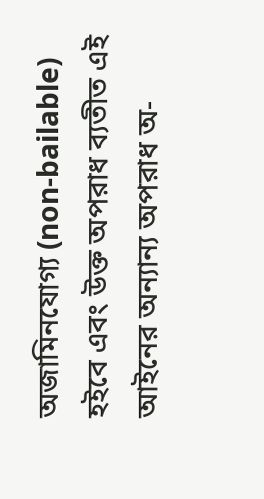অজামিনযোগ্য (non-bailable) হইবে এবং উক্ত অপরাধ ব্যতীত এই আইনের অন্যান্য অপরাধ অ-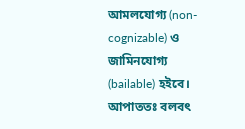আমলযোগ্য (non-cognizable) ও জামিনযোগ্য (bailable) হইবে।
আপাততঃ বলবৎ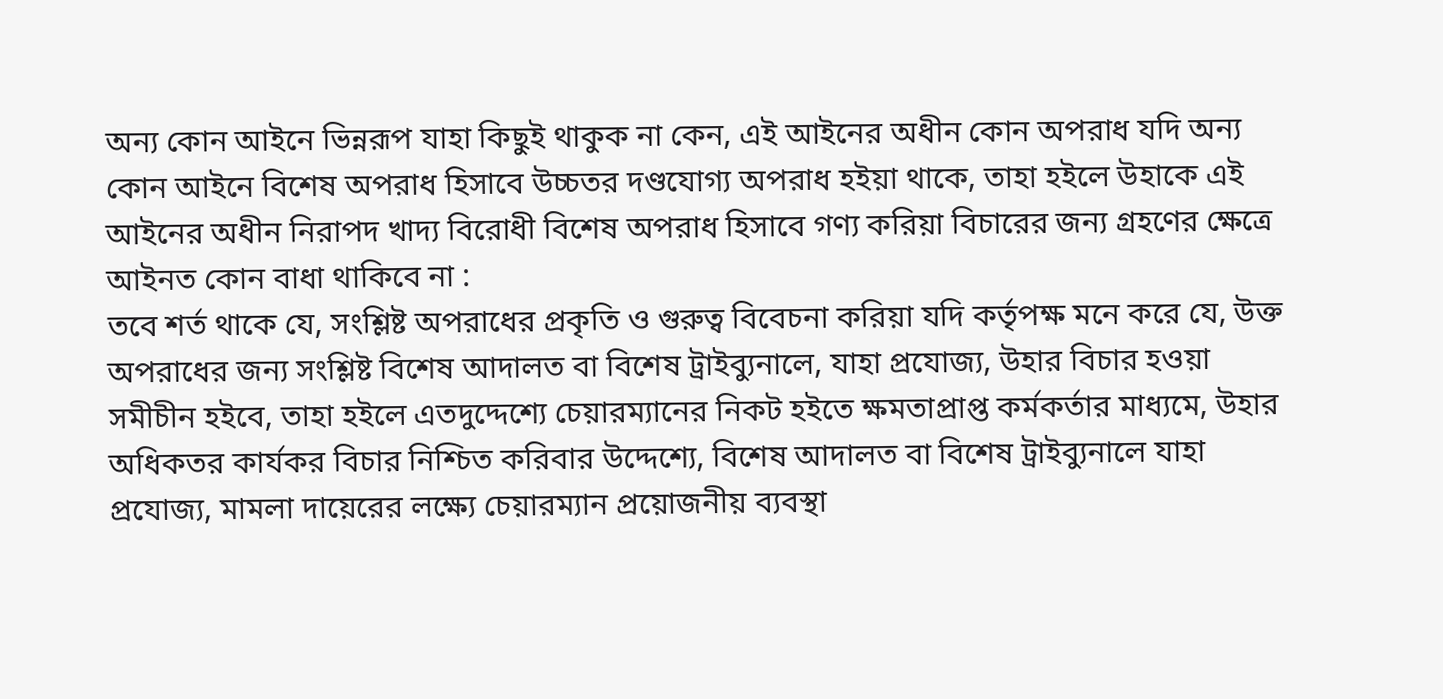অন্য কোন আইনে ভিন্নরূপ যাহা কিছুই থাকুক না কেন, এই আইনের অধীন কোন অপরাধ যদি অন্য কোন আইনে বিশেষ অপরাধ হিসাবে উচ্চতর দণ্ডযোগ্য অপরাধ হইয়া থাকে, তাহা হইলে উহাকে এই আইনের অধীন নিরাপদ খাদ্য বিরোধী বিশেষ অপরাধ হিসাবে গণ্য করিয়া বিচারের জন্য গ্রহণের ক্ষেত্রে আইনত কোন বাধা থাকিবে না :
তবে শর্ত থাকে যে, সংশ্লিষ্ট অপরাধের প্রকৃতি ও গুরুত্ব বিবেচনা করিয়া যদি কর্তৃপক্ষ মনে করে যে, উক্ত অপরাধের জন্য সংশ্লিষ্ট বিশেষ আদালত বা বিশেষ ট্রাইব্যুনালে, যাহা প্রযোজ্য, উহার বিচার হওয়া সমীচীন হইবে, তাহা হইলে এতদুদ্দেশ্যে চেয়ারম্যানের নিকট হইতে ক্ষমতাপ্রাপ্ত কর্মকর্তার মাধ্যমে, উহার অধিকতর কার্যকর বিচার নিশ্চিত করিবার উদ্দেশ্যে, বিশেষ আদালত বা বিশেষ ট্রাইব্যুনালে যাহা প্রযোজ্য, মামলা দায়েরের লক্ষ্যে চেয়ারম্যান প্রয়োজনীয় ব্যবস্থা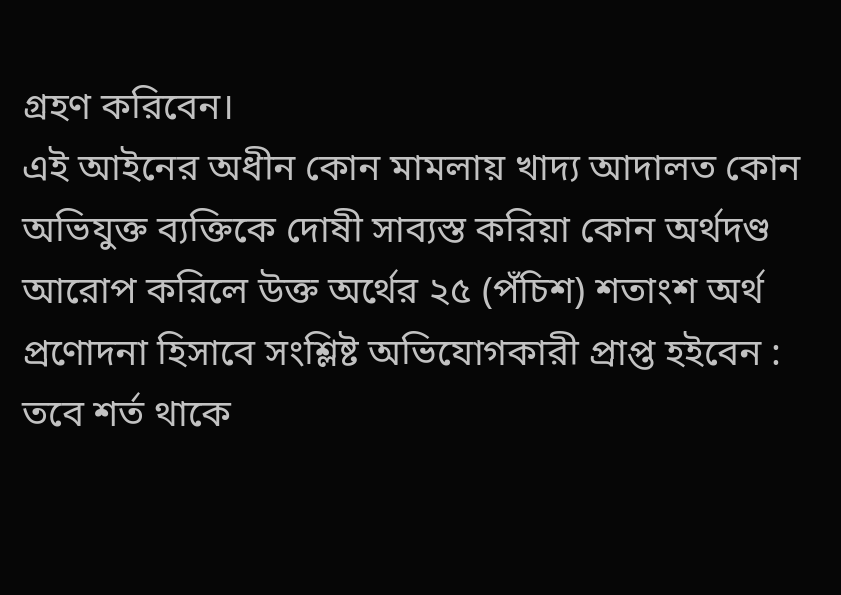গ্রহণ করিবেন।
এই আইনের অধীন কোন মামলায় খাদ্য আদালত কোন অভিযুক্ত ব্যক্তিকে দোষী সাব্যস্ত করিয়া কোন অর্থদণ্ড আরোপ করিলে উক্ত অর্থের ২৫ (পঁচিশ) শতাংশ অর্থ প্রণোদনা হিসাবে সংশ্লিষ্ট অভিযোগকারী প্রাপ্ত হইবেন :
তবে শর্ত থাকে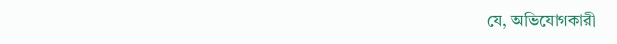যে, অভিযোগকারী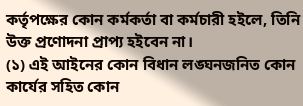কর্তৃপক্ষের কোন কর্মকর্তা বা কর্মচারী হইলে, তিনি উক্ত প্রণোদনা প্রাপ্য হইবেন না।
(১) এই আইনের কোন বিধান লঙ্ঘনজনিত কোন কার্যের সহিত কোন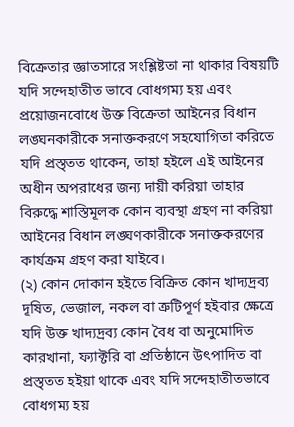বিক্রেতার জ্ঞাতসারে সংশ্লিষ্টতা না থাকার বিষয়টি যদি সন্দেহাতীত ভাবে বোধগম্য হয় এবং প্রয়োজনবোধে উক্ত বিক্রেতা আইনের বিধান লঙ্ঘনকারীকে সনাক্তকরণে সহযোগিতা করিতে যদি প্রস্ত্তত থাকেন, তাহা হইলে এই আইনের অধীন অপরাধের জন্য দায়ী করিয়া তাহার বিরুদ্ধে শাস্তিমূলক কোন ব্যবস্থা গ্রহণ না করিয়া আইনের বিধান লঙ্ঘণকারীকে সনাক্তকরণের কার্যক্রম গ্রহণ করা যাইবে।
(২) কোন দোকান হইতে বিক্রিত কোন খাদ্যদ্রব্য দূষিত, ভেজাল, নকল বা ত্রুটিপূর্ণ হইবার ক্ষেত্রে যদি উক্ত খাদ্যদ্রব্য কোন বৈধ বা অনুমোদিত কারখানা, ফ্যাক্টরি বা প্রতিষ্ঠানে উৎপাদিত বা প্রস্ত্তত হইয়া থাকে এবং যদি সন্দেহাতীতভাবে বোধগম্য হয়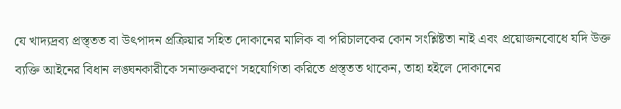যে খাদ্যদ্রব্য প্রস্ত্তত বা উৎপাদন প্রক্রিয়ার সহিত দোকানের মালিক বা পরিচালকের কোন সংশ্লিষ্টতা নাই এবং প্রয়োজনবোধে যদি উক্ত ব্যক্তি আইনের বিধান লঙ্ঘনকারীকে সনাক্তকরণে সহযোগিতা করিতে প্রস্ত্তত থাকেন, তাহা হইলে দোকানের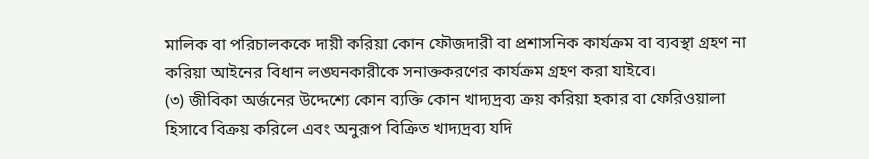মালিক বা পরিচালককে দায়ী করিয়া কোন ফৌজদারী বা প্রশাসনিক কার্যক্রম বা ব্যবস্থা গ্রহণ না করিয়া আইনের বিধান লঙ্ঘনকারীকে সনাক্তকরণের কার্যক্রম গ্রহণ করা যাইবে।
(৩) জীবিকা অর্জনের উদ্দেশ্যে কোন ব্যক্তি কোন খাদ্যদ্রব্য ক্রয় করিয়া হকার বা ফেরিওয়ালা হিসাবে বিক্রয় করিলে এবং অনুরূপ বিক্রিত খাদ্যদ্রব্য যদি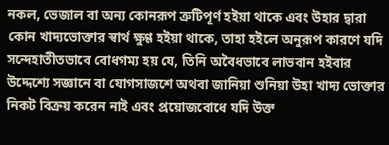নকল, ভেজাল বা অন্য কোনরূপ ত্রুটিপূর্ণ হইয়া থাকে এবং উহার দ্বারা কোন খাদ্যভোক্তার স্বার্থ ক্ষুণ্ণ হইয়া থাকে, তাহা হইলে অনুরূপ কারণে যদি সন্দেহাতীতভাবে বোধগম্য হয় যে, তিনি অবৈধভাবে লাভবান হইবার উদ্দেশ্যে সজ্ঞানে বা যোগসাজশে অথবা জানিয়া শুনিয়া উহা খাদ্য ভোক্তার নিকট বিক্রয় করেন নাই এবং প্রয়োজবোধে যদি উক্ত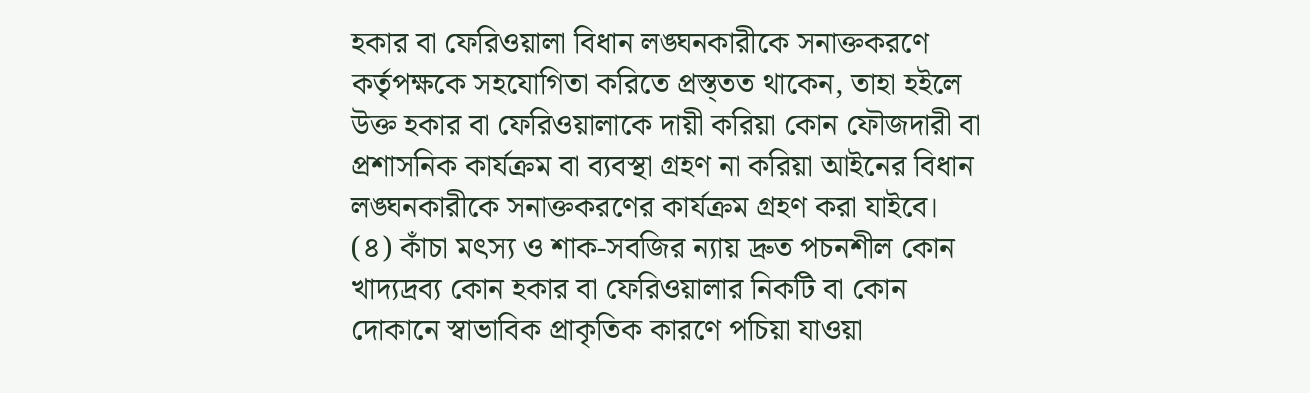হকার বা ফেরিওয়ালা বিধান লঙ্ঘনকারীকে সনাক্তকরণে কর্তৃপক্ষকে সহযোগিতা করিতে প্রস্ত্তত থাকেন, তাহা হইলে উক্ত হকার বা ফেরিওয়ালাকে দায়ী করিয়া কোন ফৌজদারী বা প্রশাসনিক কার্যক্রম বা ব্যবস্থা গ্রহণ না করিয়া আইনের বিধান লঙ্ঘনকারীকে সনাক্তকরণের কার্যক্রম গ্রহণ করা যাইবে।
(৪) কাঁচা মৎস্য ও শাক-সবজির ন্যায় দ্রুত পচনশীল কোন খাদ্যদ্রব্য কোন হকার বা ফেরিওয়ালার নিকটি বা কোন দোকানে স্বাভাবিক প্রাকৃতিক কারণে পচিয়া যাওয়া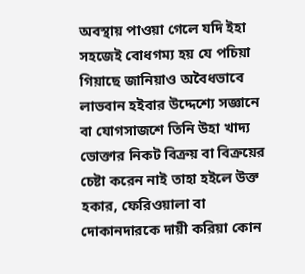অবস্থায় পাওয়া গেলে যদি ইহা সহজেই বোধগম্য হয় যে পচিয়া গিয়াছে জানিয়াও অবৈধভাবে লাভবান হইবার উদ্দেশ্যে সজ্ঞানে বা যোগসাজশে তিনি উহা খাদ্য ভোক্তার নিকট বিক্রয় বা বিক্রয়ের চেষ্টা করেন নাই তাহা হইলে উক্ত হকার, ফেরিওয়ালা বা দোকানদারকে দায়ী করিয়া কোন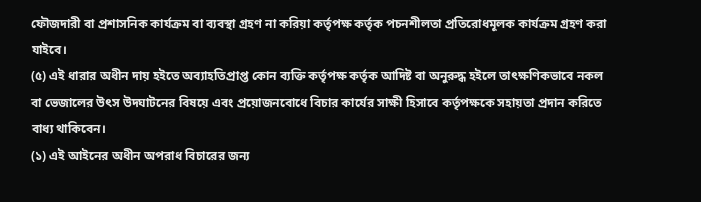ফৌজদারী বা প্রশাসনিক কার্যক্রম বা ব্যবস্থা গ্রহণ না করিয়া কর্তৃপক্ষ কর্তৃক পচনশীলতা প্রতিরোধমূলক কার্যক্রম গ্রহণ করা যাইবে।
(৫) এই ধারার অধীন দায় হইতে অব্যাহতিপ্রাপ্ত কোন ব্যক্তি কর্তৃপক্ষ কর্তৃক আদিষ্ট বা অনুরুদ্ধ হইলে তাৎক্ষণিকভাবে নকল বা ভেজালের উৎস উদঘাটনের বিষয়ে এবং প্রয়োজনবোধে বিচার কার্যের সাক্ষী হিসাবে কর্তৃপক্ষকে সহায়তা প্রদান করিতে বাধ্য থাকিবেন।
(১) এই আইনের অধীন অপরাধ বিচারের জন্য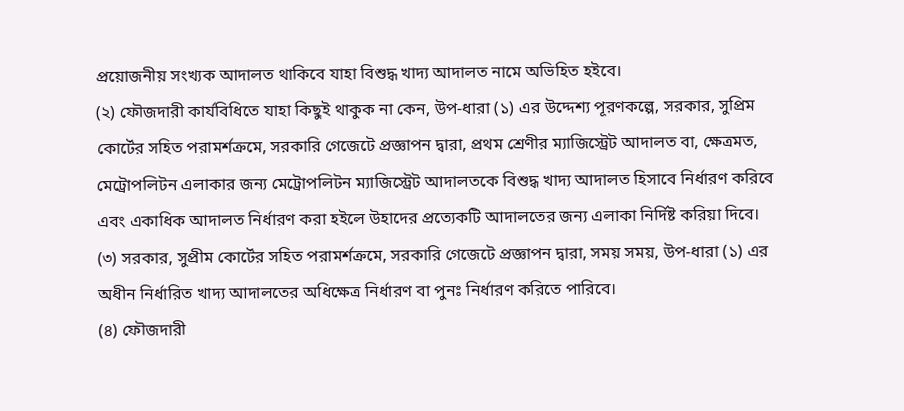প্রয়োজনীয় সংখ্যক আদালত থাকিবে যাহা বিশুদ্ধ খাদ্য আদালত নামে অভিহিত হইবে।
(২) ফৌজদারী কার্যবিধিতে যাহা কিছুই থাকুক না কেন, উপ-ধারা (১) এর উদ্দেশ্য পূরণকল্পে, সরকার, সুপ্রিম কোর্টের সহিত পরামর্শক্রমে, সরকারি গেজেটে প্রজ্ঞাপন দ্বারা, প্রথম শ্রেণীর ম্যাজিস্ট্রেট আদালত বা, ক্ষেত্রমত, মেট্রোপলিটন এলাকার জন্য মেট্রোপলিটন ম্যাজিস্ট্রেট আদালতকে বিশুদ্ধ খাদ্য আদালত হিসাবে নির্ধারণ করিবে এবং একাধিক আদালত নির্ধারণ করা হইলে উহাদের প্রত্যেকটি আদালতের জন্য এলাকা নির্দিষ্ট করিয়া দিবে।
(৩) সরকার, সুপ্রীম কোর্টের সহিত পরামর্শক্রমে, সরকারি গেজেটে প্রজ্ঞাপন দ্বারা, সময় সময়, উপ-ধারা (১) এর অধীন নির্ধারিত খাদ্য আদালতের অধিক্ষেত্র নির্ধারণ বা পুনঃ নির্ধারণ করিতে পারিবে।
(৪) ফৌজদারী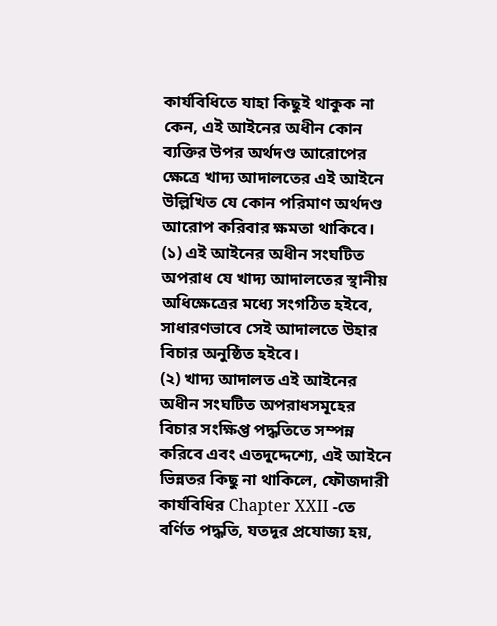কার্যবিধিতে যাহা কিছুই থাকুক না কেন, এই আইনের অধীন কোন ব্যক্তির উপর অর্থদণ্ড আরোপের ক্ষেত্রে খাদ্য আদালতের এই আইনে উল্লিখিত যে কোন পরিমাণ অর্থদণ্ড আরোপ করিবার ক্ষমতা থাকিবে।
(১) এই আইনের অধীন সংঘটিত অপরাধ যে খাদ্য আদালতের স্থানীয় অধিক্ষেত্রের মধ্যে সংগঠিত হইবে, সাধারণভাবে সেই আদালতে উহার বিচার অনুষ্ঠিত হইবে।
(২) খাদ্য আদালত এই আইনের অধীন সংঘটিত অপরাধসমূহের বিচার সংক্ষিপ্ত পদ্ধতিতে সম্পন্ন করিবে এবং এতদুদ্দেশ্যে, এই আইনে ভিন্নতর কিছু না থাকিলে, ফৌজদারী কার্যবিধির Chapter XXII -তে বর্ণিত পদ্ধতি, যতদূর প্রযোজ্য হয়,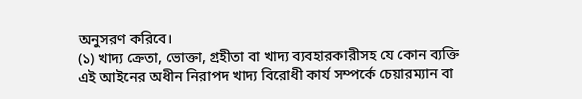অনুসরণ করিবে।
(১) খাদ্য ক্রেতা, ভোক্তা, গ্রহীতা বা খাদ্য ব্যবহারকারীসহ যে কোন ব্যক্তি এই আইনের অধীন নিরাপদ খাদ্য বিরোধী কার্য সম্পর্কে চেয়ারম্যান বা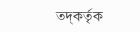তদ্কর্তৃক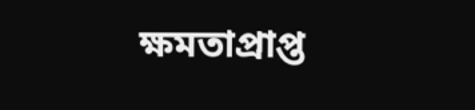ক্ষমতাপ্রাপ্ত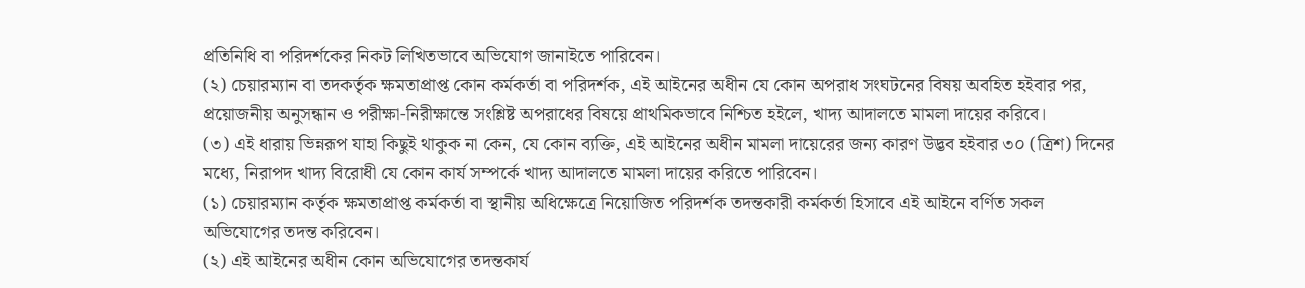প্রতিনিধি বা পরিদর্শকের নিকট লিখিতভাবে অভিযোগ জানাইতে পারিবেন।
(২) চেয়ারম্যান বা তদকর্তৃক ক্ষমতাপ্রাপ্ত কোন কর্মকর্তা বা পরিদর্শক, এই আইনের অধীন যে কোন অপরাধ সংঘটনের বিষয় অবহিত হইবার পর, প্রয়োজনীয় অনুসন্ধান ও পরীক্ষা-নিরীক্ষান্তে সংশ্লিষ্ট অপরাধের বিষয়ে প্রাথমিকভাবে নিশ্চিত হইলে, খাদ্য আদালতে মামলা দায়ের করিবে।
(৩) এই ধারায় ভিন্নরূপ যাহা কিছুই থাকুক না কেন, যে কোন ব্যক্তি, এই আইনের অধীন মামলা দায়েরের জন্য কারণ উদ্ভব হইবার ৩০ (ত্রিশ) দিনের মধ্যে, নিরাপদ খাদ্য বিরোধী যে কোন কার্য সম্পর্কে খাদ্য আদালতে মামলা দায়ের করিতে পারিবেন।
(১) চেয়ারম্যান কর্তৃক ক্ষমতাপ্রাপ্ত কর্মকর্তা বা স্থানীয় অধিক্ষেত্রে নিয়োজিত পরিদর্শক তদন্তকারী কর্মকর্তা হিসাবে এই আইনে বর্ণিত সকল অভিযোগের তদন্ত করিবেন।
(২) এই আইনের অধীন কোন অভিযোগের তদন্তকার্য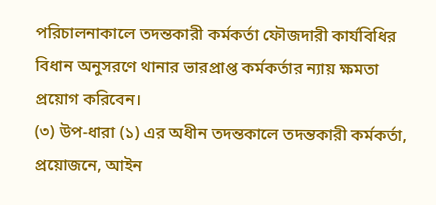পরিচালনাকালে তদন্তকারী কর্মকর্তা ফৌজদারী কার্যবিধির বিধান অনুসরণে থানার ভারপ্রাপ্ত কর্মকর্তার ন্যায় ক্ষমতা প্রয়োগ করিবেন।
(৩) উপ-ধারা (১) এর অধীন তদন্তকালে তদন্তকারী কর্মকর্তা, প্রয়োজনে, আইন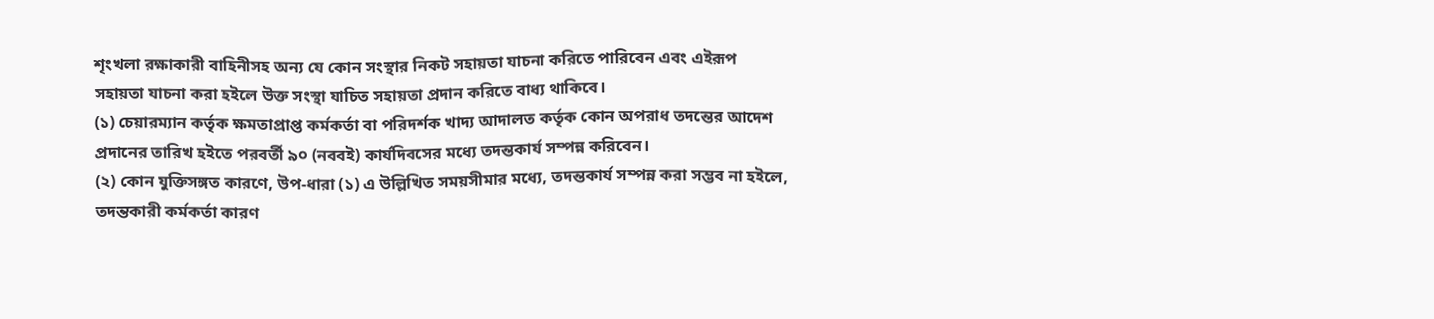শৃংখলা রক্ষাকারী বাহিনীসহ অন্য যে কোন সংস্থার নিকট সহায়তা যাচনা করিতে পারিবেন এবং এইরূপ সহায়তা যাচনা করা হইলে উক্ত সংস্থা যাচিত সহায়তা প্রদান করিতে বাধ্য থাকিবে।
(১) চেয়ারম্যান কর্তৃক ক্ষমতাপ্রাপ্ত কর্মকর্তা বা পরিদর্শক খাদ্য আদালত কর্তৃক কোন অপরাধ তদন্তের আদেশ প্রদানের তারিখ হইতে পরবর্তী ৯০ (নববই) কার্যদিবসের মধ্যে তদন্তকার্য সম্পন্ন করিবেন।
(২) কোন যুক্তিসঙ্গত কারণে, উপ-ধারা (১) এ উল্লিখিত সময়সীমার মধ্যে, তদন্তকার্য সম্পন্ন করা সম্ভব না হইলে, তদন্তকারী কর্মকর্তা কারণ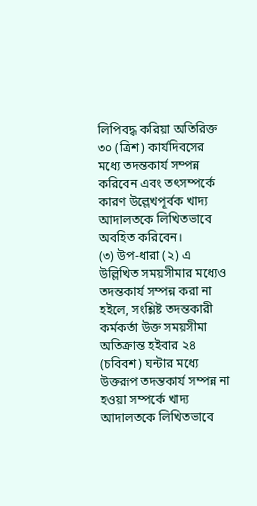লিপিবদ্ধ করিয়া অতিরিক্ত ৩০ (ত্রিশ) কার্যদিবসের মধ্যে তদন্তকার্য সম্পন্ন করিবেন এবং তৎসম্পর্কে কারণ উল্লেখপূর্বক খাদ্য আদালতকে লিখিতভাবে অবহিত করিবেন।
(৩) উপ-ধারা (২) এ উল্লিখিত সময়সীমার মধ্যেও তদন্তকার্য সম্পন্ন করা না হইলে, সংশ্লিষ্ট তদন্তকারী কর্মকর্তা উক্ত সময়সীমা অতিক্রান্ত হইবার ২৪ (চবিবশ) ঘন্টার মধ্যে উক্তরূপ তদন্তকার্য সম্পন্ন না হওয়া সম্পর্কে খাদ্য আদালতকে লিখিতভাবে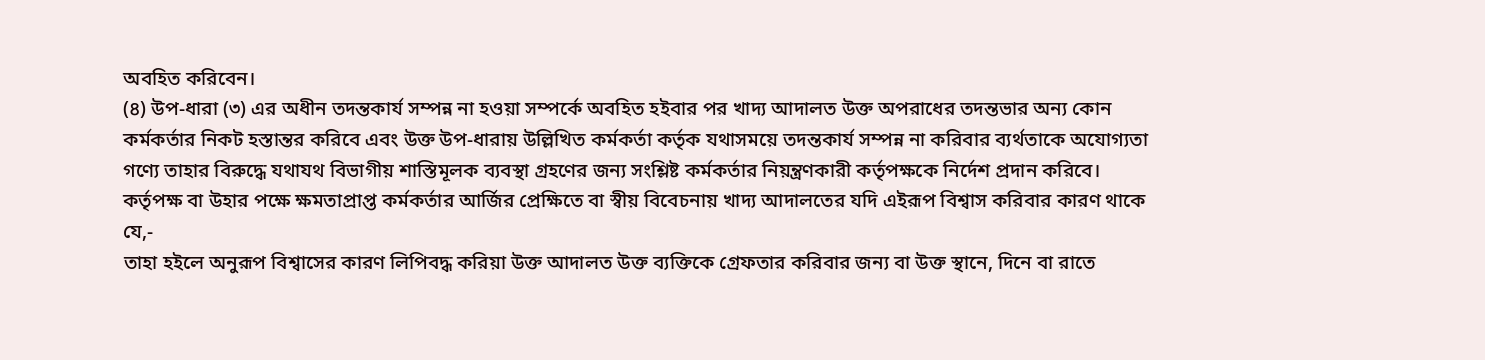অবহিত করিবেন।
(৪) উপ-ধারা (৩) এর অধীন তদন্তকার্য সম্পন্ন না হওয়া সম্পর্কে অবহিত হইবার পর খাদ্য আদালত উক্ত অপরাধের তদন্তভার অন্য কোন কর্মকর্তার নিকট হস্তান্তর করিবে এবং উক্ত উপ-ধারায় উল্লিখিত কর্মকর্তা কর্তৃক যথাসময়ে তদন্তকার্য সম্পন্ন না করিবার ব্যর্থতাকে অযোগ্যতা গণ্যে তাহার বিরুদ্ধে যথাযথ বিভাগীয় শাস্তিমূলক ব্যবস্থা গ্রহণের জন্য সংশ্লিষ্ট কর্মকর্তার নিয়ন্ত্রণকারী কর্তৃপক্ষকে নির্দেশ প্রদান করিবে।
কর্তৃপক্ষ বা উহার পক্ষে ক্ষমতাপ্রাপ্ত কর্মকর্তার আর্জির প্রেক্ষিতে বা স্বীয় বিবেচনায় খাদ্য আদালতের যদি এইরূপ বিশ্বাস করিবার কারণ থাকে যে,-
তাহা হইলে অনুরূপ বিশ্বাসের কারণ লিপিবদ্ধ করিয়া উক্ত আদালত উক্ত ব্যক্তিকে গ্রেফতার করিবার জন্য বা উক্ত স্থানে, দিনে বা রাতে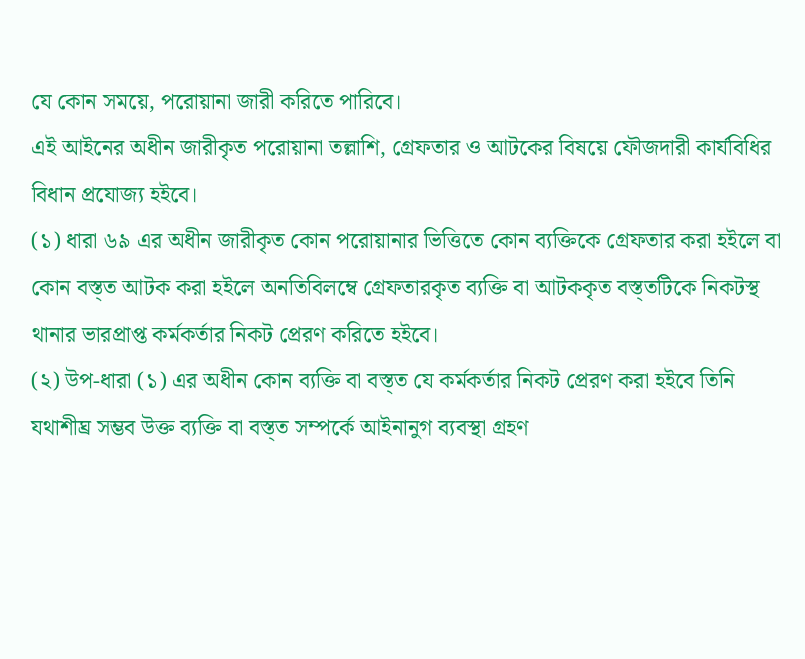যে কোন সময়ে, পরোয়ানা জারী করিতে পারিবে।
এই আইনের অধীন জারীকৃত পরোয়ানা তল্লাশি, গ্রেফতার ও আটকের বিষয়ে ফৌজদারী কার্যবিধির বিধান প্রযোজ্য হইবে।
(১) ধারা ৬৯ এর অধীন জারীকৃত কোন পরোয়ানার ভিত্তিতে কোন ব্যক্তিকে গ্রেফতার করা হইলে বা কোন বস্ত্ত আটক করা হইলে অনতিবিলম্বে গ্রেফতারকৃত ব্যক্তি বা আটককৃত বস্ত্তটিকে নিকটস্থ থানার ভারপ্রাপ্ত কর্মকর্তার নিকট প্রেরণ করিতে হইবে।
(২) উপ-ধারা (১) এর অধীন কোন ব্যক্তি বা বস্ত্ত যে কর্মকর্তার নিকট প্রেরণ করা হইবে তিনি যথাশীঘ্র সম্ভব উক্ত ব্যক্তি বা বস্ত্ত সম্পর্কে আইনানুগ ব্যবস্থা গ্রহণ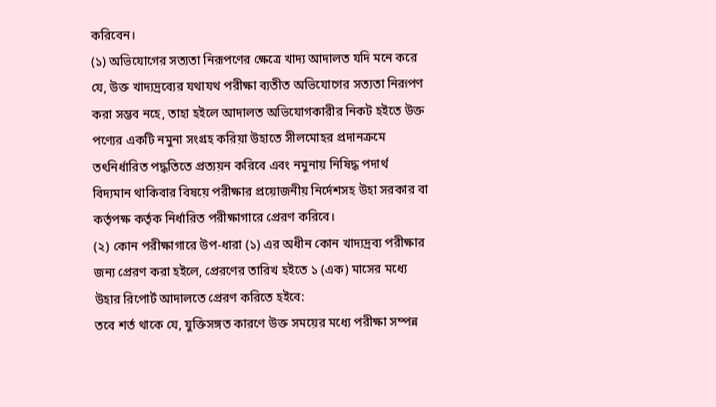করিবেন।
(১) অভিযোগের সত্যতা নিরূপণের ক্ষেত্রে খাদ্য আদালত যদি মনে করে যে, উক্ত খাদ্যদ্রব্যের যথাযথ পরীক্ষা ব্যতীত অভিযোগের সত্যতা নিরূপণ করা সম্ভব নহে, তাহা হইলে আদালত অভিযোগকারীর নিকট হইতে উক্ত পণ্যের একটি নমুনা সংগ্রহ করিয়া উহাতে সীলমোহর প্রদানক্রমে তৎনির্ধারিত পদ্ধতিতে প্রত্যয়ন করিবে এবং নমুনায় নিষিদ্ধ পদার্থ বিদ্যমান থাকিবার বিষয়ে পরীক্ষার প্রয়োজনীয় নির্দেশসহ উহা সরকার বা কর্তৃপক্ষ কর্তৃক নির্ধারিত পরীক্ষাগারে প্রেরণ করিবে।
(২) কোন পরীক্ষাগারে উপ-ধারা (১) এর অধীন কোন খাদ্যদ্রব্য পরীক্ষার জন্য প্রেরণ করা হইলে, প্রেরণের তারিখ হইতে ১ (এক) মাসের মধ্যে উহার রিপোর্ট আদালতে প্রেরণ করিতে হইবে:
তবে শর্ত থাকে যে, যুক্তিসঙ্গত কারণে উক্ত সময়ের মধ্যে পরীক্ষা সম্পন্ন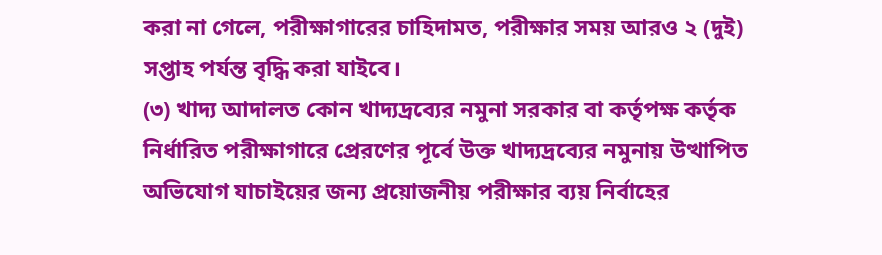করা না গেলে, পরীক্ষাগারের চাহিদামত, পরীক্ষার সময় আরও ২ (দুই) সপ্তাহ পর্যন্ত বৃদ্ধি করা যাইবে।
(৩) খাদ্য আদালত কোন খাদ্যদ্রব্যের নমুনা সরকার বা কর্তৃপক্ষ কর্তৃক নির্ধারিত পরীক্ষাগারে প্রেরণের পূর্বে উক্ত খাদ্যদ্রব্যের নমুনায় উত্থাপিত অভিযোগ যাচাইয়ের জন্য প্রয়োজনীয় পরীক্ষার ব্যয় নির্বাহের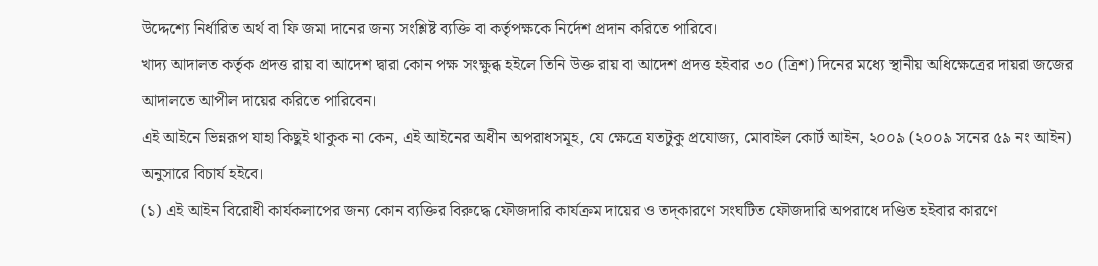উদ্দেশ্যে নির্ধারিত অর্থ বা ফি জমা দানের জন্য সংশ্লিষ্ট ব্যক্তি বা কর্তৃপক্ষকে নির্দেশ প্রদান করিতে পারিবে।
খাদ্য আদালত কর্তৃক প্রদত্ত রায় বা আদেশ দ্বারা কোন পক্ষ সংক্ষুব্ধ হইলে তিনি উক্ত রায় বা আদেশ প্রদত্ত হইবার ৩০ (ত্রিশ) দিনের মধ্যে স্থানীয় অধিক্ষেত্রের দায়রা জজের আদালতে আপীল দায়ের করিতে পারিবেন।
এই আইনে ভিন্নরূপ যাহা কিছুই থাকুক না কেন, এই আইনের অধীন অপরাধসমূহ, যে ক্ষেত্রে যতটুকু প্রযোজ্য, মোবাইল কোর্ট আইন, ২০০৯ (২০০৯ সনের ৫৯ নং আইন) অনুসারে বিচার্য হইবে।
(১) এই আইন বিরোধী কার্যকলাপের জন্য কোন ব্যক্তির বিরুদ্ধে ফৌজদারি কার্যক্রম দায়ের ও তদ্কারণে সংঘটিত ফৌজদারি অপরাধে দণ্ডিত হইবার কারণে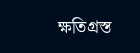ক্ষতিগ্রস্ত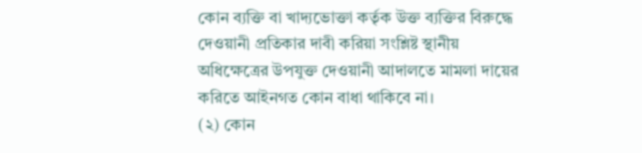কোন ব্যক্তি বা খাদ্যভোক্তা কর্তৃক উক্ত ব্যক্তির বিরুদ্ধে দেওয়ানী প্রতিকার দাবী করিয়া সংশ্লিষ্ট স্থানীয় অধিক্ষেত্রের উপযুক্ত দেওয়ানী আদালতে মামলা দায়ের করিতে আইনগত কোন বাধা থাকিবে না।
(২) কোন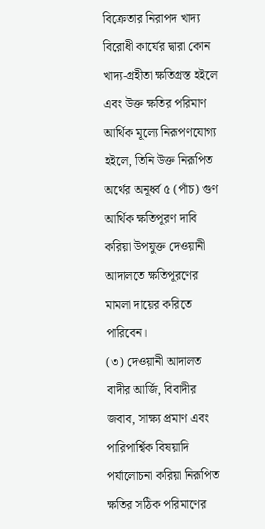বিক্রেতার নিরাপদ খাদ্য বিরোধী কার্যের দ্বারা কোন খাদ্য-গ্রহীতা ক্ষতিগ্রস্ত হইলে এবং উক্ত ক্ষতির পরিমাণ আর্থিক মূল্যে নিরূপণযোগ্য হইলে, তিনি উক্ত নিরূপিত অর্থের অনূর্ধ্ব ৫ (পাঁচ) গুণ আর্থিক ক্ষতিপূরণ দাবি করিয়া উপযুক্ত দেওয়ানী আদালতে ক্ষতিপূরণের মামলা দায়ের করিতে পারিবেন।
(৩) দেওয়ানী আদালত বাদীর আর্জি, বিবাদীর জবাব, সাক্ষ্য প্রমাণ এবং পারিপার্শ্বিক বিষয়াদি পর্যালোচনা করিয়া নিরূপিত ক্ষতির সঠিক পরিমাণের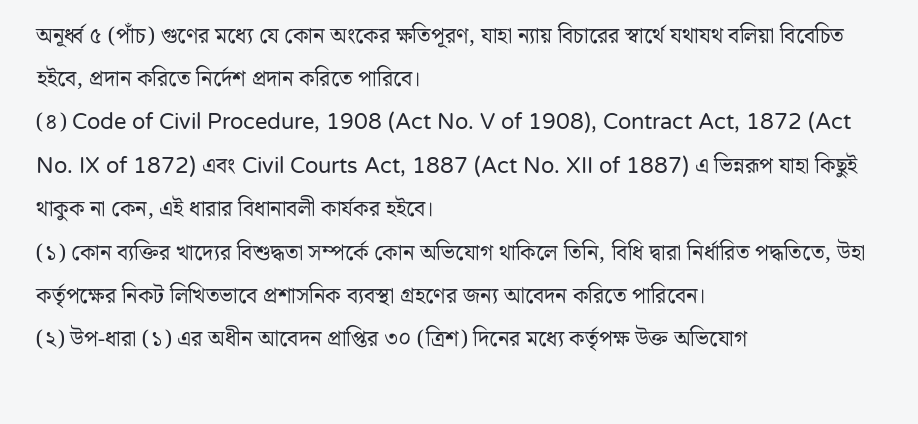অনূর্ধ্ব ৫ (পাঁচ) গুণের মধ্যে যে কোন অংকের ক্ষতিপূরণ, যাহা ন্যায় বিচারের স্বার্থে যথাযথ বলিয়া বিবেচিত হইবে, প্রদান করিতে নির্দেশ প্রদান করিতে পারিবে।
(৪) Code of Civil Procedure, 1908 (Act No. V of 1908), Contract Act, 1872 (Act No. IX of 1872) এবং Civil Courts Act, 1887 (Act No. XII of 1887) এ ভিন্নরূপ যাহা কিছুই থাকুক না কেন, এই ধারার বিধানাবলী কার্যকর হইবে।
(১) কোন ব্যক্তির খাদ্যের বিশুদ্ধতা সম্পর্কে কোন অভিযোগ থাকিলে তিনি, বিধি দ্বারা নির্ধারিত পদ্ধতিতে, উহা কর্তৃপক্ষের নিকট লিখিতভাবে প্রশাসনিক ব্যবস্থা গ্রহণের জন্য আবেদন করিতে পারিবেন।
(২) উপ-ধারা (১) এর অধীন আবেদন প্রাপ্তির ৩০ (ত্রিশ) দিনের মধ্যে কর্তৃপক্ষ উক্ত অভিযোগ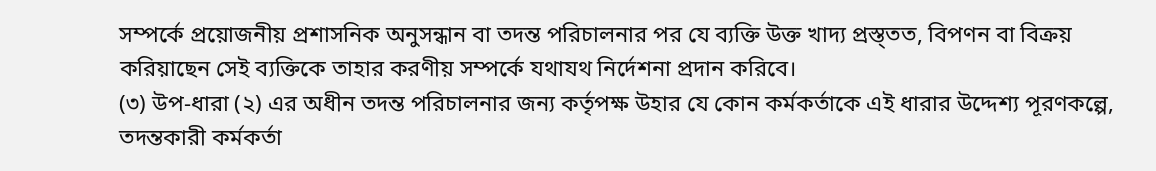সম্পর্কে প্রয়োজনীয় প্রশাসনিক অনুসন্ধান বা তদন্ত পরিচালনার পর যে ব্যক্তি উক্ত খাদ্য প্রস্ত্তত, বিপণন বা বিক্রয় করিয়াছেন সেই ব্যক্তিকে তাহার করণীয় সম্পর্কে যথাযথ নির্দেশনা প্রদান করিবে।
(৩) উপ-ধারা (২) এর অধীন তদন্ত পরিচালনার জন্য কর্তৃপক্ষ উহার যে কোন কর্মকর্তাকে এই ধারার উদ্দেশ্য পূরণকল্পে, তদন্তকারী কর্মকর্তা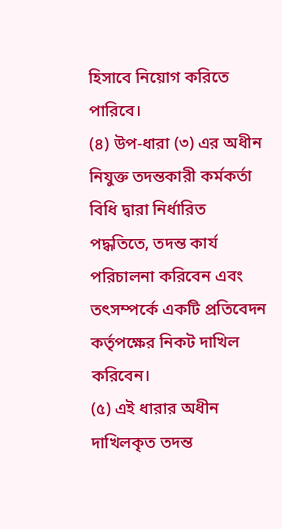হিসাবে নিয়োগ করিতে পারিবে।
(৪) উপ-ধারা (৩) এর অধীন নিযুক্ত তদন্তকারী কর্মকর্তা বিধি দ্বারা নির্ধারিত পদ্ধতিতে, তদন্ত কার্য পরিচালনা করিবেন এবং তৎসম্পর্কে একটি প্রতিবেদন কর্তৃপক্ষের নিকট দাখিল করিবেন।
(৫) এই ধারার অধীন দাখিলকৃত তদন্ত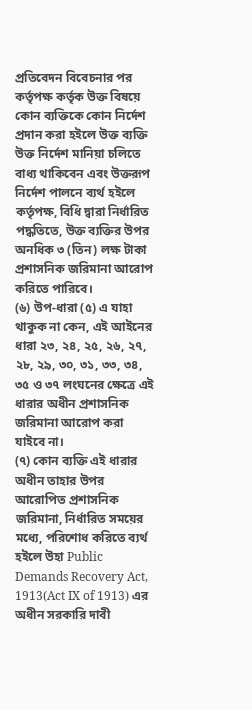প্রতিবেদন বিবেচনার পর কর্তৃপক্ষ কর্তৃক উক্ত বিষয়ে কোন ব্যক্তিকে কোন নির্দেশ প্রদান করা হইলে উক্ত ব্যক্তি উক্ত নির্দেশ মানিয়া চলিতে বাধ্য থাকিবেন এবং উক্তরূপ নির্দেশ পালনে ব্যর্থ হইলে কর্তৃপক্ষ, বিধি দ্বারা নির্ধারিত পদ্ধতিতে, উক্ত ব্যক্তির উপর অনধিক ৩ (তিন) লক্ষ টাকা প্রশাসনিক জরিমানা আরোপ করিতে পারিবে।
(৬) উপ-ধারা (৫) এ যাহা থাকুক না কেন, এই আইনের ধারা ২৩, ২৪, ২৫, ২৬, ২৭, ২৮, ২৯, ৩০, ৩১, ৩৩, ৩৪, ৩৫ ও ৩৭ লংঘনের ক্ষেত্রে এই ধারার অধীন প্রশাসনিক জরিমানা আরোপ করা যাইবে না।
(৭) কোন ব্যক্তি এই ধারার অধীন তাহার উপর আরোপিত প্রশাসনিক জরিমানা, নির্ধারিত সময়ের মধ্যে, পরিশোধ করিতে ব্যর্থ হইলে উহা Public Demands Recovery Act, 1913(Act IX of 1913) এর অধীন সরকারি দাবী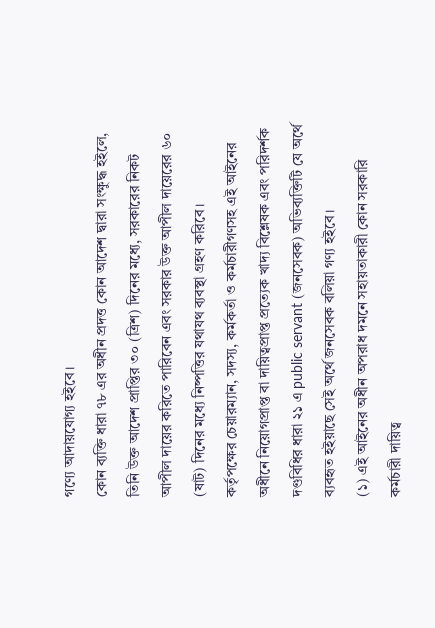গণ্যে আদায়যোগ্য হইবে।
কোন ব্যক্তি ধারা ৭৮ এর অধীন প্রদত্ত কোন আদেশ দ্বারা সংক্ষুদ্ধ হইলে, তিনি উক্ত আদেশ প্রাপ্তির ৩০ (ত্রিশ) দিনের মধ্যে, সরকারের নিকট আপীল দায়ের করিতে পারিবেন এবং সরকার উক্ত আপীল দায়েরের ৬০ (ষাট) দিনের মধ্যে নিষ্পত্তির যথাযথ ব্যবস্থা গ্রহণ করিবে।
কর্তৃপক্ষের চেয়ারম্যান, সদস্য, কর্মকর্তা ও কর্মচারীগণসহ এই আইনের অধীনে নিয়োগপ্রাপ্ত বা দায়িত্বপ্রাপ্ত প্রত্যেক খাদ্য বিশ্লেষক এবং পরিদর্শক দণ্ডবিধির ধারা ২১ এ public servant (জনসেবক) অভিব্যক্তিটি যে অর্থে ব্যবহৃত হইয়াছে সেই অর্থে জনসেবক বলিয়া গণ্য হইবে।
(১) এই আইনের অধীন অপরাধ দমনে সহায়তাকারী কোন সরকারি কর্মচারী দায়িত্ব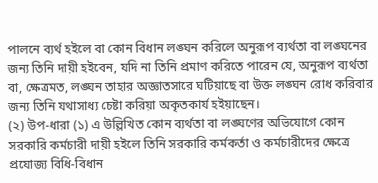পালনে ব্যর্থ হইলে বা কোন বিধান লঙ্ঘন করিলে অনুরূপ ব্যর্থতা বা লঙ্ঘনের জন্য তিনি দায়ী হইবেন, যদি না তিনি প্রমাণ করিতে পারেন যে, অনুরূপ ব্যর্থতা বা, ক্ষেত্রমত, লঙ্ঘন তাহার অজ্ঞাতসারে ঘটিয়াছে বা উক্ত লঙ্ঘন রোধ করিবার জন্য তিনি যথাসাধ্য চেষ্টা করিয়া অকৃতকার্য হইয়াছেন।
(২) উপ-ধারা (১) এ উল্লিখিত কোন ব্যর্থতা বা লঙ্ঘণের অভিযোগে কোন সরকারি কর্মচারী দায়ী হইলে তিনি সরকারি কর্মকর্তা ও কর্মচারীদের ক্ষেত্রে প্রযোজ্য বিধি-বিধান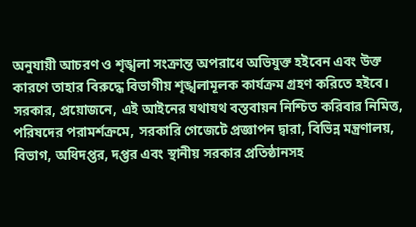অনুযায়ী আচরণ ও শৃঙ্খলা সংক্রান্ত অপরাধে অভিযুক্ত হইবেন এবং উক্ত কারণে তাহার বিরুদ্ধে বিভাগীয় শৃঙ্খলামূলক কার্যক্রম গ্রহণ করিতে হইবে।
সরকার, প্রয়োজনে, এই আইনের যথাযথ বস্তবায়ন নিশ্চিত করিবার নিমিত্ত, পরিষদের পরামর্শক্রমে, সরকারি গেজেটে প্রজ্ঞাপন দ্বারা, বিভিন্ন মন্ত্রণালয়, বিভাগ, অধিদপ্তর, দপ্তর এবং স্থানীয় সরকার প্রতিষ্ঠানসহ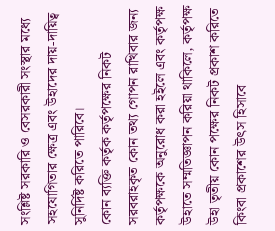সংশ্লিষ্ট সরকারি ও বেসরকারী সংস্থার মধ্যে সহযোগিতার ক্ষেত্র এবং উহাদের দায়-দায়িত্ব সুনির্দিষ্ট করিতে পারিবে।
কোন ব্যক্তি কর্তৃক কর্তৃপক্ষের নিকট সরবরাহকৃত কোন তথ্য গোপন রাখিবার জন্য কর্তৃপক্ষকে অনুরোধ করা হইলে এবং কর্তৃপক্ষ উহাতে সম্মতিজ্ঞাপন করিয়া থাকিলে, কর্তৃপক্ষ উহা তৃতীয় কোন পক্ষের নিকট প্রকাশ করিতে কিংবা প্রকাশের উৎস হিসাবে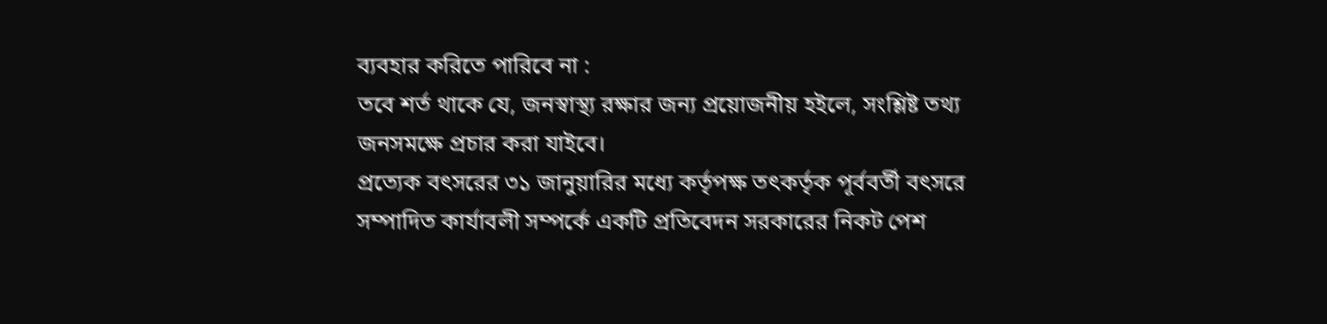ব্যবহার করিতে পারিবে না :
তবে শর্ত থাকে যে, জনস্বাস্থ্য রক্ষার জন্য প্রয়োজনীয় হইলে, সংশ্লিষ্ট তথ্য জনসমক্ষে প্রচার করা যাইবে।
প্রত্যেক বৎসরের ৩১ জানুয়ারির মধ্যে কর্তৃপক্ষ তৎকর্তৃক পূর্ববর্তী বৎসরে সম্পাদিত কার্যাবলী সম্পর্কে একটি প্রতিবেদন সরকারের নিকট পেশ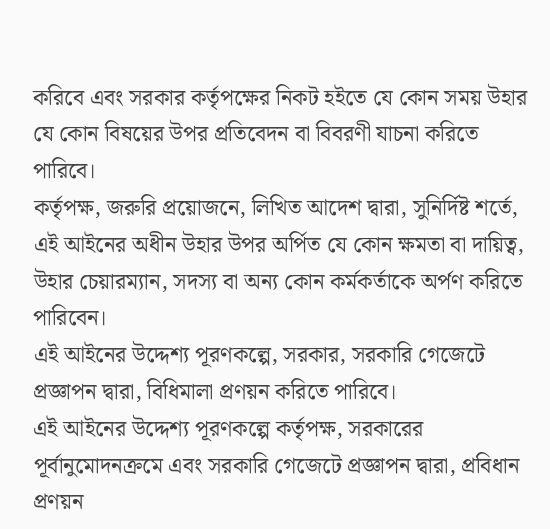করিবে এবং সরকার কর্তৃপক্ষের নিকট হইতে যে কোন সময় উহার যে কোন বিষয়ের উপর প্রতিবেদন বা বিবরণী যাচনা করিতে পারিবে।
কর্তৃপক্ষ, জরুরি প্রয়োজনে, লিখিত আদেশ দ্বারা, সুনির্দিষ্ট শর্তে, এই আইনের অধীন উহার উপর অর্পিত যে কোন ক্ষমতা বা দায়িত্ব, উহার চেয়ারম্যান, সদস্য বা অন্য কোন কর্মকর্তাকে অর্পণ করিতে পারিবেন।
এই আইনের উদ্দেশ্য পূরণকল্পে, সরকার, সরকারি গেজেটে প্রজ্ঞাপন দ্বারা, বিধিমালা প্রণয়ন করিতে পারিবে।
এই আইনের উদ্দেশ্য পূরণকল্পে কর্তৃপক্ষ, সরকারের পূর্বানুমোদনক্রমে এবং সরকারি গেজেটে প্রজ্ঞাপন দ্বারা, প্রবিধান প্রণয়ন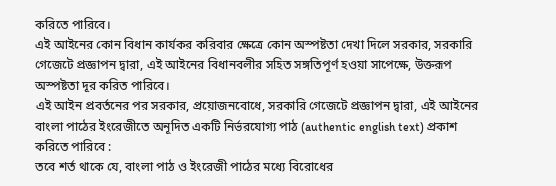করিতে পারিবে।
এই আইনের কোন বিধান কার্যকর করিবার ক্ষেত্রে কোন অস্পষ্টতা দেখা দিলে সরকার, সরকারি গেজেটে প্রজ্ঞাপন দ্বারা, এই আইনের বিধানবলীর সহিত সঙ্গতিপূর্ণ হওয়া সাপেক্ষে, উক্তরূপ অস্পষ্টতা দূর করিত পারিবে।
এই আইন প্রবর্তনের পর সরকার, প্রয়োজনবোধে, সরকারি গেজেটে প্রজ্ঞাপন দ্বারা, এই আইনের বাংলা পাঠের ইংরেজীতে অনূদিত একটি নির্ভরযোগ্য পাঠ (authentic english text) প্রকাশ করিতে পারিবে :
তবে শর্ত থাকে যে, বাংলা পাঠ ও ইংরেজী পাঠের মধ্যে বিরোধের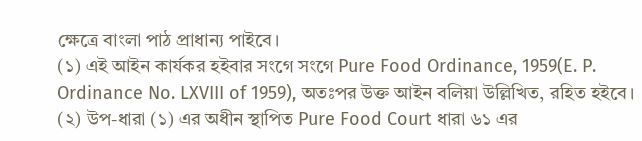ক্ষেত্রে বাংলা পাঠ প্রাধান্য পাইবে।
(১) এই আইন কার্যকর হইবার সংগে সংগে Pure Food Ordinance, 1959(E. P. Ordinance No. LXVIII of 1959), অতঃপর উক্ত আইন বলিয়া উল্লিখিত, রহিত হইবে।
(২) উপ-ধারা (১) এর অধীন স্থাপিত Pure Food Court ধারা ৬১ এর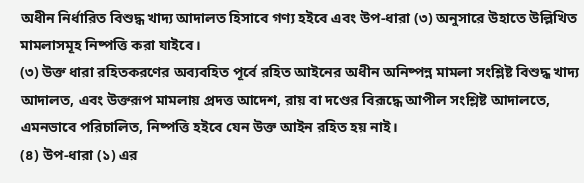অধীন নির্ধারিত বিশুদ্ধ খাদ্য আদালত হিসাবে গণ্য হইবে এবং উপ-ধারা (৩) অনুসারে উহাতে উল্লিখিত মামলাসমূহ নিষ্পত্তি করা যাইবে।
(৩) উক্ত ধারা রহিতকরণের অব্যবহিত পূর্বে রহিত আইনের অধীন অনিষ্পন্ন মামলা সংশ্লিষ্ট বিশুদ্ধ খাদ্য আদালত, এবং উক্তরূপ মামলায় প্রদত্ত আদেশ, রায় বা দণ্ডের বিরূদ্ধে আপীল সংশ্লিষ্ট আদালতে, এমনভাবে পরিচালিত, নিষ্পত্তি হইবে যেন উক্ত আইন রহিত হয় নাই।
(৪) উপ-ধারা (১) এর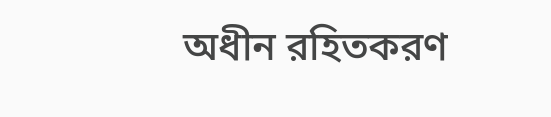অধীন রহিতকরণ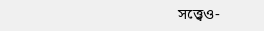সত্ত্বেও-